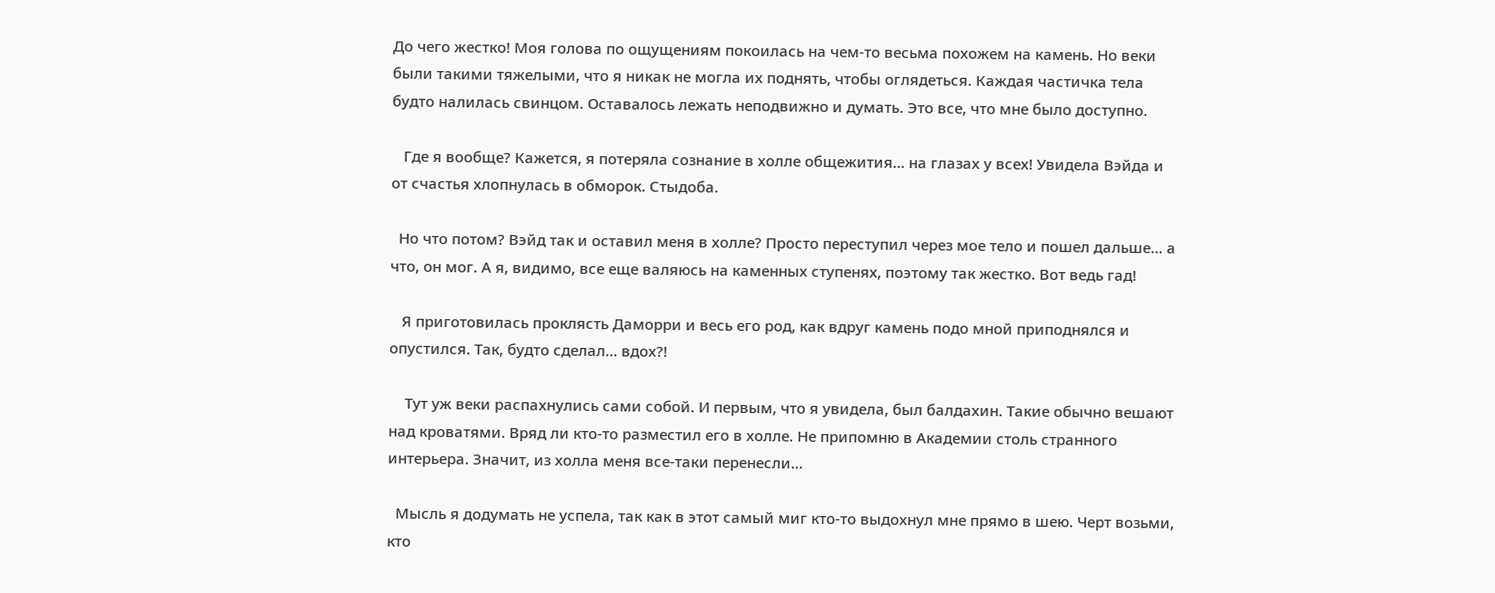До чего жестко! Моя голова по ощущениям покоилась на чем-то весьма похожем на камень. Но веки были такими тяжелыми, что я никак не могла их поднять, чтобы оглядеться. Каждая частичка тела будто налилась свинцом. Оставалось лежать неподвижно и думать. Это все, что мне было доступно.

   Где я вообще? Кажется, я потеряла сознание в холле общежития… на глазах у всех! Увидела Вэйда и от счастья хлопнулась в обморок. Стыдоба.

  Но что потом? Вэйд так и оставил меня в холле? Просто переступил через мое тело и пошел дальше… а что, он мог. А я, видимо, все еще валяюсь на каменных ступенях, поэтому так жестко. Вот ведь гад!

   Я приготовилась проклясть Даморри и весь его род, как вдруг камень подо мной приподнялся и опустился. Так, будто сделал… вдох?!

    Тут уж веки распахнулись сами собой. И первым, что я увидела, был балдахин. Такие обычно вешают над кроватями. Вряд ли кто-то разместил его в холле. Не припомню в Академии столь странного интерьера. Значит, из холла меня все-таки перенесли…

  Мысль я додумать не успела, так как в этот самый миг кто-то выдохнул мне прямо в шею. Черт возьми, кто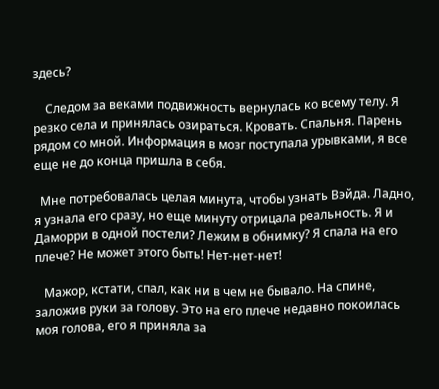здесь?

    Следом за веками подвижность вернулась ко всему телу. Я резко села и принялась озираться. Кровать. Спальня. Парень рядом со мной. Информация в мозг поступала урывками, я все еще не до конца пришла в себя.

  Мне потребовалась целая минута, чтобы узнать Вэйда. Ладно, я узнала его сразу, но еще минуту отрицала реальность. Я и Даморри в одной постели? Лежим в обнимку? Я спала на его плече? Не может этого быть! Нет-нет-нет!

   Мажор, кстати, спал, как ни в чем не бывало. На спине, заложив руки за голову. Это на его плече недавно покоилась моя голова, его я приняла за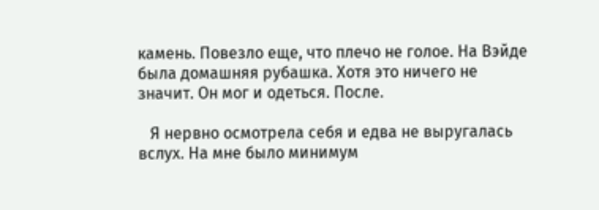камень. Повезло еще, что плечо не голое. На Вэйде была домашняя рубашка. Хотя это ничего не значит. Он мог и одеться. После.

   Я нервно осмотрела себя и едва не выругалась вслух. На мне было минимум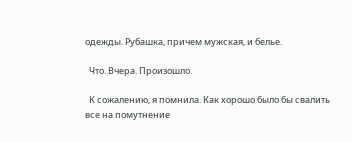одежды. Рубашка, причем мужская, и белье.

  Что. Вчера. Произошло.

  К сожалению, я помнила. Как хорошо было бы свалить все на помутнение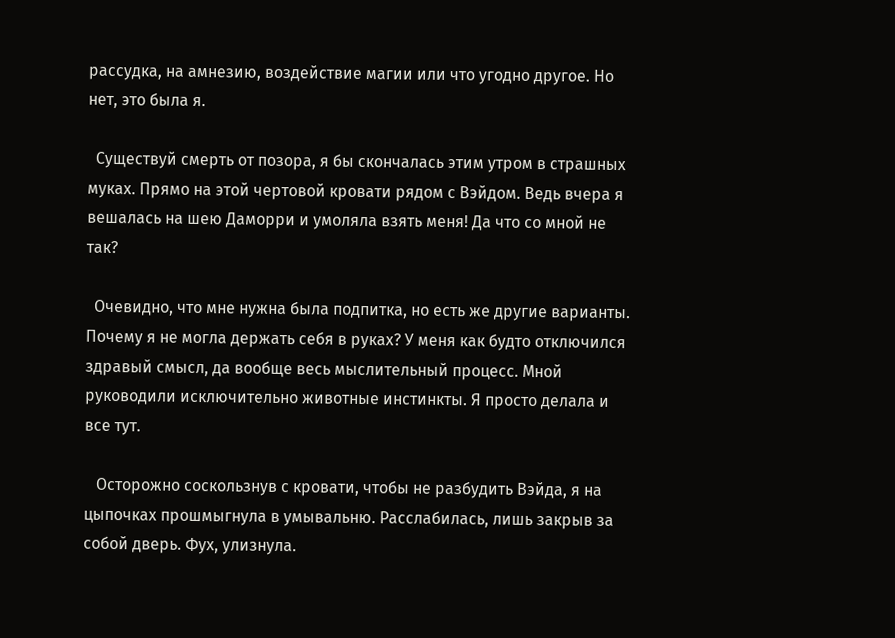рассудка, на амнезию, воздействие магии или что угодно другое. Но нет, это была я.

  Существуй смерть от позора, я бы скончалась этим утром в страшных муках. Прямо на этой чертовой кровати рядом с Вэйдом. Ведь вчера я вешалась на шею Даморри и умоляла взять меня! Да что со мной не так?

  Очевидно, что мне нужна была подпитка, но есть же другие варианты. Почему я не могла держать себя в руках? У меня как будто отключился здравый смысл, да вообще весь мыслительный процесс. Мной руководили исключительно животные инстинкты. Я просто делала и все тут.

   Осторожно соскользнув с кровати, чтобы не разбудить Вэйда, я на цыпочках прошмыгнула в умывальню. Расслабилась, лишь закрыв за собой дверь. Фух, улизнула.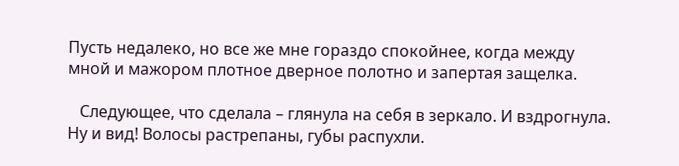Пусть недалеко, но все же мне гораздо спокойнее, когда между мной и мажором плотное дверное полотно и запертая защелка.

   Следующее, что сделала – глянула на себя в зеркало. И вздрогнула. Ну и вид! Волосы растрепаны, губы распухли.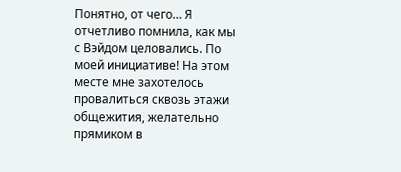Понятно, от чего… Я отчетливо помнила, как мы с Вэйдом целовались. По моей инициативе! На этом месте мне захотелось провалиться сквозь этажи общежития, желательно прямиком в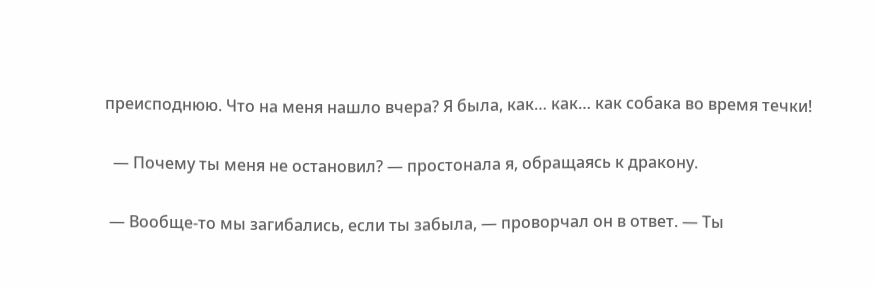преисподнюю. Что на меня нашло вчера? Я была, как… как… как собака во время течки!

  — Почему ты меня не остановил? — простонала я, обращаясь к дракону.

 — Вообще-то мы загибались, если ты забыла, — проворчал он в ответ. — Ты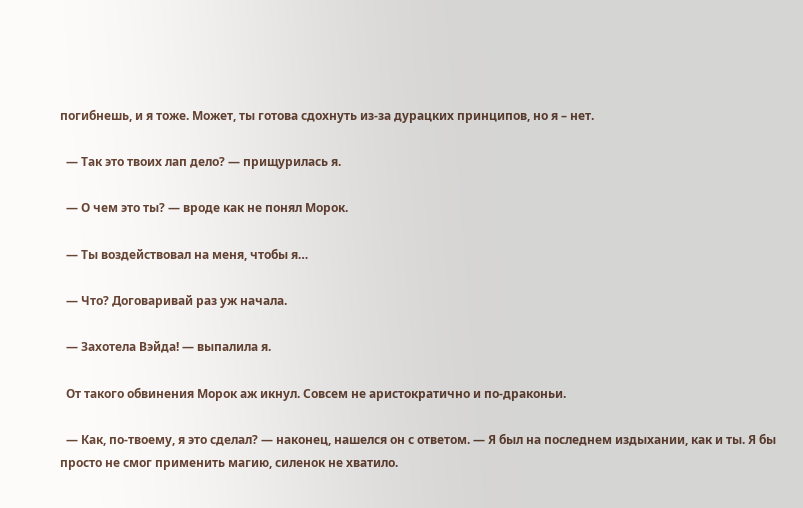погибнешь, и я тоже. Может, ты готова сдохнуть из-за дурацких принципов, но я – нет.

  — Так это твоих лап дело? — прищурилась я.

  — О чем это ты? — вроде как не понял Морок.

  — Ты воздействовал на меня, чтобы я…

  — Что? Договаривай раз уж начала.

  — Захотела Вэйда! — выпалила я.

  От такого обвинения Морок аж икнул. Совсем не аристократично и по-драконьи.

  — Как, по-твоему, я это сделал? — наконец, нашелся он с ответом. — Я был на последнем издыхании, как и ты. Я бы просто не смог применить магию, силенок не хватило.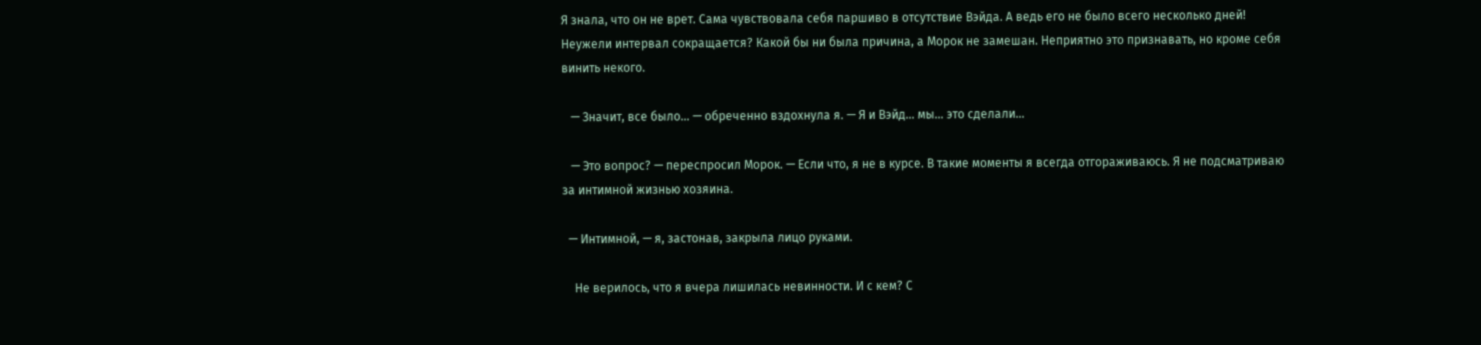Я знала, что он не врет. Сама чувствовала себя паршиво в отсутствие Вэйда. А ведь его не было всего несколько дней! Неужели интервал сокращается? Какой бы ни была причина, а Морок не замешан. Неприятно это признавать, но кроме себя винить некого.

   — Значит, все было… — обреченно вздохнула я. — Я и Вэйд… мы… это сделали…

   — Это вопрос? — переспросил Морок. — Если что, я не в курсе. В такие моменты я всегда отгораживаюсь. Я не подсматриваю за интимной жизнью хозяина.

  — Интимной, — я, застонав, закрыла лицо руками.

    Не верилось, что я вчера лишилась невинности. И с кем? С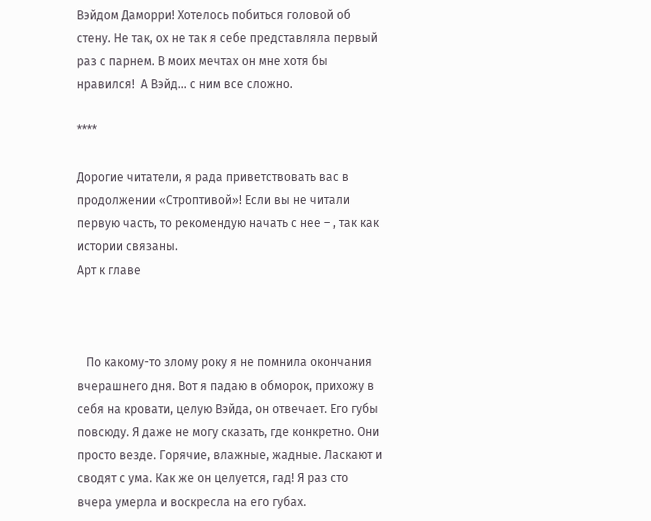Вэйдом Даморри! Хотелось побиться головой об стену. Не так, ох не так я себе представляла первый раз с парнем. В моих мечтах он мне хотя бы нравился!  А Вэйд… с ним все сложно.

****

Дорогие читатели, я рада приветствовать вас в продолжении «Строптивой»! Если вы не читали первую часть, то рекомендую начать с нее – , так как истории связаны.
Арт к главе



   По какому-то злому року я не помнила окончания вчерашнего дня. Вот я падаю в обморок, прихожу в себя на кровати, целую Вэйда, он отвечает. Его губы повсюду. Я даже не могу сказать, где конкретно. Они просто везде. Горячие, влажные, жадные. Ласкают и сводят с ума. Как же он целуется, гад! Я раз сто вчера умерла и воскресла на его губах.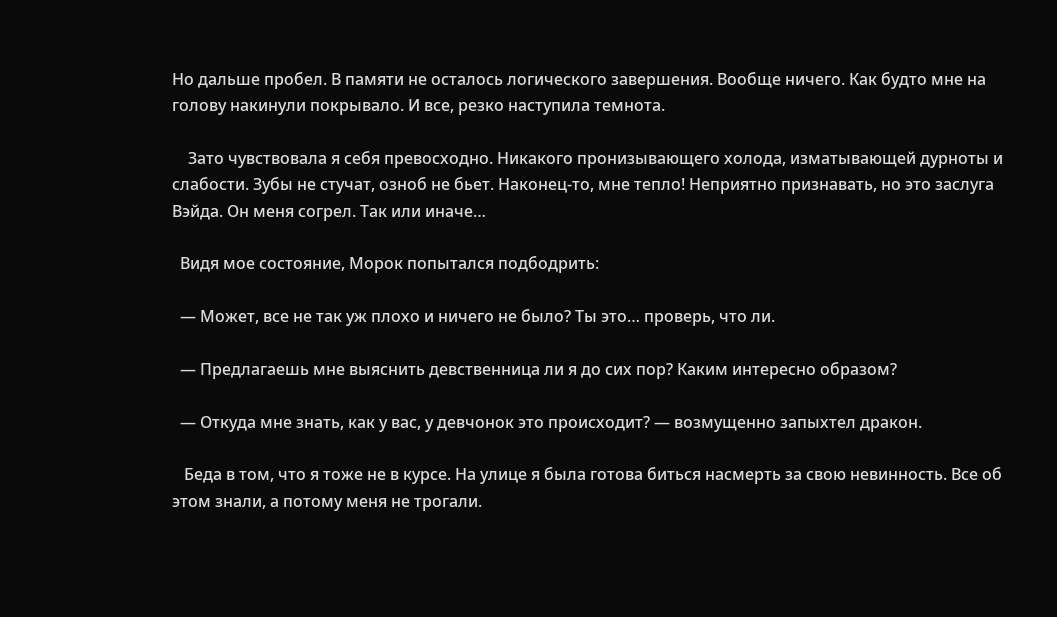Но дальше пробел. В памяти не осталось логического завершения. Вообще ничего. Как будто мне на голову накинули покрывало. И все, резко наступила темнота.

    Зато чувствовала я себя превосходно. Никакого пронизывающего холода, изматывающей дурноты и слабости. Зубы не стучат, озноб не бьет. Наконец-то, мне тепло! Неприятно признавать, но это заслуга Вэйда. Он меня согрел. Так или иначе…

  Видя мое состояние, Морок попытался подбодрить:

  — Может, все не так уж плохо и ничего не было? Ты это… проверь, что ли.

  — Предлагаешь мне выяснить девственница ли я до сих пор? Каким интересно образом?

  — Откуда мне знать, как у вас, у девчонок это происходит? — возмущенно запыхтел дракон.

   Беда в том, что я тоже не в курсе. На улице я была готова биться насмерть за свою невинность. Все об этом знали, а потому меня не трогали.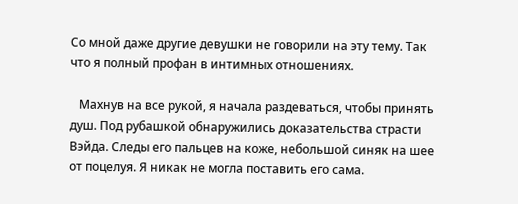Со мной даже другие девушки не говорили на эту тему. Так что я полный профан в интимных отношениях.

   Махнув на все рукой, я начала раздеваться, чтобы принять душ. Под рубашкой обнаружились доказательства страсти Вэйда. Следы его пальцев на коже, небольшой синяк на шее от поцелуя. Я никак не могла поставить его сама.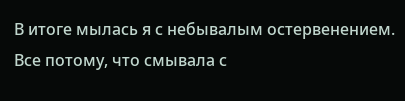В итоге мылась я с небывалым остервенением. Все потому, что смывала с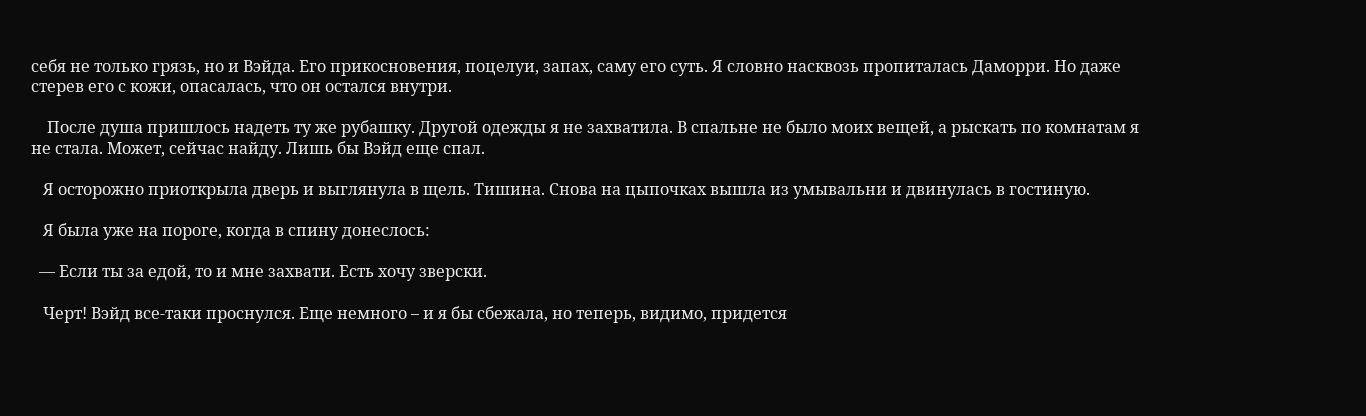себя не только грязь, но и Вэйда. Его прикосновения, поцелуи, запах, саму его суть. Я словно насквозь пропиталась Даморри. Но даже стерев его с кожи, опасалась, что он остался внутри.

    После душа пришлось надеть ту же рубашку. Другой одежды я не захватила. В спальне не было моих вещей, а рыскать по комнатам я не стала. Может, сейчас найду. Лишь бы Вэйд еще спал.

   Я осторожно приоткрыла дверь и выглянула в щель. Тишина. Снова на цыпочках вышла из умывальни и двинулась в гостиную.

   Я была уже на пороге, когда в спину донеслось:

  — Если ты за едой, то и мне захвати. Есть хочу зверски.

   Черт! Вэйд все-таки проснулся. Еще немного – и я бы сбежала, но теперь, видимо, придется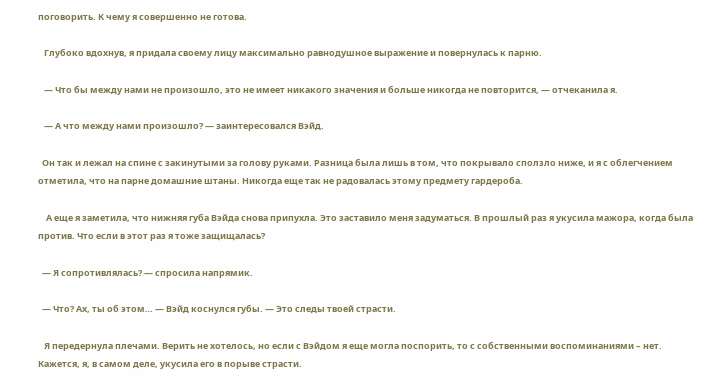поговорить. К чему я совершенно не готова.

   Глубоко вдохнув, я придала своему лицу максимально равнодушное выражение и повернулась к парню.

   — Что бы между нами не произошло, это не имеет никакого значения и больше никогда не повторится, — отчеканила я.

   — А что между нами произошло? — заинтересовался Вэйд.

  Он так и лежал на спине с закинутыми за голову руками. Разница была лишь в том, что покрывало сползло ниже, и я с облегчением отметила, что на парне домашние штаны. Никогда еще так не радовалась этому предмету гардероба.

    А еще я заметила, что нижняя губа Вэйда снова припухла. Это заставило меня задуматься. В прошлый раз я укусила мажора, когда была против. Что если в этот раз я тоже защищалась?

  — Я сопротивлялась? — спросила напрямик.

  — Что? Ах, ты об этом… — Вэйд коснулся губы. — Это следы твоей страсти.

   Я передернула плечами. Верить не хотелось, но если с Вэйдом я еще могла поспорить, то с собственными воспоминаниями – нет. Кажется, я, в самом деле, укусила его в порыве страсти.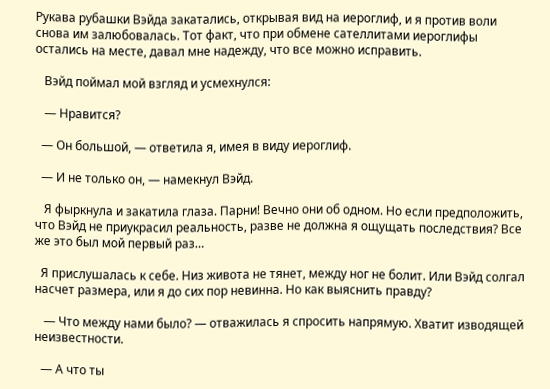Рукава рубашки Вэйда закатались, открывая вид на иероглиф, и я против воли снова им залюбовалась. Тот факт, что при обмене сателлитами иероглифы остались на месте, давал мне надежду, что все можно исправить.

   Вэйд поймал мой взгляд и усмехнулся:

   — Нравится?

  — Он большой, — ответила я, имея в виду иероглиф.

  — И не только он, — намекнул Вэйд.

   Я фыркнула и закатила глаза. Парни! Вечно они об одном. Но если предположить, что Вэйд не приукрасил реальность, разве не должна я ощущать последствия? Все же это был мой первый раз…

  Я прислушалась к себе. Низ живота не тянет, между ног не болит. Или Вэйд солгал насчет размера, или я до сих пор невинна. Но как выяснить правду?

   — Что между нами было? — отважилась я спросить напрямую. Хватит изводящей неизвестности.

  — А что ты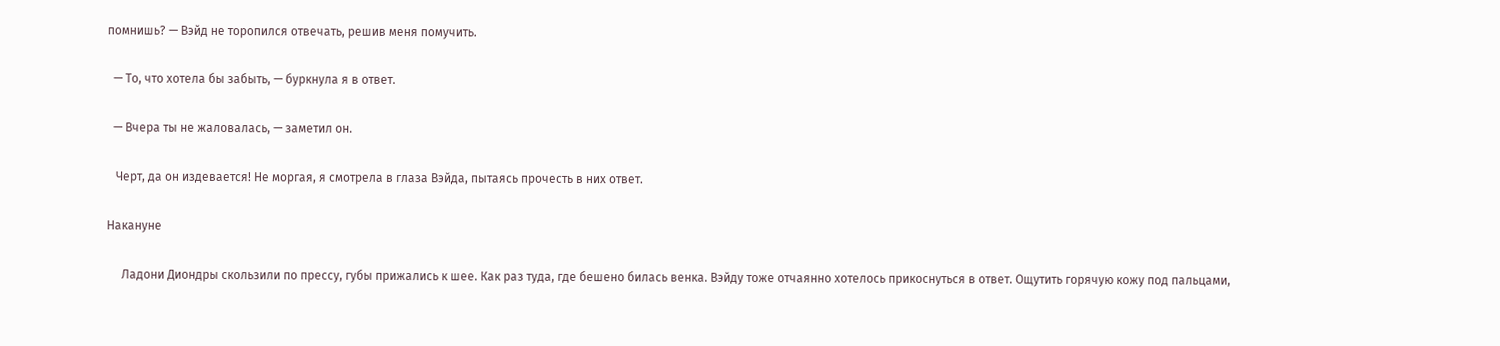помнишь? — Вэйд не торопился отвечать, решив меня помучить.

  — То, что хотела бы забыть, — буркнула я в ответ.

  — Вчера ты не жаловалась, — заметил он.

   Черт, да он издевается! Не моргая, я смотрела в глаза Вэйда, пытаясь прочесть в них ответ.

Накануне

     Ладони Диондры скользили по прессу, губы прижались к шее. Как раз туда, где бешено билась венка. Вэйду тоже отчаянно хотелось прикоснуться в ответ. Ощутить горячую кожу под пальцами,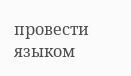провести языком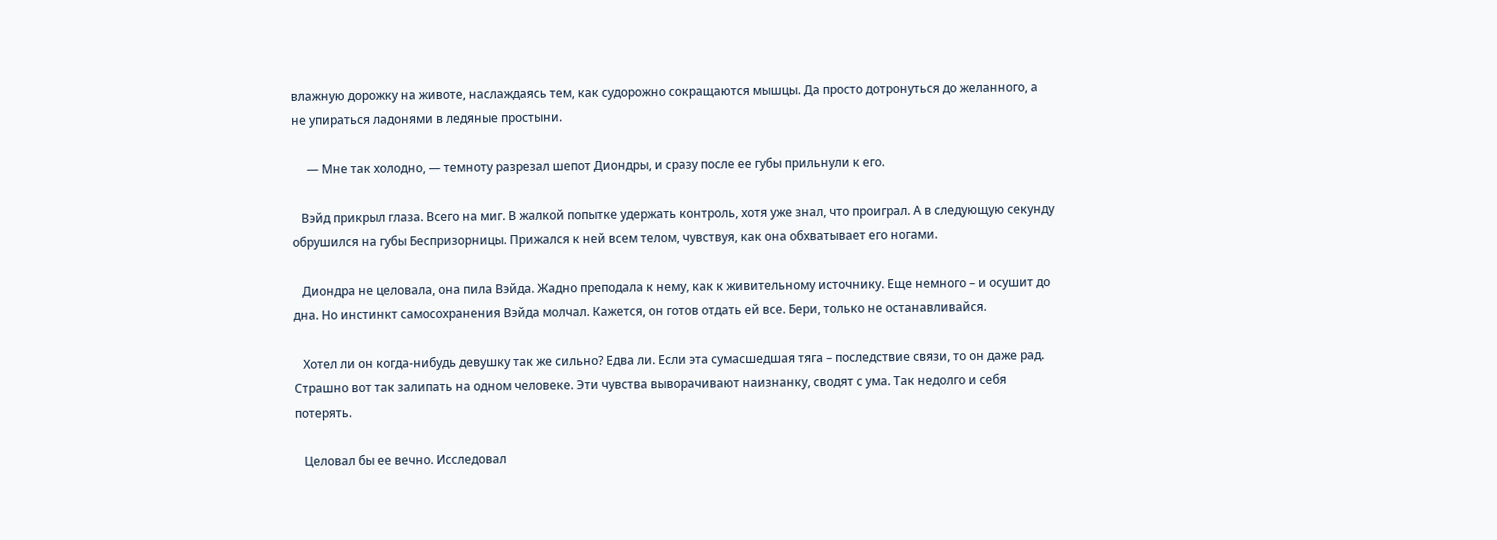влажную дорожку на животе, наслаждаясь тем, как судорожно сокращаются мышцы. Да просто дотронуться до желанного, а не упираться ладонями в ледяные простыни.

     — Мне так холодно, — темноту разрезал шепот Диондры, и сразу после ее губы прильнули к его.

   Вэйд прикрыл глаза. Всего на миг. В жалкой попытке удержать контроль, хотя уже знал, что проиграл. А в следующую секунду обрушился на губы Беспризорницы. Прижался к ней всем телом, чувствуя, как она обхватывает его ногами.

   Диондра не целовала, она пила Вэйда. Жадно преподала к нему, как к живительному источнику. Еще немного – и осушит до дна. Но инстинкт самосохранения Вэйда молчал. Кажется, он готов отдать ей все. Бери, только не останавливайся.

   Хотел ли он когда-нибудь девушку так же сильно? Едва ли. Если эта сумасшедшая тяга – последствие связи, то он даже рад. Страшно вот так залипать на одном человеке. Эти чувства выворачивают наизнанку, сводят с ума. Так недолго и себя потерять.

   Целовал бы ее вечно. Исследовал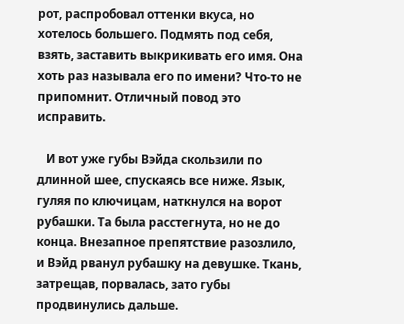рот, распробовал оттенки вкуса, но хотелось большего. Подмять под себя, взять, заставить выкрикивать его имя. Она хоть раз называла его по имени? Что-то не припомнит. Отличный повод это исправить.

   И вот уже губы Вэйда скользили по длинной шее, спускаясь все ниже. Язык, гуляя по ключицам, наткнулся на ворот рубашки. Та была расстегнута, но не до конца. Внезапное препятствие разозлило, и Вэйд рванул рубашку на девушке. Ткань, затрещав, порвалась, зато губы продвинулись дальше.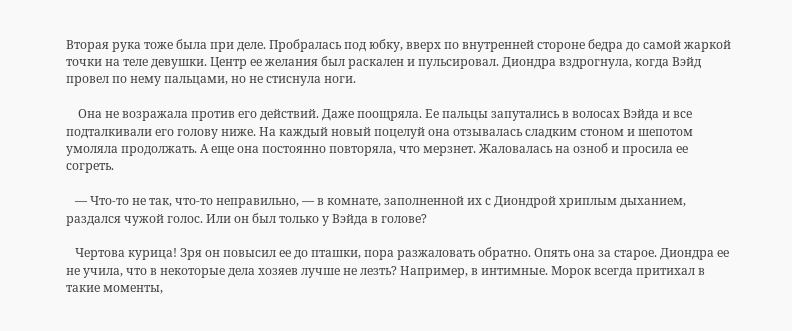Вторая рука тоже была при деле. Пробралась под юбку, вверх по внутренней стороне бедра до самой жаркой точки на теле девушки. Центр ее желания был раскален и пульсировал. Диондра вздрогнула, когда Вэйд провел по нему пальцами, но не стиснула ноги.

    Она не возражала против его действий. Даже поощряла. Ее пальцы запутались в волосах Вэйда и все подталкивали его голову ниже. На каждый новый поцелуй она отзывалась сладким стоном и шепотом умоляла продолжать. А еще она постоянно повторяла, что мерзнет. Жаловалась на озноб и просила ее согреть.

   — Что-то не так, что-то неправильно, — в комнате, заполненной их с Диондрой хриплым дыханием, раздался чужой голос. Или он был только у Вэйда в голове?

   Чертова курица! Зря он повысил ее до пташки, пора разжаловать обратно. Опять она за старое. Диондра ее не учила, что в некоторые дела хозяев лучше не лезть? Например, в интимные. Морок всегда притихал в такие моменты,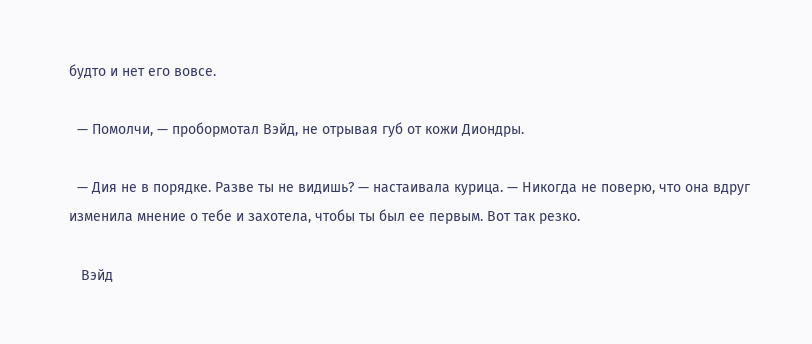будто и нет его вовсе.

  — Помолчи, — пробормотал Вэйд, не отрывая губ от кожи Диондры.

  — Дия не в порядке. Разве ты не видишь? — настаивала курица. — Никогда не поверю, что она вдруг изменила мнение о тебе и захотела, чтобы ты был ее первым. Вот так резко.

   Вэйд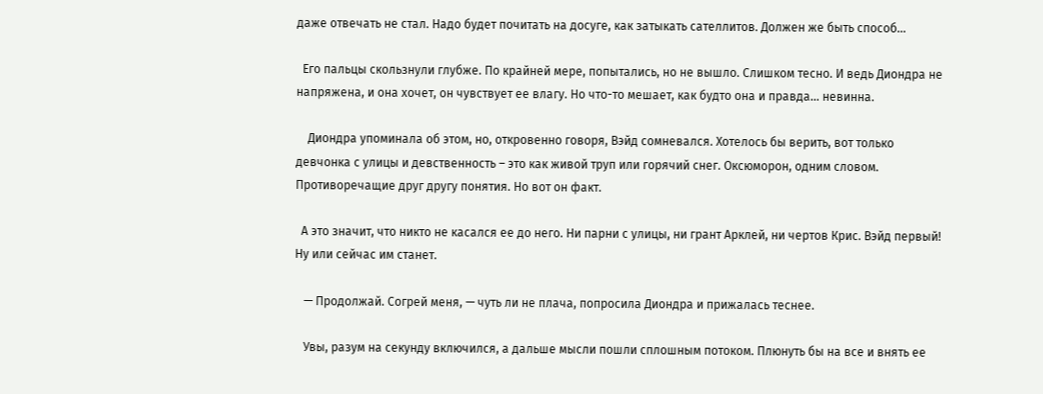даже отвечать не стал. Надо будет почитать на досуге, как затыкать сателлитов. Должен же быть способ…

  Его пальцы скользнули глубже. По крайней мере, попытались, но не вышло. Слишком тесно. И ведь Диондра не напряжена, и она хочет, он чувствует ее влагу. Но что-то мешает, как будто она и правда… невинна.

    Диондра упоминала об этом, но, откровенно говоря, Вэйд сомневался. Хотелось бы верить, вот только девчонка с улицы и девственность – это как живой труп или горячий снег. Оксюморон, одним словом. Противоречащие друг другу понятия. Но вот он факт.

  А это значит, что никто не касался ее до него. Ни парни с улицы, ни грант Арклей, ни чертов Крис. Вэйд первый! Ну или сейчас им станет.

   — Продолжай. Согрей меня, — чуть ли не плача, попросила Диондра и прижалась теснее.

   Увы, разум на секунду включился, а дальше мысли пошли сплошным потоком. Плюнуть бы на все и внять ее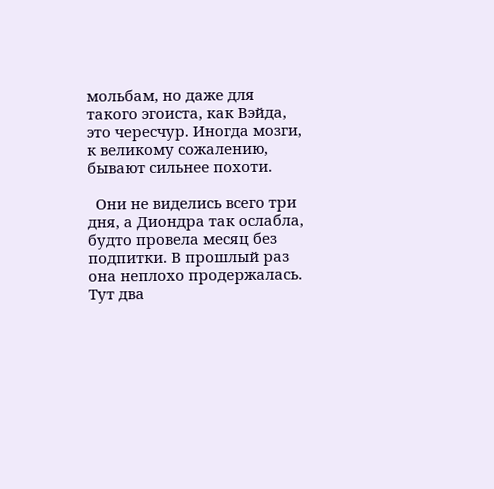мольбам, но даже для такого эгоиста, как Вэйда, это чересчур. Иногда мозги, к великому сожалению, бывают сильнее похоти.

  Они не виделись всего три дня, а Диондра так ослабла, будто провела месяц без подпитки. В прошлый раз она неплохо продержалась. Тут два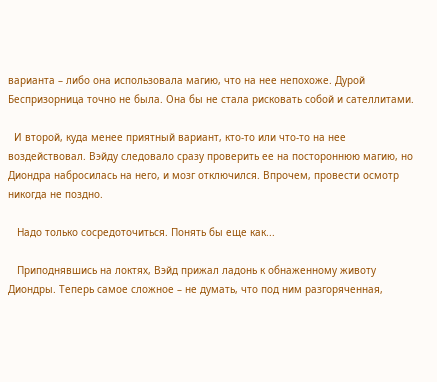варианта – либо она использовала магию, что на нее непохоже. Дурой Беспризорница точно не была. Она бы не стала рисковать собой и сателлитами.

  И второй, куда менее приятный вариант, кто-то или что-то на нее воздействовал. Вэйду следовало сразу проверить ее на постороннюю магию, но Диондра набросилась на него, и мозг отключился. Впрочем, провести осмотр никогда не поздно.

   Надо только сосредоточиться. Понять бы еще как...

   Приподнявшись на локтях, Вэйд прижал ладонь к обнаженному животу Диондры. Теперь самое сложное – не думать, что под ним разгоряченная,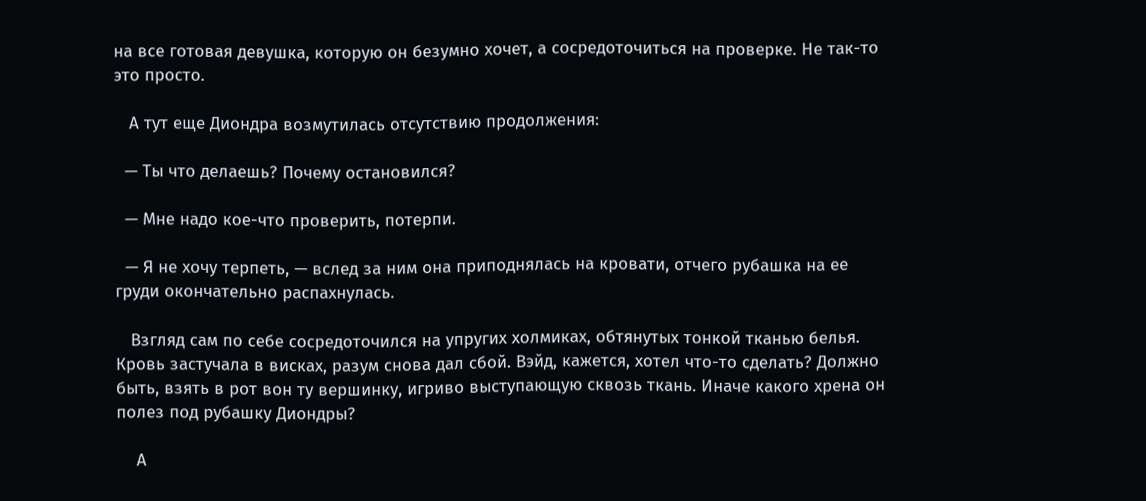на все готовая девушка, которую он безумно хочет, а сосредоточиться на проверке. Не так-то это просто.

   А тут еще Диондра возмутилась отсутствию продолжения:

  — Ты что делаешь? Почему остановился?

  — Мне надо кое-что проверить, потерпи.

  — Я не хочу терпеть, — вслед за ним она приподнялась на кровати, отчего рубашка на ее груди окончательно распахнулась.

   Взгляд сам по себе сосредоточился на упругих холмиках, обтянутых тонкой тканью белья. Кровь застучала в висках, разум снова дал сбой. Вэйд, кажется, хотел что-то сделать? Должно быть, взять в рот вон ту вершинку, игриво выступающую сквозь ткань. Иначе какого хрена он полез под рубашку Диондры?

    А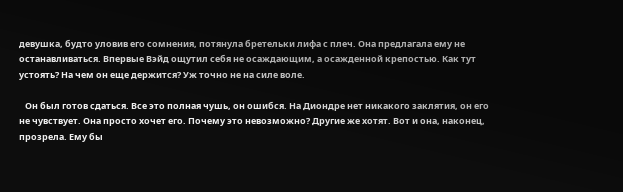девушка, будто уловив его сомнения, потянула бретельки лифа с плеч. Она предлагала ему не останавливаться. Впервые Вэйд ощутил себя не осаждающим, а осажденной крепостью. Как тут устоять? На чем он еще держится? Уж точно не на силе воле.

   Он был готов сдаться. Все это полная чушь, он ошибся. На Диондре нет никакого заклятия, он его не чувствует. Она просто хочет его. Почему это невозможно? Другие же хотят. Вот и она, наконец, прозрела. Ему бы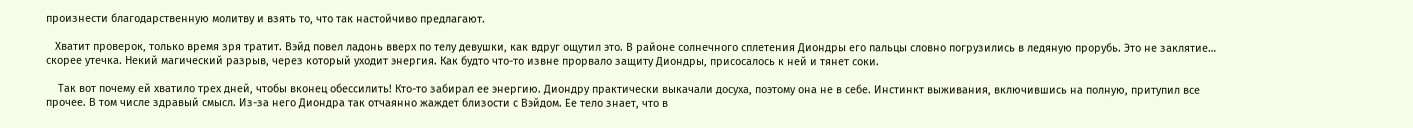произнести благодарственную молитву и взять то, что так настойчиво предлагают.

   Хватит проверок, только время зря тратит. Вэйд повел ладонь вверх по телу девушки, как вдруг ощутил это. В районе солнечного сплетения Диондры его пальцы словно погрузились в ледяную прорубь. Это не заклятие… скорее утечка. Некий магический разрыв, через который уходит энергия. Как будто что-то извне прорвало защиту Диондры, присосалось к ней и тянет соки.

    Так вот почему ей хватило трех дней, чтобы вконец обессилить! Кто-то забирал ее энергию. Диондру практически выкачали досуха, поэтому она не в себе. Инстинкт выживания, включившись на полную, притупил все прочее. В том числе здравый смысл. Из-за него Диондра так отчаянно жаждет близости с Вэйдом. Ее тело знает, что в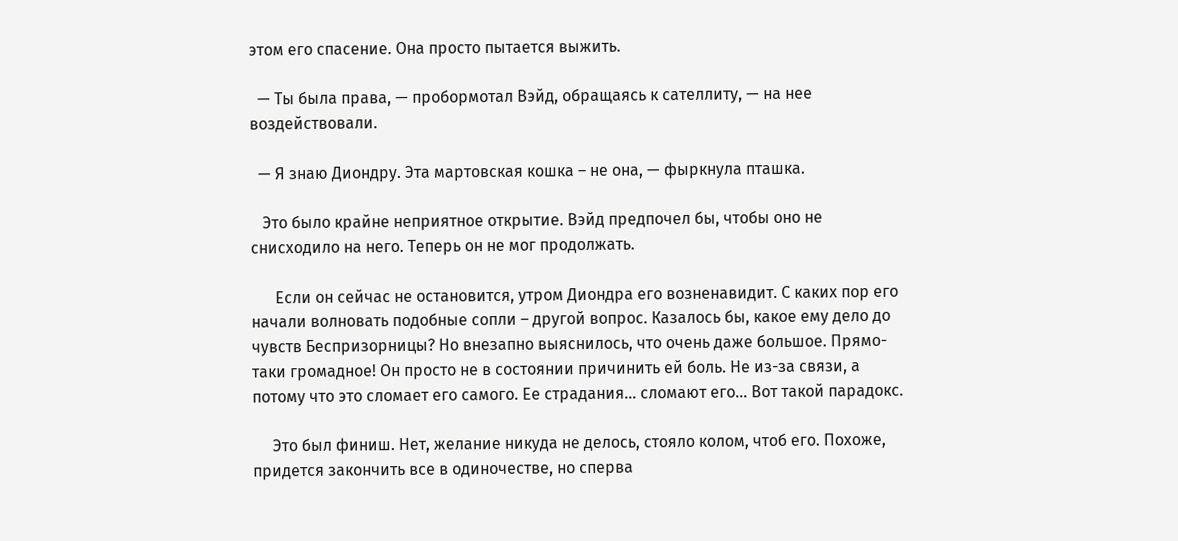этом его спасение. Она просто пытается выжить.

  — Ты была права, — пробормотал Вэйд, обращаясь к сателлиту, — на нее воздействовали.

  — Я знаю Диондру. Эта мартовская кошка – не она, — фыркнула пташка.

   Это было крайне неприятное открытие. Вэйд предпочел бы, чтобы оно не снисходило на него. Теперь он не мог продолжать.

      Если он сейчас не остановится, утром Диондра его возненавидит. С каких пор его начали волновать подобные сопли – другой вопрос. Казалось бы, какое ему дело до чувств Беспризорницы? Но внезапно выяснилось, что очень даже большое. Прямо-таки громадное! Он просто не в состоянии причинить ей боль. Не из-за связи, а потому что это сломает его самого. Ее страдания… сломают его… Вот такой парадокс.

     Это был финиш. Нет, желание никуда не делось, стояло колом, чтоб его. Похоже, придется закончить все в одиночестве, но сперва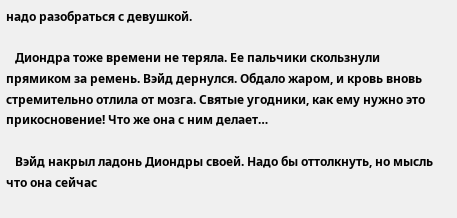надо разобраться с девушкой.

   Диондра тоже времени не теряла. Ее пальчики скользнули прямиком за ремень. Вэйд дернулся. Обдало жаром, и кровь вновь стремительно отлила от мозга. Святые угодники, как ему нужно это прикосновение! Что же она с ним делает…

   Вэйд накрыл ладонь Диондры своей. Надо бы оттолкнуть, но мысль что она сейчас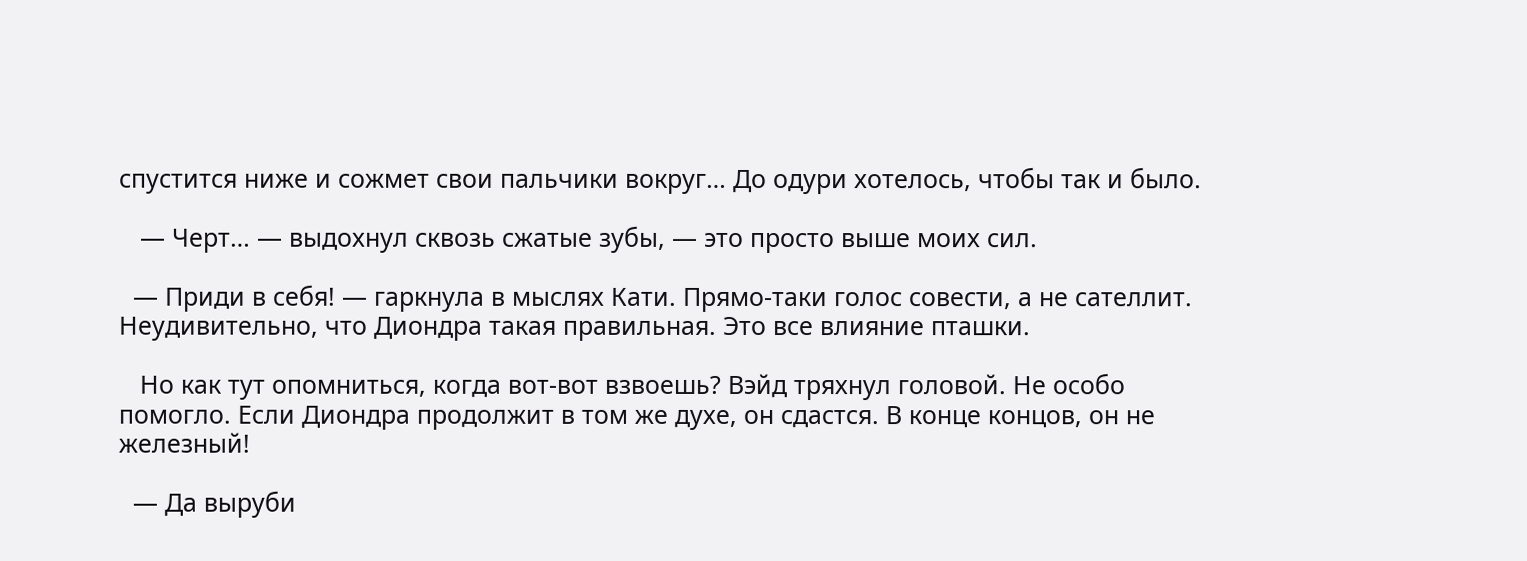спустится ниже и сожмет свои пальчики вокруг… До одури хотелось, чтобы так и было.

   — Черт… — выдохнул сквозь сжатые зубы, — это просто выше моих сил.

  — Приди в себя! — гаркнула в мыслях Кати. Прямо-таки голос совести, а не сателлит. Неудивительно, что Диондра такая правильная. Это все влияние пташки.

   Но как тут опомниться, когда вот-вот взвоешь? Вэйд тряхнул головой. Не особо помогло. Если Диондра продолжит в том же духе, он сдастся. В конце концов, он не железный!

  — Да выруби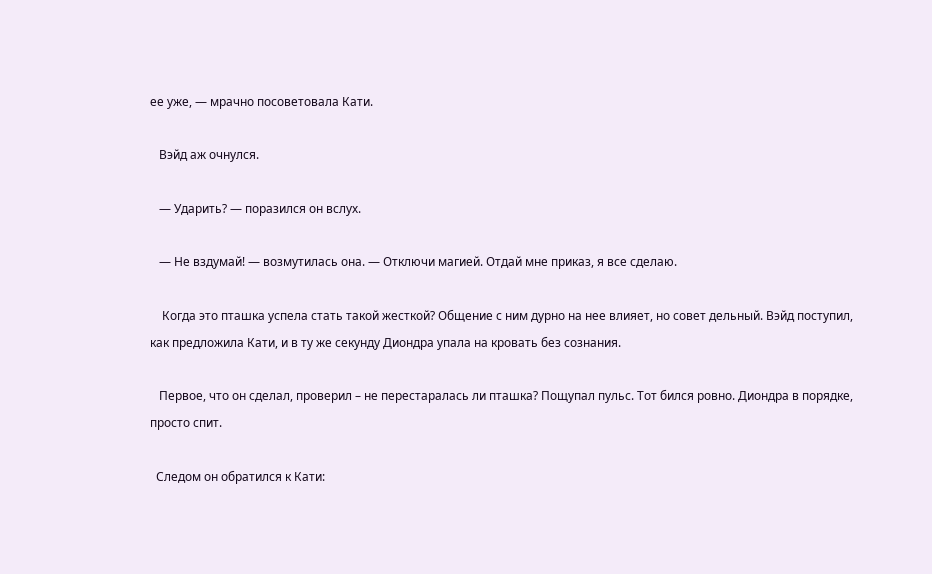ее уже, — мрачно посоветовала Кати.

   Вэйд аж очнулся.

   — Ударить? — поразился он вслух.

   — Не вздумай! — возмутилась она. — Отключи магией. Отдай мне приказ, я все сделаю.

    Когда это пташка успела стать такой жесткой? Общение с ним дурно на нее влияет, но совет дельный. Вэйд поступил, как предложила Кати, и в ту же секунду Диондра упала на кровать без сознания.

   Первое, что он сделал, проверил – не перестаралась ли пташка? Пощупал пульс. Тот бился ровно. Диондра в порядке, просто спит.

  Следом он обратился к Кати: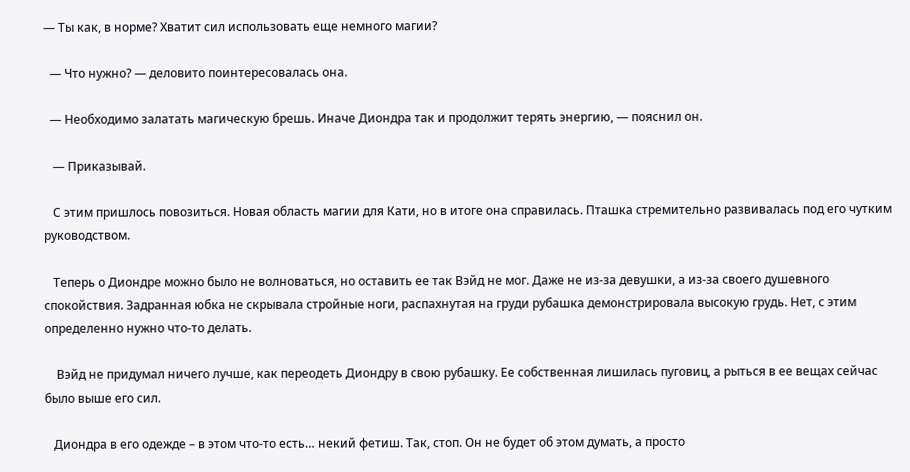— Ты как, в норме? Хватит сил использовать еще немного магии?

  — Что нужно? — деловито поинтересовалась она.

  — Необходимо залатать магическую брешь. Иначе Диондра так и продолжит терять энергию, — пояснил он.

   — Приказывай.

   С этим пришлось повозиться. Новая область магии для Кати, но в итоге она справилась. Пташка стремительно развивалась под его чутким руководством.

   Теперь о Диондре можно было не волноваться, но оставить ее так Вэйд не мог. Даже не из-за девушки, а из-за своего душевного спокойствия. Задранная юбка не скрывала стройные ноги, распахнутая на груди рубашка демонстрировала высокую грудь. Нет, с этим определенно нужно что-то делать.

    Вэйд не придумал ничего лучше, как переодеть Диондру в свою рубашку. Ее собственная лишилась пуговиц, а рыться в ее вещах сейчас было выше его сил.

   Диондра в его одежде – в этом что-то есть… некий фетиш. Так, стоп. Он не будет об этом думать, а просто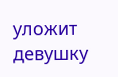уложит девушку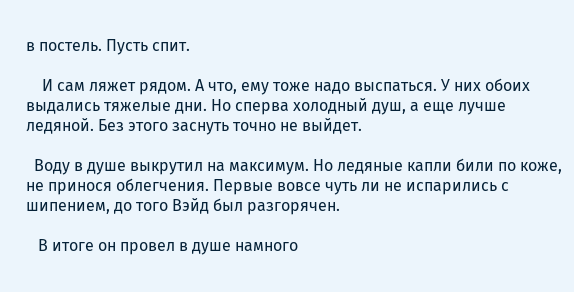в постель. Пусть спит.

    И сам ляжет рядом. А что, ему тоже надо выспаться. У них обоих выдались тяжелые дни. Но сперва холодный душ, а еще лучше ледяной. Без этого заснуть точно не выйдет.

  Воду в душе выкрутил на максимум. Но ледяные капли били по коже, не принося облегчения. Первые вовсе чуть ли не испарились с шипением, до того Вэйд был разгорячен.

   В итоге он провел в душе намного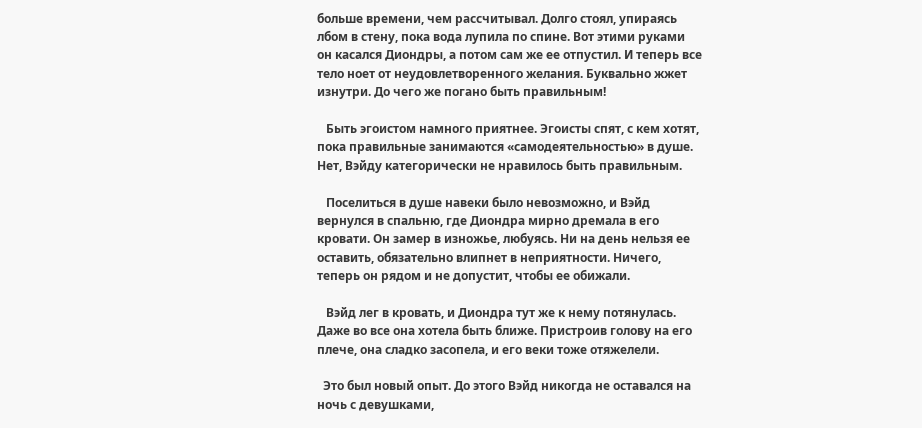больше времени, чем рассчитывал. Долго стоял, упираясь лбом в стену, пока вода лупила по спине. Вот этими руками он касался Диондры, а потом сам же ее отпустил. И теперь все тело ноет от неудовлетворенного желания. Буквально жжет изнутри. До чего же погано быть правильным!

   Быть эгоистом намного приятнее. Эгоисты спят, с кем хотят, пока правильные занимаются «самодеятельностью» в душе. Нет, Вэйду категорически не нравилось быть правильным.

   Поселиться в душе навеки было невозможно, и Вэйд вернулся в спальню, где Диондра мирно дремала в его кровати. Он замер в изножье, любуясь. Ни на день нельзя ее оставить, обязательно влипнет в неприятности. Ничего, теперь он рядом и не допустит, чтобы ее обижали.

   Вэйд лег в кровать, и Диондра тут же к нему потянулась. Даже во все она хотела быть ближе. Пристроив голову на его плече, она сладко засопела, и его веки тоже отяжелели.

  Это был новый опыт. До этого Вэйд никогда не оставался на ночь с девушками,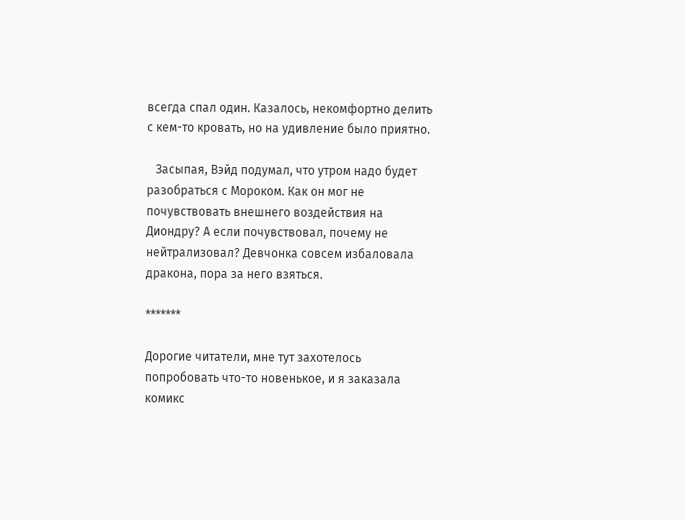всегда спал один. Казалось, некомфортно делить с кем-то кровать, но на удивление было приятно.

   Засыпая, Вэйд подумал, что утром надо будет разобраться с Мороком. Как он мог не почувствовать внешнего воздействия на Диондру? А если почувствовал, почему не нейтрализовал? Девчонка совсем избаловала дракона, пора за него взяться.

*******

Дорогие читатели, мне тут захотелось попробовать что-то новенькое, и я заказала комикс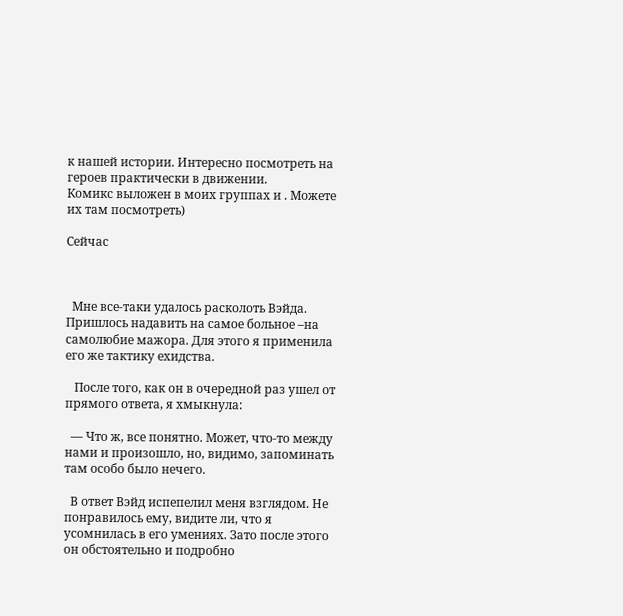к нашей истории. Интересно посмотреть на героев практически в движении.
Комикс выложен в моих группах и . Можете их там посмотреть)

Сейчас



  Мне все-таки удалось расколоть Вэйда. Пришлось надавить на самое больное –на самолюбие мажора. Для этого я применила его же тактику ехидства.

   После того, как он в очередной раз ушел от прямого ответа, я хмыкнула:

  — Что ж, все понятно. Может, что-то между нами и произошло, но, видимо, запоминать там особо было нечего.

  В ответ Вэйд испепелил меня взглядом. Не понравилось ему, видите ли, что я усомнилась в его умениях. Зато после этого он обстоятельно и подробно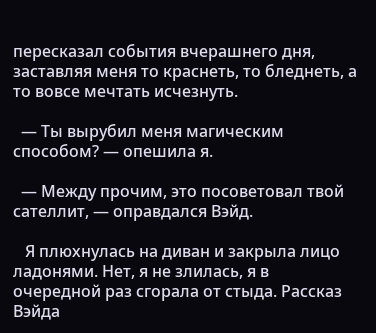пересказал события вчерашнего дня, заставляя меня то краснеть, то бледнеть, а то вовсе мечтать исчезнуть.

  — Ты вырубил меня магическим способом? — опешила я.

  — Между прочим, это посоветовал твой сателлит, — оправдался Вэйд.

   Я плюхнулась на диван и закрыла лицо ладонями. Нет, я не злилась, я в очередной раз сгорала от стыда. Рассказ Вэйда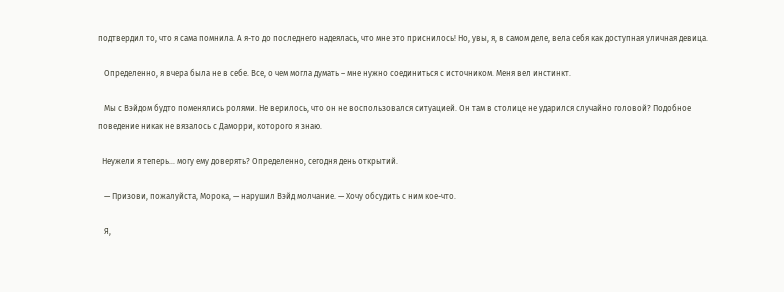подтвердил то, что я сама помнила. А я-то до последнего надеялась, что мне это приснилось! Но, увы, я, в самом деле, вела себя как доступная уличная девица.

   Определенно, я вчера была не в себе. Все, о чем могла думать – мне нужно соединиться с источником. Меня вел инстинкт.

   Мы с Вэйдом будто поменялись ролями. Не верилось, что он не воспользовался ситуацией. Он там в столице не ударился случайно головой? Подобное поведение никак не вязалось с Даморри, которого я знаю.

  Неужели я теперь… могу ему доверять? Определенно, сегодня день открытий.

   — Призови, пожалуйста, Морока, — нарушил Вэйд молчание. — Хочу обсудить с ним кое-что.

   Я,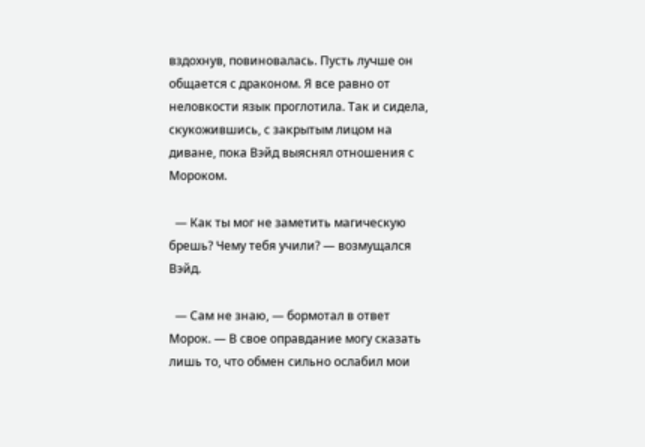вздохнув, повиновалась. Пусть лучше он общается с драконом. Я все равно от неловкости язык проглотила. Так и сидела, скукожившись, с закрытым лицом на диване, пока Вэйд выяснял отношения с Мороком.

  — Как ты мог не заметить магическую брешь? Чему тебя учили? — возмущался Вэйд.

  — Сам не знаю, — бормотал в ответ Морок. — В свое оправдание могу сказать лишь то, что обмен сильно ослабил мои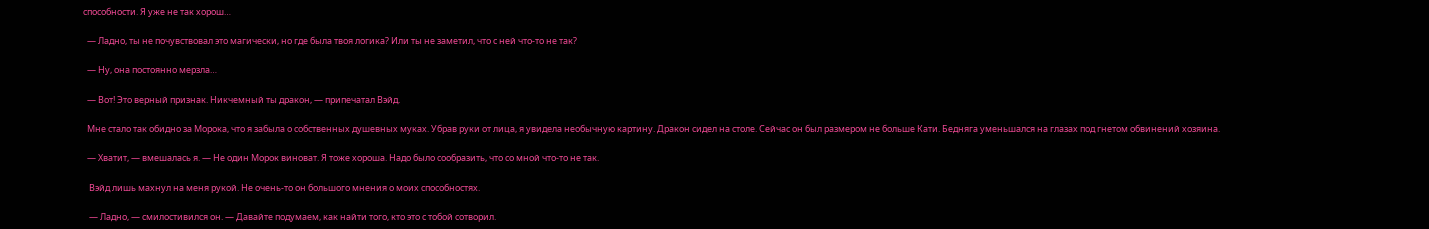способности. Я уже не так хорош…

  — Ладно, ты не почувствовал это магически, но где была твоя логика? Или ты не заметил, что с ней что-то не так?

  — Ну, она постоянно мерзла…

  — Вот! Это верный признак. Никчемный ты дракон, — припечатал Вэйд.

  Мне стало так обидно за Морока, что я забыла о собственных душевных муках. Убрав руки от лица, я увидела необычную картину. Дракон сидел на столе. Сейчас он был размером не больше Кати. Бедняга уменьшался на глазах под гнетом обвинений хозяина.

  — Хватит, — вмешалась я. — Не один Морок виноват. Я тоже хороша. Надо было сообразить, что со мной что-то не так.

   Вэйд лишь махнул на меня рукой. Не очень-то он большого мнения о моих способностях.

   — Ладно, — смилостивился он. — Давайте подумаем, как найти того, кто это с тобой сотворил.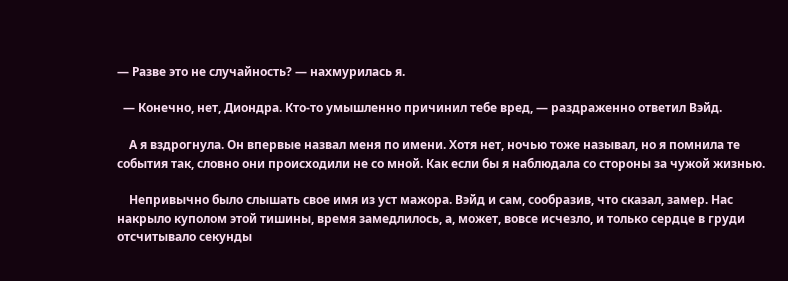— Разве это не случайность? — нахмурилась я.

  — Конечно, нет, Диондра. Кто-то умышленно причинил тебе вред, — раздраженно ответил Вэйд.

    А я вздрогнула. Он впервые назвал меня по имени. Хотя нет, ночью тоже называл, но я помнила те события так, словно они происходили не со мной. Как если бы я наблюдала со стороны за чужой жизнью.

    Непривычно было слышать свое имя из уст мажора. Вэйд и сам, сообразив, что сказал, замер. Нас накрыло куполом этой тишины, время замедлилось, а, может, вовсе исчезло, и только сердце в груди отсчитывало секунды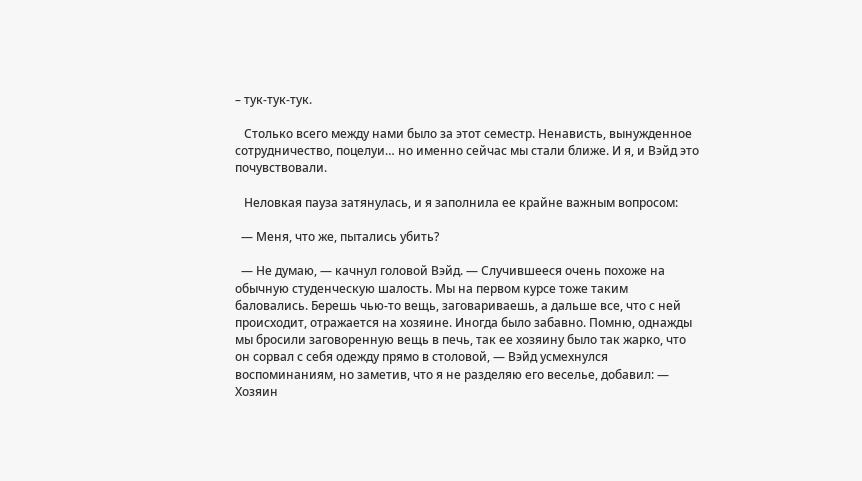– тук-тук-тук.

   Столько всего между нами было за этот семестр. Ненависть, вынужденное сотрудничество, поцелуи… но именно сейчас мы стали ближе. И я, и Вэйд это почувствовали.

   Неловкая пауза затянулась, и я заполнила ее крайне важным вопросом:

  — Меня, что же, пытались убить?

  — Не думаю, — качнул головой Вэйд. — Случившееся очень похоже на обычную студенческую шалость. Мы на первом курсе тоже таким баловались. Берешь чью-то вещь, заговариваешь, а дальше все, что с ней происходит, отражается на хозяине. Иногда было забавно. Помню, однажды мы бросили заговоренную вещь в печь, так ее хозяину было так жарко, что он сорвал с себя одежду прямо в столовой, — Вэйд усмехнулся воспоминаниям, но заметив, что я не разделяю его веселье, добавил: — Хозяин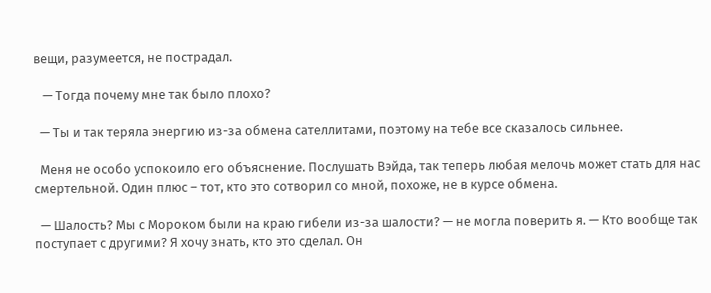вещи, разумеется, не пострадал.

   — Тогда почему мне так было плохо?

  — Ты и так теряла энергию из-за обмена сателлитами, поэтому на тебе все сказалось сильнее.

  Меня не особо успокоило его объяснение. Послушать Вэйда, так теперь любая мелочь может стать для нас смертельной. Один плюс – тот, кто это сотворил со мной, похоже, не в курсе обмена.

  — Шалость? Мы с Мороком были на краю гибели из-за шалости? — не могла поверить я. — Кто вообще так поступает с другими? Я хочу знать, кто это сделал. Он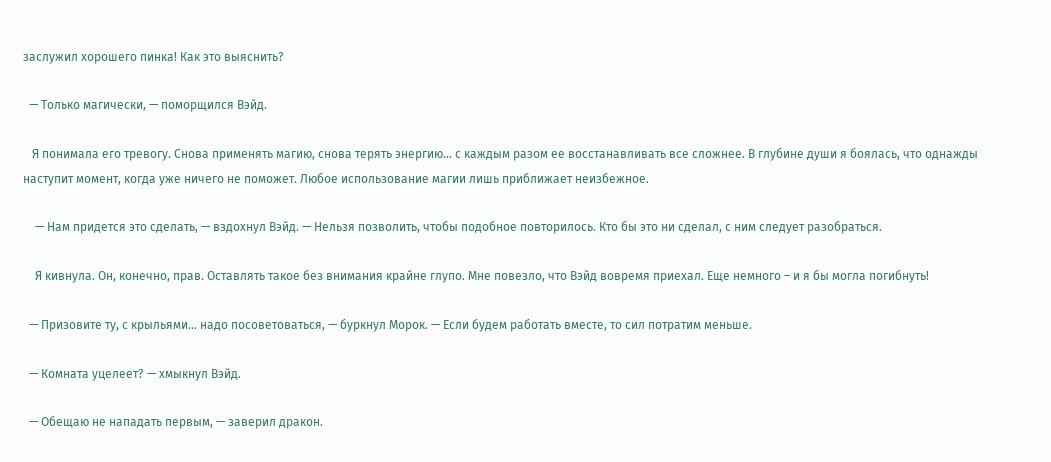заслужил хорошего пинка! Как это выяснить?

  — Только магически, — поморщился Вэйд.

   Я понимала его тревогу. Снова применять магию, снова терять энергию… с каждым разом ее восстанавливать все сложнее. В глубине души я боялась, что однажды наступит момент, когда уже ничего не поможет. Любое использование магии лишь приближает неизбежное.

    — Нам придется это сделать, — вздохнул Вэйд. — Нельзя позволить, чтобы подобное повторилось. Кто бы это ни сделал, с ним следует разобраться.

    Я кивнула. Он, конечно, прав. Оставлять такое без внимания крайне глупо. Мне повезло, что Вэйд вовремя приехал. Еще немного – и я бы могла погибнуть!

  — Призовите ту, с крыльями… надо посоветоваться, — буркнул Морок. — Если будем работать вместе, то сил потратим меньше.

  — Комната уцелеет? — хмыкнул Вэйд.

  — Обещаю не нападать первым, — заверил дракон.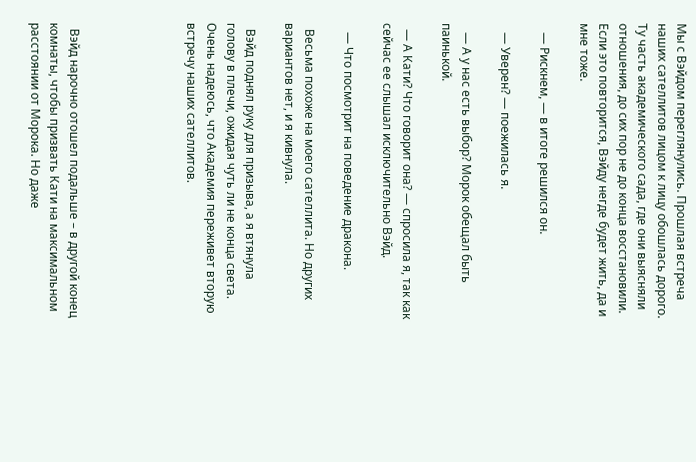Мы с Вэйдом переглянулись. Прошлая встреча наших сателлитов лицом к лицу обошлась дорого. Ту часть академического сада, где они выясняли отношения, до сих пор не до конца восстановили. Если это повторится, Вэйду негде будет жить, да и мне тоже.

   — Рискнем, — в итоге решился он.

   — Уверен? — поежилась я.

   — А у нас есть выбор? Морок обещал быть паинькой.

  — А Кати? Что говорит она? — спросила я, так как сейчас ее слышал исключительно Вэйд.

   — Что посмотрит на поведение дракона.

  Весьма похоже на моего сателлита. Но других вариантов нет, и я кивнула.

  Вэйд поднял руку для призыва, а я втянула голову в плечи, ожидая чуть ли не конца света. Очень надеюсь, что Академия переживет вторую встречу наших сателлитов.





  Вэйд нарочно отошел подальше – в другой конец комнаты, чтобы призвать Кати на максимальном расстоянии от Морока. Но даже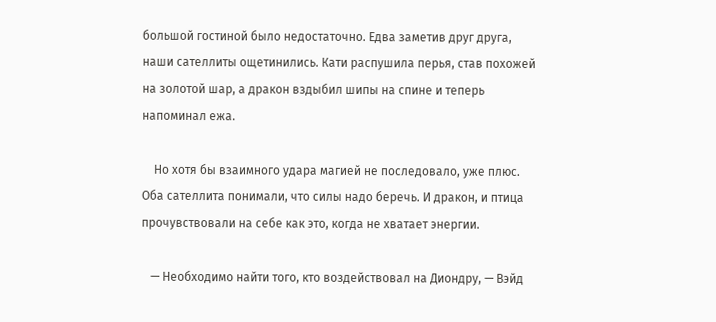большой гостиной было недостаточно. Едва заметив друг друга, наши сателлиты ощетинились. Кати распушила перья, став похожей на золотой шар, а дракон вздыбил шипы на спине и теперь напоминал ежа.

    Но хотя бы взаимного удара магией не последовало, уже плюс. Оба сателлита понимали, что силы надо беречь. И дракон, и птица прочувствовали на себе как это, когда не хватает энергии.

   — Необходимо найти того, кто воздействовал на Диондру, — Вэйд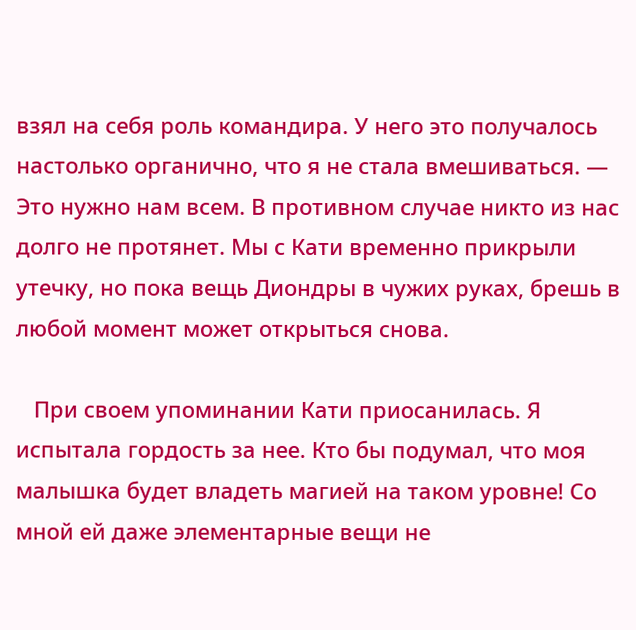взял на себя роль командира. У него это получалось настолько органично, что я не стала вмешиваться. — Это нужно нам всем. В противном случае никто из нас долго не протянет. Мы с Кати временно прикрыли утечку, но пока вещь Диондры в чужих руках, брешь в любой момент может открыться снова.

   При своем упоминании Кати приосанилась. Я испытала гордость за нее. Кто бы подумал, что моя малышка будет владеть магией на таком уровне! Со мной ей даже элементарные вещи не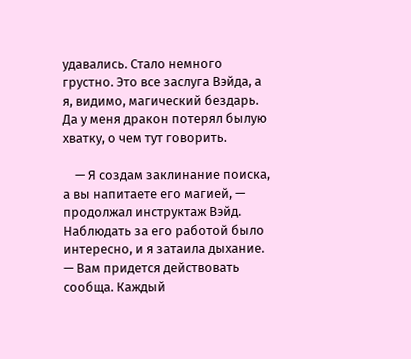удавались. Стало немного грустно. Это все заслуга Вэйда, а я, видимо, магический бездарь. Да у меня дракон потерял былую хватку, о чем тут говорить.

    — Я создам заклинание поиска, а вы напитаете его магией, — продолжал инструктаж Вэйд. Наблюдать за его работой было интересно, и я затаила дыхание. — Вам придется действовать сообща. Каждый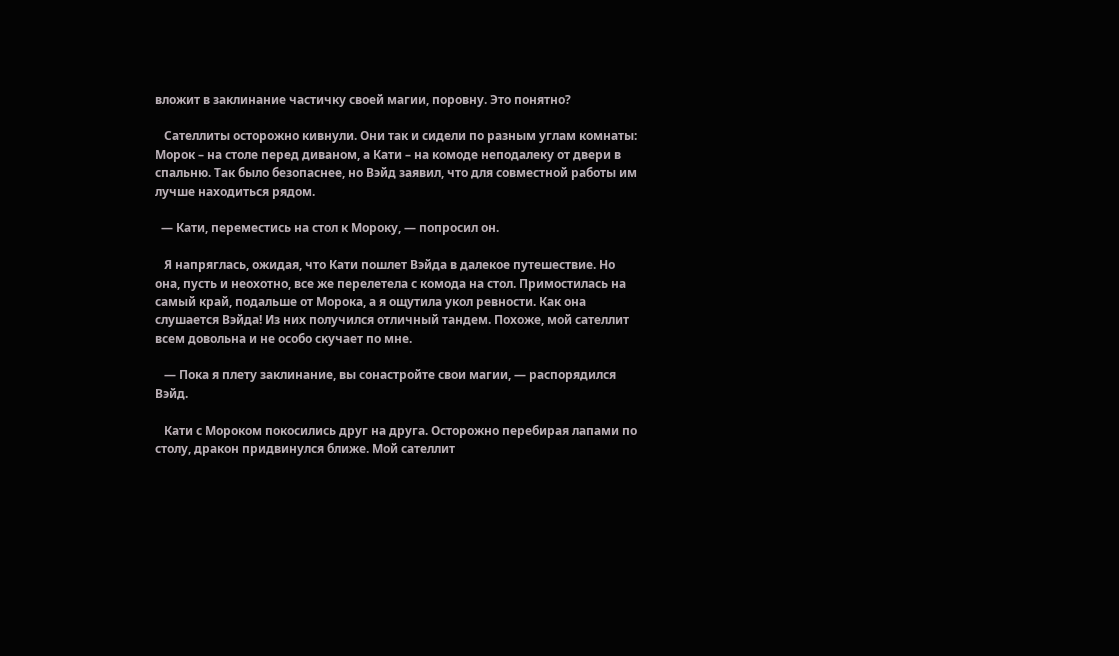вложит в заклинание частичку своей магии, поровну. Это понятно?

   Сателлиты осторожно кивнули. Они так и сидели по разным углам комнаты: Морок – на столе перед диваном, а Кати – на комоде неподалеку от двери в спальню. Так было безопаснее, но Вэйд заявил, что для совместной работы им лучше находиться рядом.

  — Кати, переместись на стол к Мороку, — попросил он.

   Я напряглась, ожидая, что Кати пошлет Вэйда в далекое путешествие. Но она, пусть и неохотно, все же перелетела с комода на стол. Примостилась на самый край, подальше от Морока, а я ощутила укол ревности. Как она слушается Вэйда! Из них получился отличный тандем. Похоже, мой сателлит всем довольна и не особо скучает по мне.

   — Пока я плету заклинание, вы сонастройте свои магии, — распорядился Вэйд.

   Кати с Мороком покосились друг на друга. Осторожно перебирая лапами по столу, дракон придвинулся ближе. Мой сателлит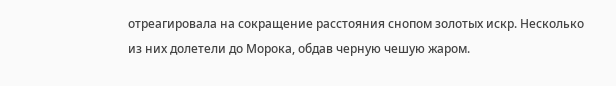отреагировала на сокращение расстояния снопом золотых искр. Несколько из них долетели до Морока, обдав черную чешую жаром.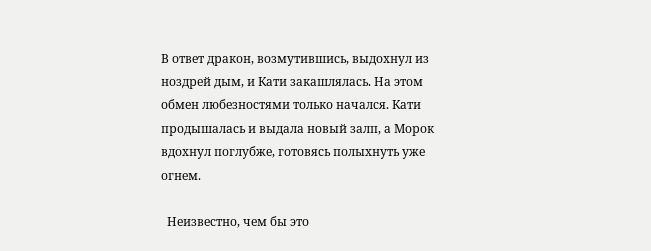В ответ дракон, возмутившись, выдохнул из ноздрей дым, и Кати закашлялась. На этом обмен любезностями только начался. Кати продышалась и выдала новый залп, а Морок вдохнул поглубже, готовясь полыхнуть уже огнем.

  Неизвестно, чем бы это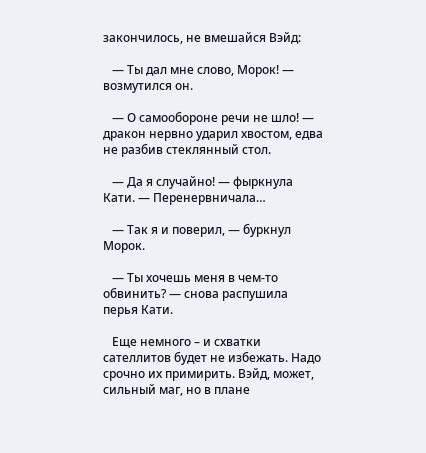закончилось, не вмешайся Вэйд:

   — Ты дал мне слово, Морок! — возмутился он.

   — О самообороне речи не шло! — дракон нервно ударил хвостом, едва не разбив стеклянный стол.

   — Да я случайно! — фыркнула Кати. — Перенервничала…

   — Так я и поверил, — буркнул Морок.

   — Ты хочешь меня в чем-то обвинить? — снова распушила перья Кати.

   Еще немного – и схватки сателлитов будет не избежать. Надо срочно их примирить. Вэйд, может, сильный маг, но в плане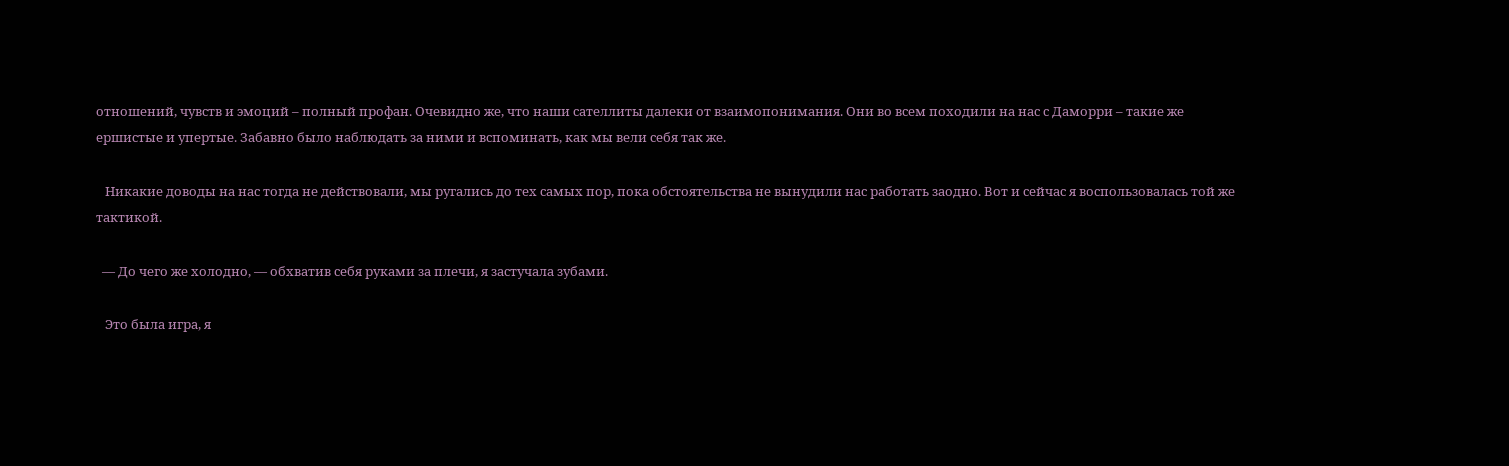отношений, чувств и эмоций – полный профан. Очевидно же, что наши сателлиты далеки от взаимопонимания. Они во всем походили на нас с Даморри – такие же ершистые и упертые. Забавно было наблюдать за ними и вспоминать, как мы вели себя так же.

   Никакие доводы на нас тогда не действовали, мы ругались до тех самых пор, пока обстоятельства не вынудили нас работать заодно. Вот и сейчас я воспользовалась той же тактикой.

  — До чего же холодно, — обхватив себя руками за плечи, я застучала зубами.

   Это была игра, я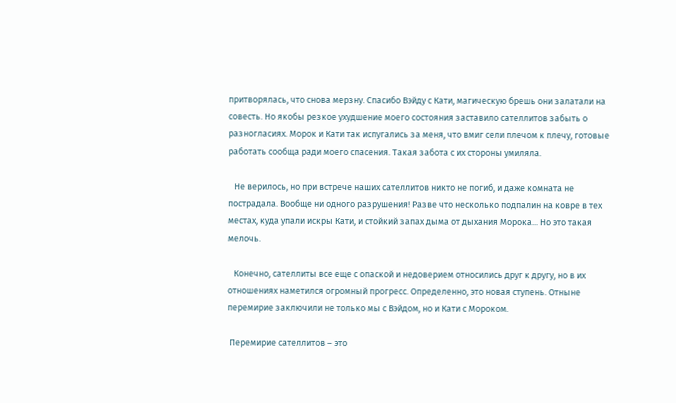притворялась, что снова мерзну. Спасибо Вэйду с Кати, магическую брешь они залатали на совесть. Но якобы резкое ухудшение моего состояния заставило сателлитов забыть о разногласиях. Морок и Кати так испугались за меня, что вмиг сели плечом к плечу, готовые работать сообща ради моего спасения. Такая забота с их стороны умиляла.

   Не верилось, но при встрече наших сателлитов никто не погиб, и даже комната не пострадала. Вообще ни одного разрушения! Разве что несколько подпалин на ковре в тех местах, куда упали искры Кати, и стойкий запах дыма от дыхания Морока... Но это такая мелочь.

   Конечно, сателлиты все еще с опаской и недоверием относились друг к другу, но в их отношениях наметился огромный прогресс. Определенно, это новая ступень. Отныне перемирие заключили не только мы с Вэйдом, но и Кати с Мороком.

 Перемирие сателлитов – это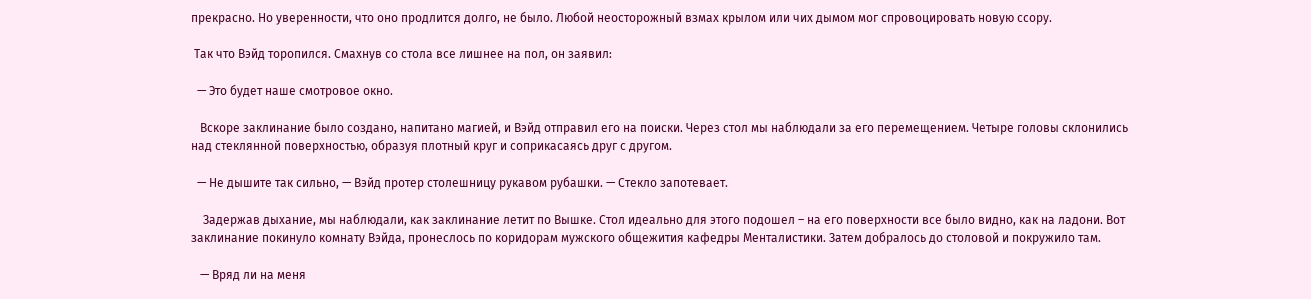прекрасно. Но уверенности, что оно продлится долго, не было. Любой неосторожный взмах крылом или чих дымом мог спровоцировать новую ссору.

 Так что Вэйд торопился. Смахнув со стола все лишнее на пол, он заявил:

  — Это будет наше смотровое окно.

   Вскоре заклинание было создано, напитано магией, и Вэйд отправил его на поиски. Через стол мы наблюдали за его перемещением. Четыре головы склонились над стеклянной поверхностью, образуя плотный круг и соприкасаясь друг с другом.

  — Не дышите так сильно, — Вэйд протер столешницу рукавом рубашки. — Стекло запотевает.

    Задержав дыхание, мы наблюдали, как заклинание летит по Вышке. Стол идеально для этого подошел – на его поверхности все было видно, как на ладони. Вот заклинание покинуло комнату Вэйда, пронеслось по коридорам мужского общежития кафедры Менталистики. Затем добралось до столовой и покружило там.

   — Вряд ли на меня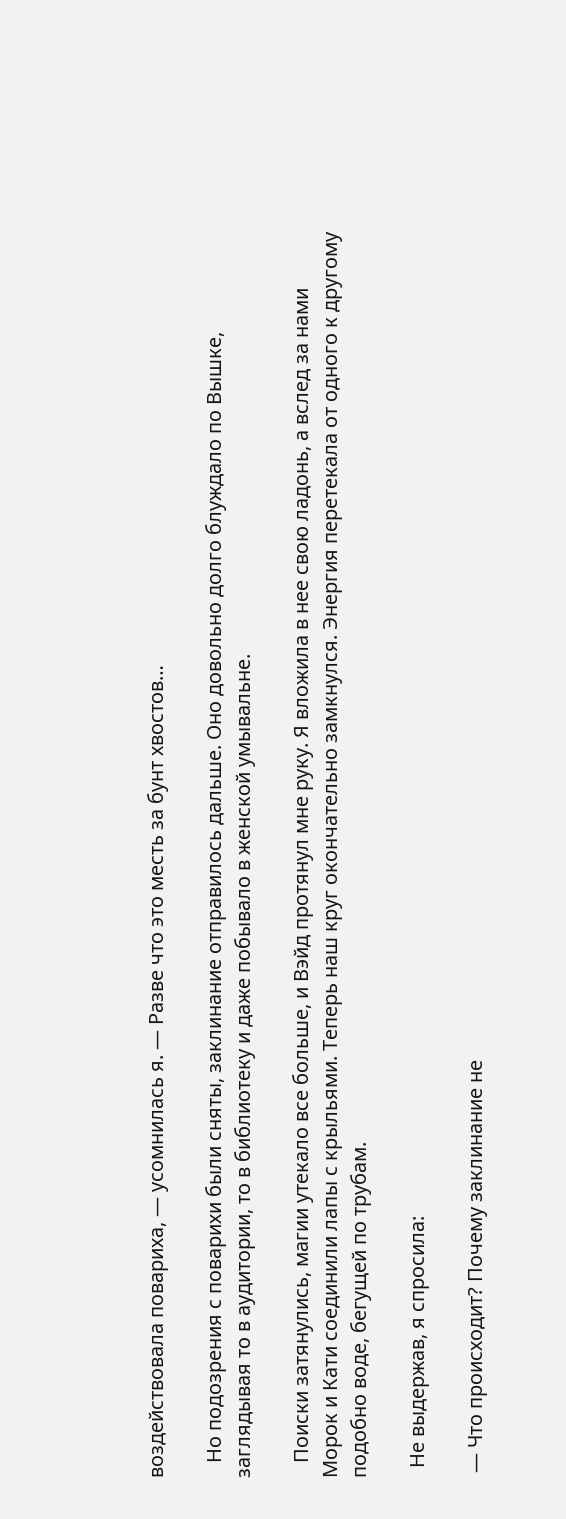воздействовала повариха, — усомнилась я. — Разве что это месть за бунт хвостов…

   Но подозрения с поварихи были сняты, заклинание отправилось дальше. Оно довольно долго блуждало по Вышке, заглядывая то в аудитории, то в библиотеку и даже побывало в женской умывальне.

   Поиски затянулись, магии утекало все больше, и Вэйд протянул мне руку. Я вложила в нее свою ладонь, а вслед за нами Морок и Кати соединили лапы с крыльями. Теперь наш круг окончательно замкнулся. Энергия перетекала от одного к другому подобно воде, бегущей по трубам.

  Не выдержав, я спросила:

 — Что происходит? Почему заклинание не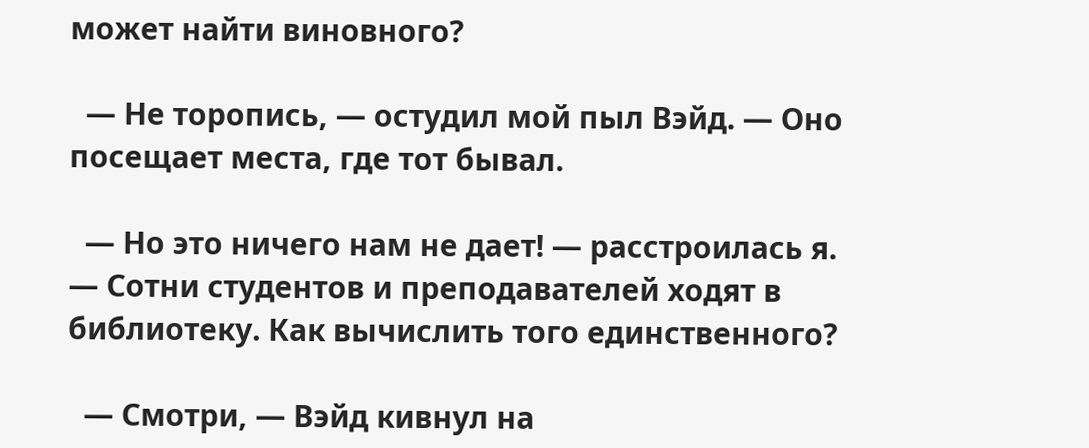может найти виновного?

  — Не торопись, — остудил мой пыл Вэйд. — Оно посещает места, где тот бывал.

  — Но это ничего нам не дает! — расстроилась я. — Сотни студентов и преподавателей ходят в библиотеку. Как вычислить того единственного?

  — Смотри, — Вэйд кивнул на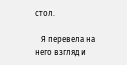стол.

   Я перевела на него взгляд и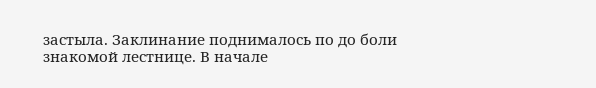застыла. Заклинание поднималось по до боли знакомой лестнице. В начале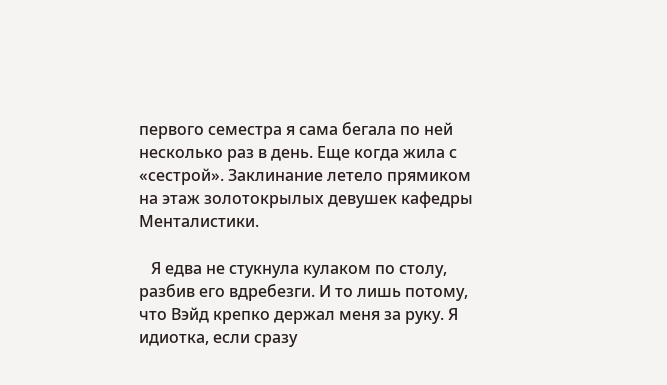первого семестра я сама бегала по ней несколько раз в день. Еще когда жила с «сестрой». Заклинание летело прямиком на этаж золотокрылых девушек кафедры Менталистики.

   Я едва не стукнула кулаком по столу, разбив его вдребезги. И то лишь потому, что Вэйд крепко держал меня за руку. Я идиотка, если сразу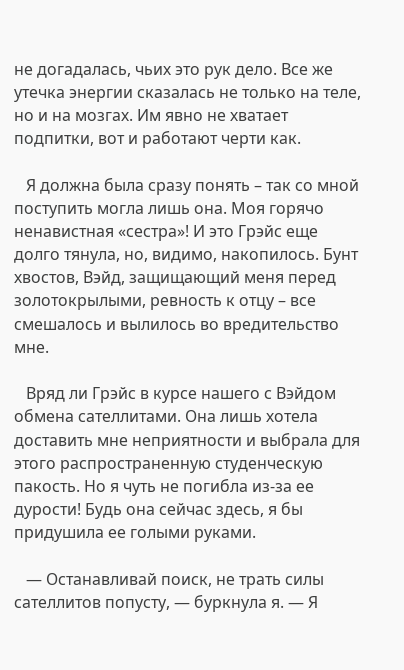не догадалась, чьих это рук дело. Все же утечка энергии сказалась не только на теле, но и на мозгах. Им явно не хватает подпитки, вот и работают черти как.

   Я должна была сразу понять – так со мной поступить могла лишь она. Моя горячо ненавистная «сестра»! И это Грэйс еще долго тянула, но, видимо, накопилось. Бунт хвостов, Вэйд, защищающий меня перед золотокрылыми, ревность к отцу – все смешалось и вылилось во вредительство мне.

   Вряд ли Грэйс в курсе нашего с Вэйдом обмена сателлитами. Она лишь хотела доставить мне неприятности и выбрала для этого распространенную студенческую пакость. Но я чуть не погибла из-за ее дурости! Будь она сейчас здесь, я бы придушила ее голыми руками.

   — Останавливай поиск, не трать силы сателлитов попусту, — буркнула я. — Я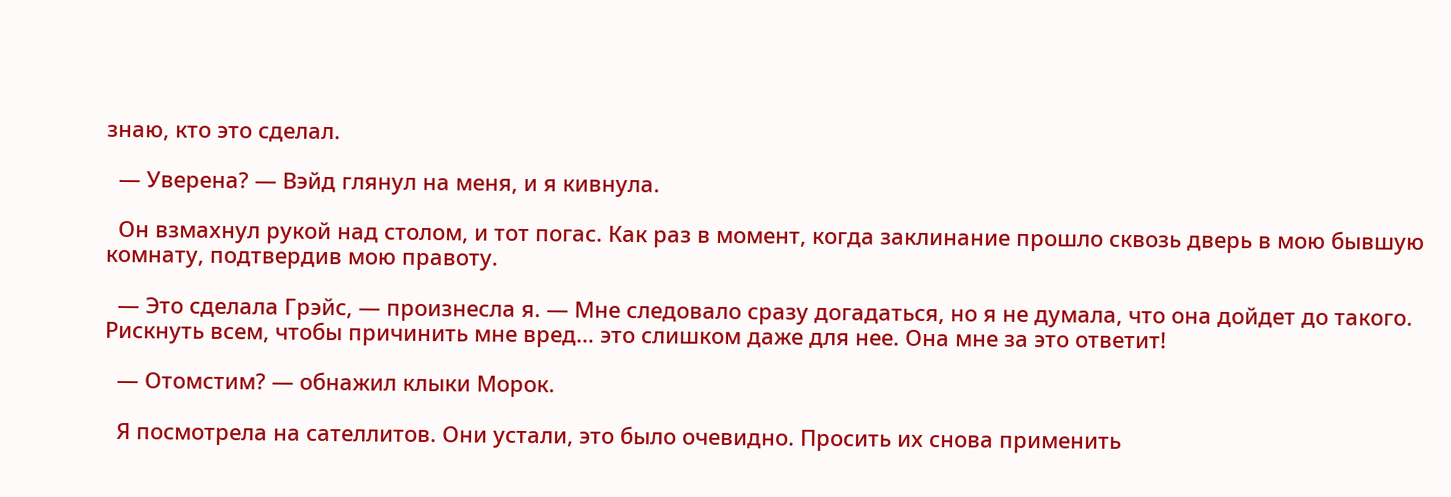знаю, кто это сделал.

  — Уверена? — Вэйд глянул на меня, и я кивнула.

  Он взмахнул рукой над столом, и тот погас. Как раз в момент, когда заклинание прошло сквозь дверь в мою бывшую комнату, подтвердив мою правоту.

  — Это сделала Грэйс, — произнесла я. — Мне следовало сразу догадаться, но я не думала, что она дойдет до такого. Рискнуть всем, чтобы причинить мне вред… это слишком даже для нее. Она мне за это ответит!

  — Отомстим? — обнажил клыки Морок.

  Я посмотрела на сателлитов. Они устали, это было очевидно. Просить их снова применить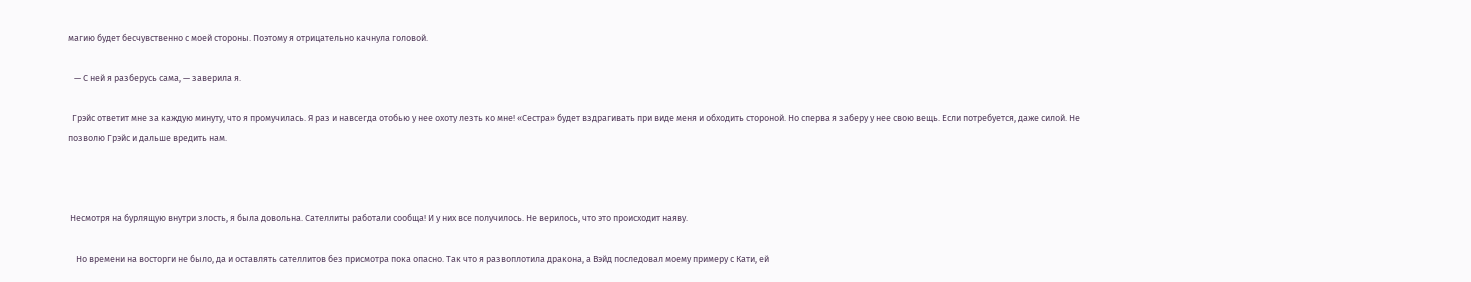магию будет бесчувственно с моей стороны. Поэтому я отрицательно качнула головой.

   — С ней я разберусь сама, — заверила я.

  Грэйс ответит мне за каждую минуту, что я промучилась. Я раз и навсегда отобью у нее охоту лезть ко мне! «Сестра» будет вздрагивать при виде меня и обходить стороной. Но сперва я заберу у нее свою вещь. Если потребуется, даже силой. Не позволю Грэйс и дальше вредить нам.



 Несмотря на бурлящую внутри злость, я была довольна. Сателлиты работали сообща! И у них все получилось. Не верилось, что это происходит наяву.

    Но времени на восторги не было, да и оставлять сателлитов без присмотра пока опасно. Так что я развоплотила дракона, а Вэйд последовал моему примеру с Кати, ей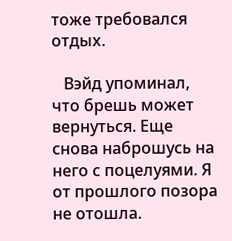тоже требовался отдых.

   Вэйд упоминал, что брешь может вернуться. Еще снова наброшусь на него с поцелуями. Я от прошлого позора не отошла.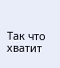Так что хватит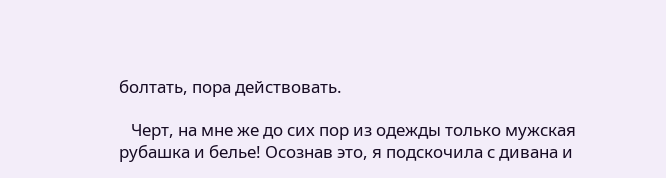болтать, пора действовать.

   Черт, на мне же до сих пор из одежды только мужская рубашка и белье! Осознав это, я подскочила с дивана и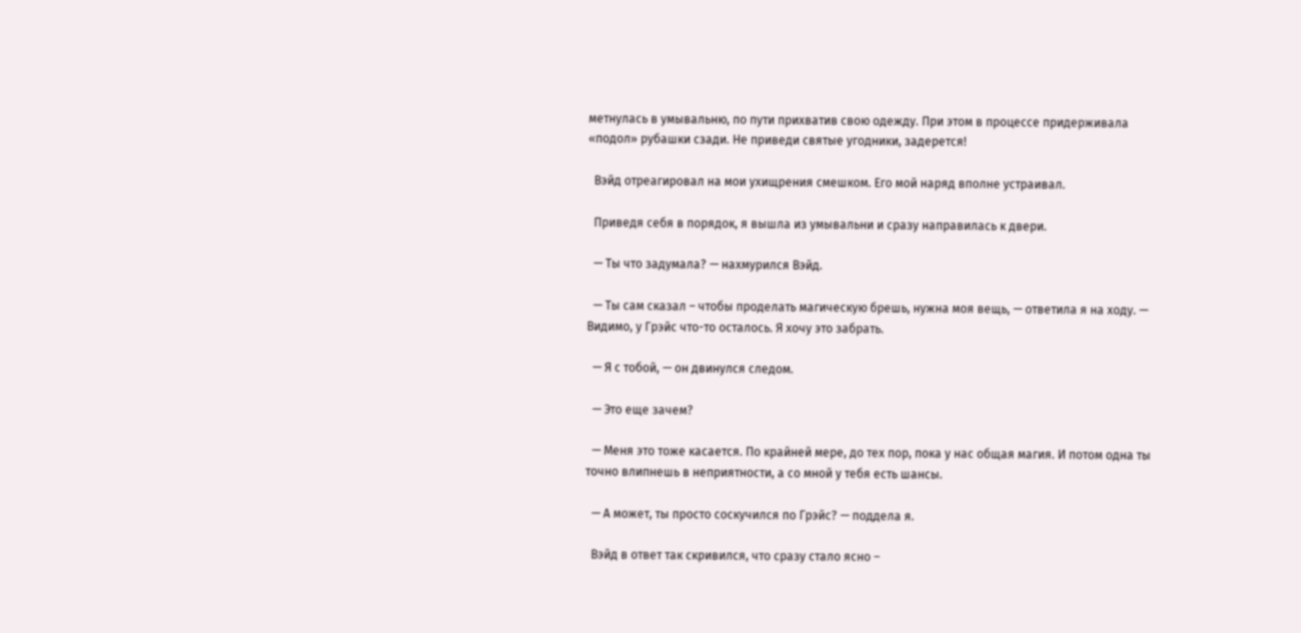метнулась в умывальню, по пути прихватив свою одежду. При этом в процессе придерживала «подол» рубашки сзади. Не приведи святые угодники, задерется!

  Вэйд отреагировал на мои ухищрения смешком. Его мой наряд вполне устраивал.

  Приведя себя в порядок, я вышла из умывальни и сразу направилась к двери.

  — Ты что задумала? — нахмурился Вэйд.

  — Ты сам сказал – чтобы проделать магическую брешь, нужна моя вещь, — ответила я на ходу. — Видимо, у Грэйс что-то осталось. Я хочу это забрать.

  — Я с тобой, — он двинулся следом.

  — Это еще зачем?

  — Меня это тоже касается. По крайней мере, до тех пор, пока у нас общая магия. И потом одна ты точно влипнешь в неприятности, а со мной у тебя есть шансы.

  — А может, ты просто соскучился по Грэйс? — поддела я.

  Вэйд в ответ так скривился, что сразу стало ясно –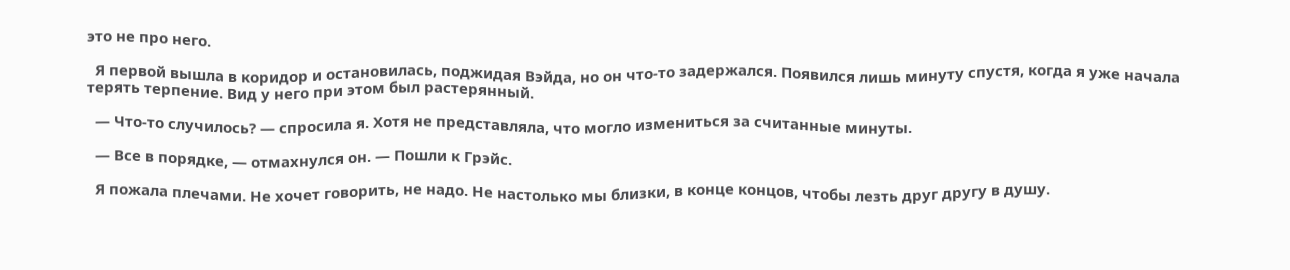это не про него.

  Я первой вышла в коридор и остановилась, поджидая Вэйда, но он что-то задержался. Появился лишь минуту спустя, когда я уже начала терять терпение. Вид у него при этом был растерянный.

  — Что-то случилось? — спросила я. Хотя не представляла, что могло измениться за считанные минуты.

  — Все в порядке, — отмахнулся он. — Пошли к Грэйс.

  Я пожала плечами. Не хочет говорить, не надо. Не настолько мы близки, в конце концов, чтобы лезть друг другу в душу.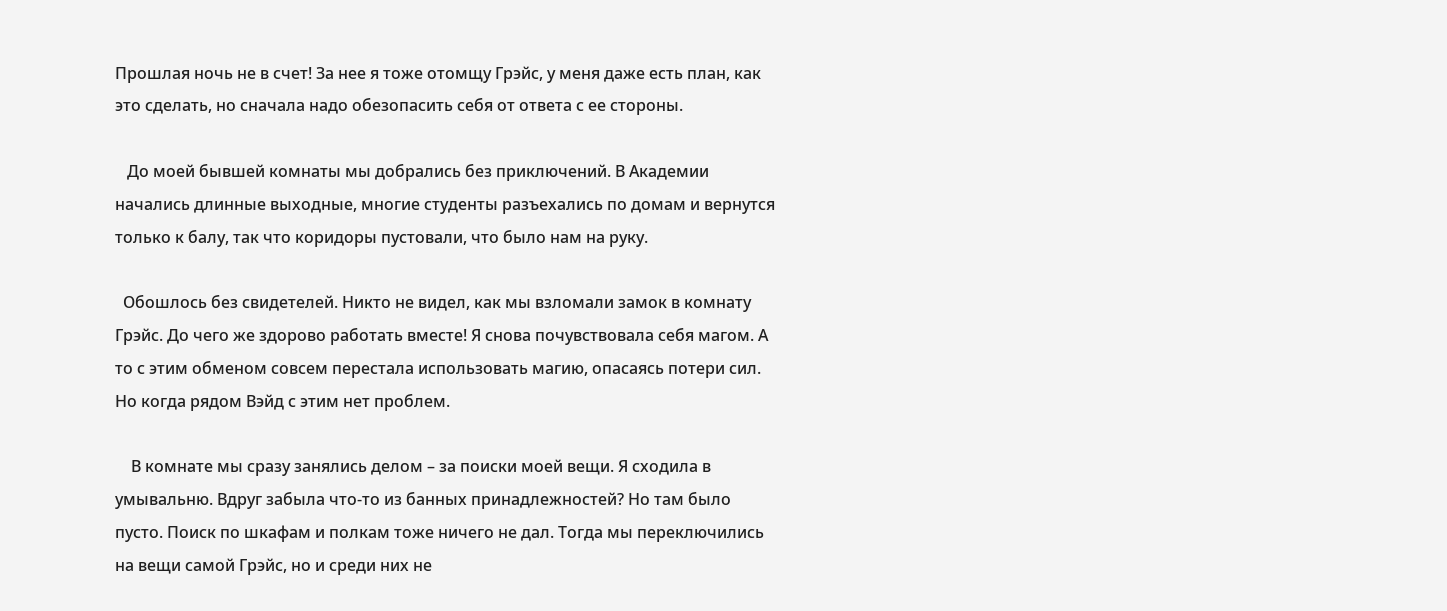Прошлая ночь не в счет! За нее я тоже отомщу Грэйс, у меня даже есть план, как это сделать, но сначала надо обезопасить себя от ответа с ее стороны.

   До моей бывшей комнаты мы добрались без приключений. В Академии начались длинные выходные, многие студенты разъехались по домам и вернутся только к балу, так что коридоры пустовали, что было нам на руку.

  Обошлось без свидетелей. Никто не видел, как мы взломали замок в комнату Грэйс. До чего же здорово работать вместе! Я снова почувствовала себя магом. А то с этим обменом совсем перестала использовать магию, опасаясь потери сил. Но когда рядом Вэйд с этим нет проблем.

    В комнате мы сразу занялись делом – за поиски моей вещи. Я сходила в умывальню. Вдруг забыла что-то из банных принадлежностей? Но там было пусто. Поиск по шкафам и полкам тоже ничего не дал. Тогда мы переключились на вещи самой Грэйс, но и среди них не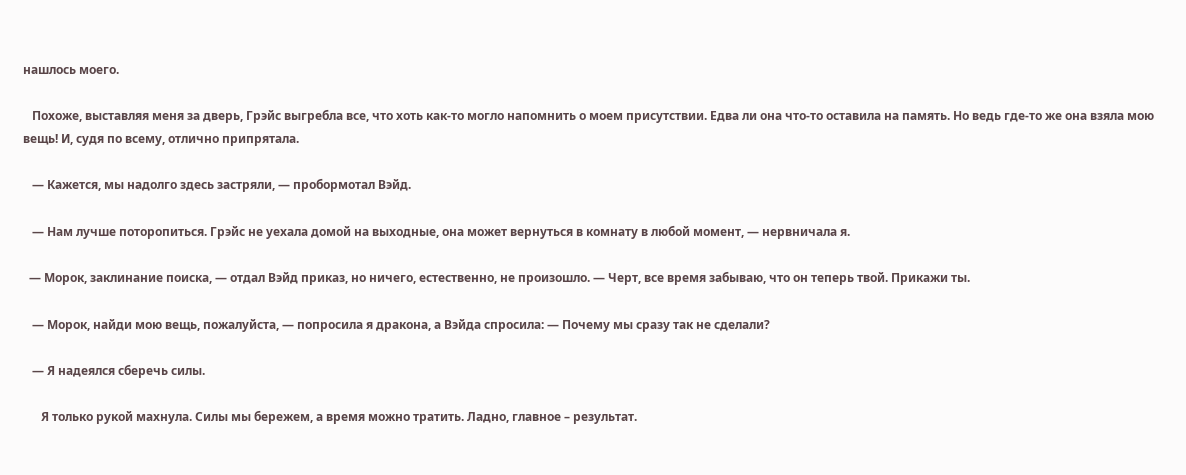нашлось моего.

   Похоже, выставляя меня за дверь, Грэйс выгребла все, что хоть как-то могло напомнить о моем присутствии. Едва ли она что-то оставила на память. Но ведь где-то же она взяла мою вещь! И, судя по всему, отлично припрятала.

   — Кажется, мы надолго здесь застряли, — пробормотал Вэйд.

   — Нам лучше поторопиться. Грэйс не уехала домой на выходные, она может вернуться в комнату в любой момент, — нервничала я.

  — Морок, заклинание поиска, — отдал Вэйд приказ, но ничего, естественно, не произошло. — Черт, все время забываю, что он теперь твой. Прикажи ты.

   — Морок, найди мою вещь, пожалуйста, — попросила я дракона, а Вэйда спросила: — Почему мы сразу так не сделали?

   — Я надеялся сберечь силы.

      Я только рукой махнула. Силы мы бережем, а время можно тратить. Ладно, главное – результат.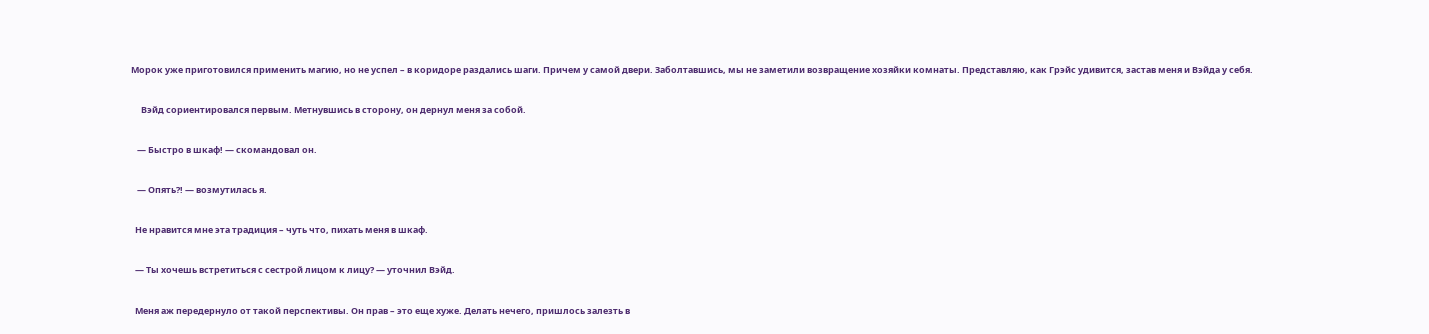Морок уже приготовился применить магию, но не успел – в коридоре раздались шаги. Причем у самой двери. Заболтавшись, мы не заметили возвращение хозяйки комнаты. Представляю, как Грэйс удивится, застав меня и Вэйда у себя.

     Вэйд сориентировался первым. Метнувшись в сторону, он дернул меня за собой.

   — Быстро в шкаф! — скомандовал он.

   — Опять?! — возмутилась я.

  Не нравится мне эта традиция – чуть что, пихать меня в шкаф.

  — Ты хочешь встретиться с сестрой лицом к лицу? — уточнил Вэйд.

  Меня аж передернуло от такой перспективы. Он прав – это еще хуже. Делать нечего, пришлось залезть в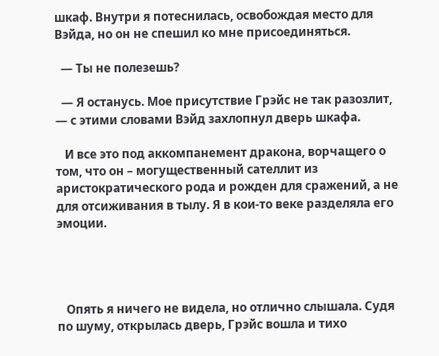шкаф. Внутри я потеснилась, освобождая место для Вэйда, но он не спешил ко мне присоединяться.

  — Ты не полезешь?

  — Я останусь. Мое присутствие Грэйс не так разозлит, — с этими словами Вэйд захлопнул дверь шкафа.

   И все это под аккомпанемент дракона, ворчащего о том, что он – могущественный сателлит из аристократического рода и рожден для сражений, а не для отсиживания в тылу. Я в кои-то веке разделяла его эмоции.




   Опять я ничего не видела, но отлично слышала. Судя по шуму, открылась дверь, Грэйс вошла и тихо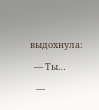выдохнула:

  — Ты…

   —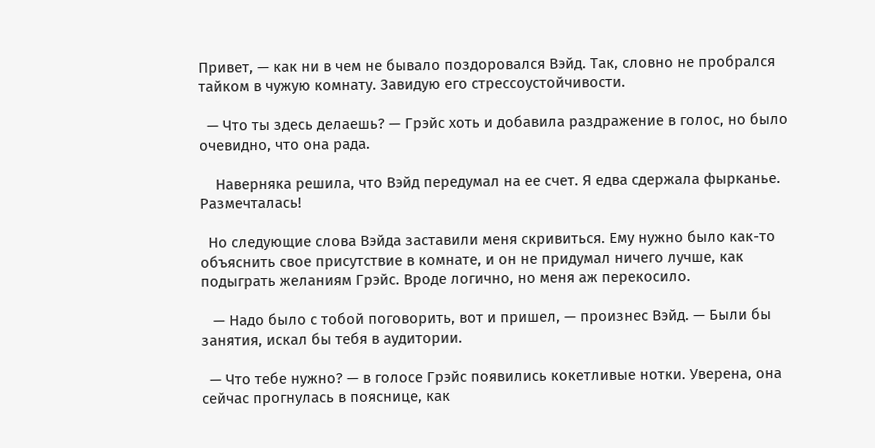Привет, — как ни в чем не бывало поздоровался Вэйд. Так, словно не пробрался тайком в чужую комнату. Завидую его стрессоустойчивости.

  — Что ты здесь делаешь? — Грэйс хоть и добавила раздражение в голос, но было очевидно, что она рада.

    Наверняка решила, что Вэйд передумал на ее счет. Я едва сдержала фырканье. Размечталась!

  Но следующие слова Вэйда заставили меня скривиться. Ему нужно было как-то объяснить свое присутствие в комнате, и он не придумал ничего лучше, как подыграть желаниям Грэйс. Вроде логично, но меня аж перекосило.

   — Надо было с тобой поговорить, вот и пришел, — произнес Вэйд. — Были бы занятия, искал бы тебя в аудитории.

  — Что тебе нужно? — в голосе Грэйс появились кокетливые нотки. Уверена, она сейчас прогнулась в пояснице, как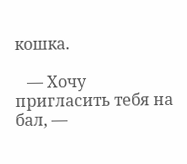кошка.

   — Хочу пригласить тебя на бал, —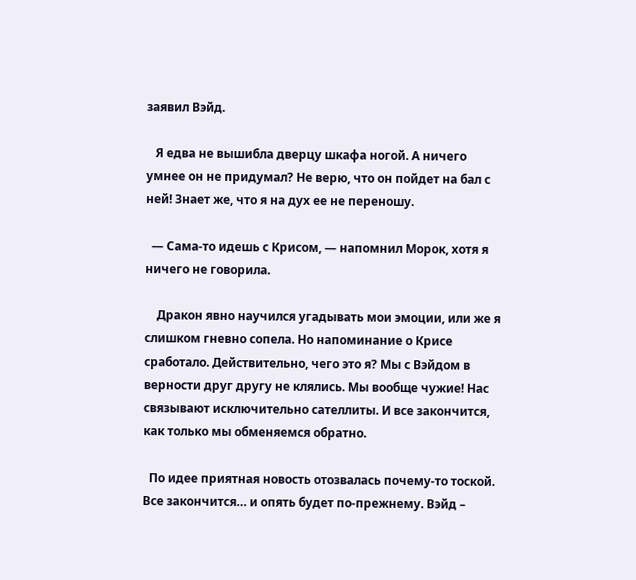заявил Вэйд.

   Я едва не вышибла дверцу шкафа ногой. А ничего умнее он не придумал? Не верю, что он пойдет на бал с ней! Знает же, что я на дух ее не переношу.

  — Сама-то идешь с Крисом, — напомнил Морок, хотя я ничего не говорила.

    Дракон явно научился угадывать мои эмоции, или же я слишком гневно сопела. Но напоминание о Крисе сработало. Действительно, чего это я? Мы с Вэйдом в верности друг другу не клялись. Мы вообще чужие! Нас связывают исключительно сателлиты. И все закончится, как только мы обменяемся обратно.

  По идее приятная новость отозвалась почему-то тоской. Все закончится… и опять будет по-прежнему. Вэйд –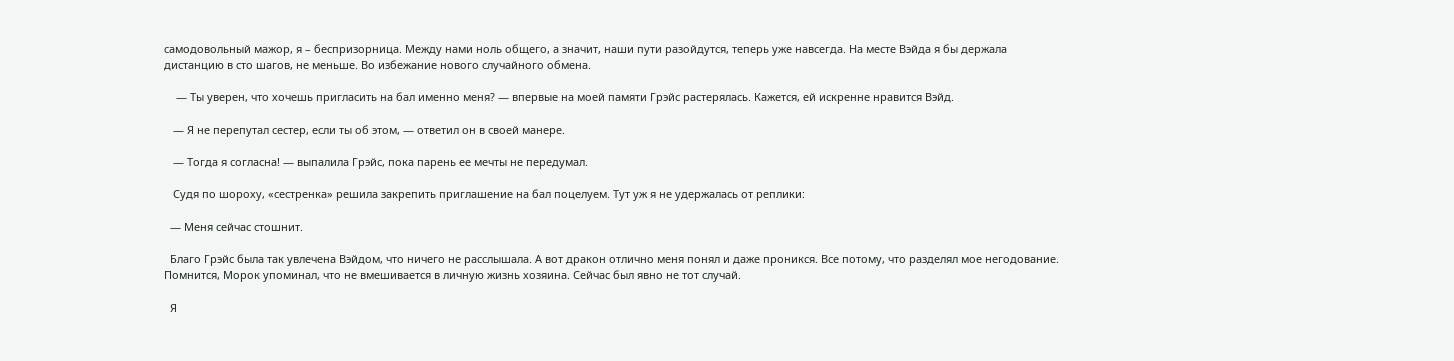самодовольный мажор, я – беспризорница. Между нами ноль общего, а значит, наши пути разойдутся, теперь уже навсегда. На месте Вэйда я бы держала дистанцию в сто шагов, не меньше. Во избежание нового случайного обмена.

    — Ты уверен, что хочешь пригласить на бал именно меня? — впервые на моей памяти Грэйс растерялась. Кажется, ей искренне нравится Вэйд.

   — Я не перепутал сестер, если ты об этом, — ответил он в своей манере.

   — Тогда я согласна! — выпалила Грэйс, пока парень ее мечты не передумал.

   Судя по шороху, «сестренка» решила закрепить приглашение на бал поцелуем. Тут уж я не удержалась от реплики:

  — Меня сейчас стошнит.

  Благо Грэйс была так увлечена Вэйдом, что ничего не расслышала. А вот дракон отлично меня понял и даже проникся. Все потому, что разделял мое негодование. Помнится, Морок упоминал, что не вмешивается в личную жизнь хозяина. Сейчас был явно не тот случай.

  Я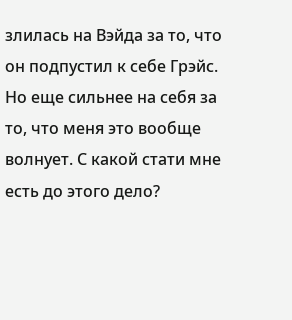злилась на Вэйда за то, что он подпустил к себе Грэйс. Но еще сильнее на себя за то, что меня это вообще волнует. С какой стати мне есть до этого дело?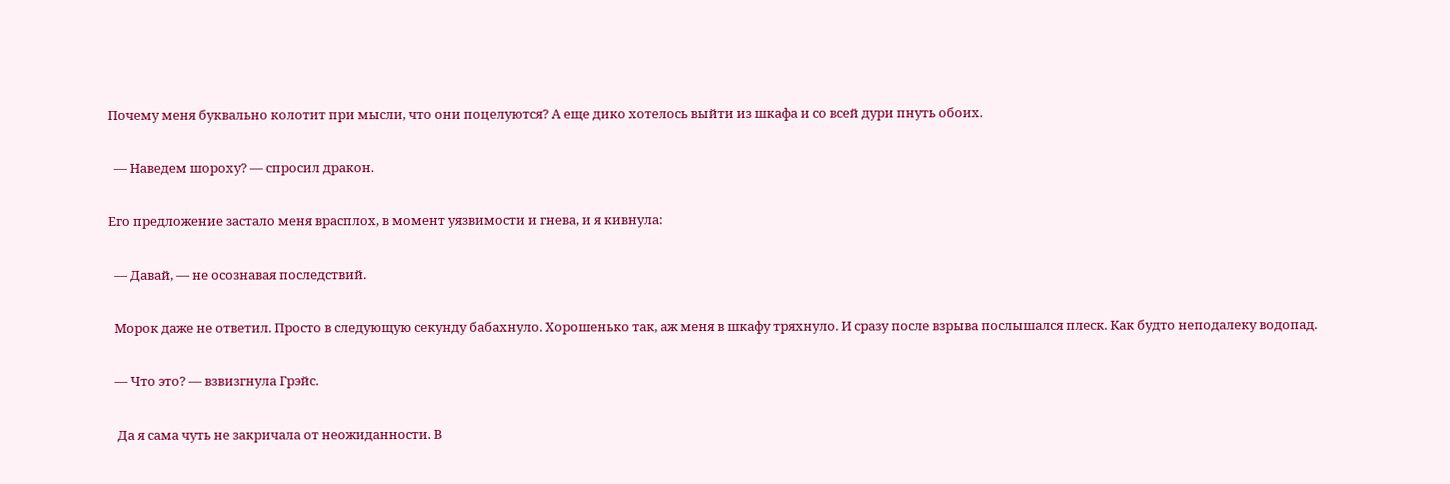Почему меня буквально колотит при мысли, что они поцелуются? А еще дико хотелось выйти из шкафа и со всей дури пнуть обоих.

  — Наведем шороху? — спросил дракон.

Его предложение застало меня врасплох, в момент уязвимости и гнева, и я кивнула:

  — Давай, — не осознавая последствий.

  Морок даже не ответил. Просто в следующую секунду бабахнуло. Хорошенько так, аж меня в шкафу тряхнуло. И сразу после взрыва послышался плеск. Как будто неподалеку водопад.

  — Что это? — взвизгнула Грэйс.

   Да я сама чуть не закричала от неожиданности. В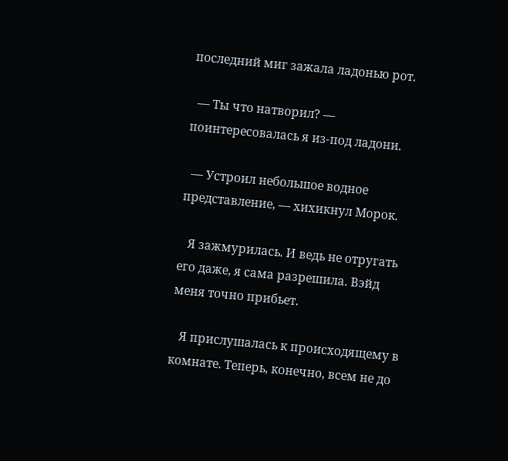последний миг зажала ладонью рот.

  — Ты что натворил? — поинтересовалась я из-под ладони.

  — Устроил небольшое водное представление, — хихикнул Морок.

   Я зажмурилась. И ведь не отругать его даже, я сама разрешила. Вэйд меня точно прибьет.

   Я прислушалась к происходящему в комнате. Теперь, конечно, всем не до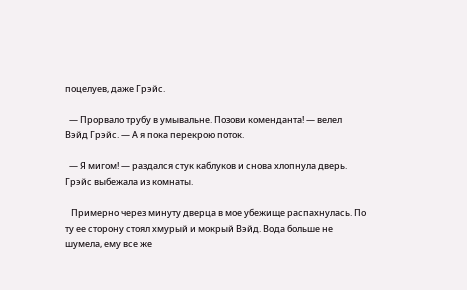поцелуев, даже Грэйс.

  — Прорвало трубу в умывальне. Позови коменданта! — велел Вэйд Грэйс. — А я пока перекрою поток.

  — Я мигом! — раздался стук каблуков и снова хлопнула дверь. Грэйс выбежала из комнаты.

   Примерно через минуту дверца в мое убежище распахнулась. По ту ее сторону стоял хмурый и мокрый Вэйд. Вода больше не шумела, ему все же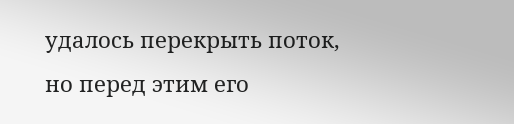удалось перекрыть поток, но перед этим его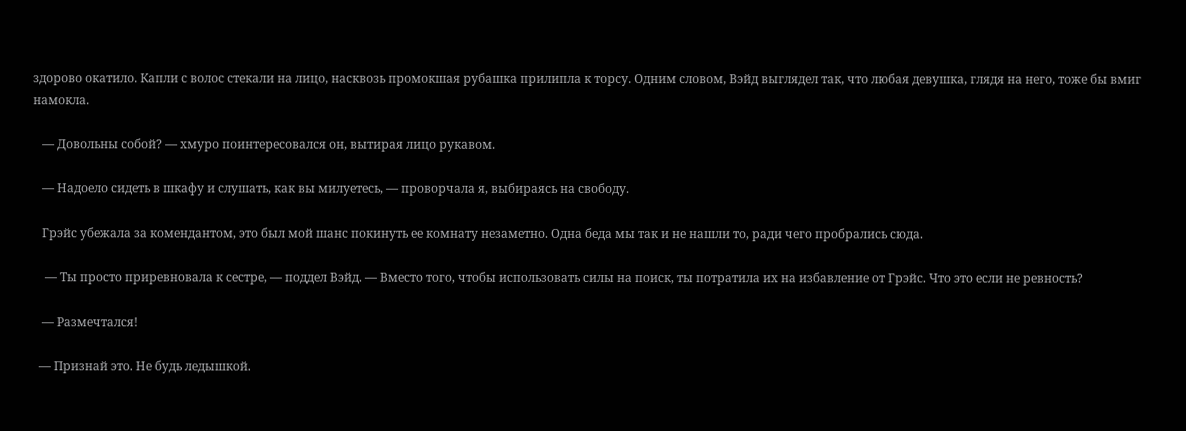здорово окатило. Капли с волос стекали на лицо, насквозь промокшая рубашка прилипла к торсу. Одним словом, Вэйд выглядел так, что любая девушка, глядя на него, тоже бы вмиг намокла.

   — Довольны собой? — хмуро поинтересовался он, вытирая лицо рукавом.

   — Надоело сидеть в шкафу и слушать, как вы милуетесь, — проворчала я, выбираясь на свободу.

   Грэйс убежала за комендантом, это был мой шанс покинуть ее комнату незаметно. Одна беда мы так и не нашли то, ради чего пробрались сюда.

    — Ты просто приревновала к сестре, — поддел Вэйд. — Вместо того, чтобы использовать силы на поиск, ты потратила их на избавление от Грэйс. Что это если не ревность?

   — Размечтался!

  — Признай это. Не будь ледышкой.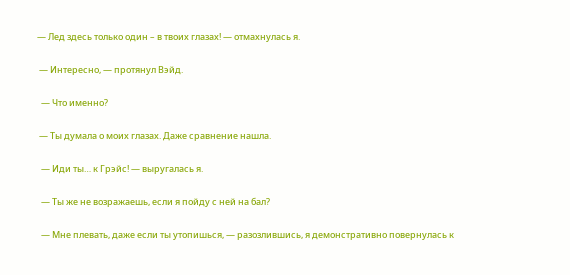— Лед здесь только один – в твоих глазах! — отмахнулась я.

 — Интересно, — протянул Вэйд.

  — Что именно?

 — Ты думала о моих глазах. Даже сравнение нашла.

  — Иди ты… к Грэйс! — выругалась я.

  — Ты же не возражаешь, если я пойду с ней на бал?

  — Мне плевать, даже если ты утопишься, — разозлившись, я демонстративно повернулась к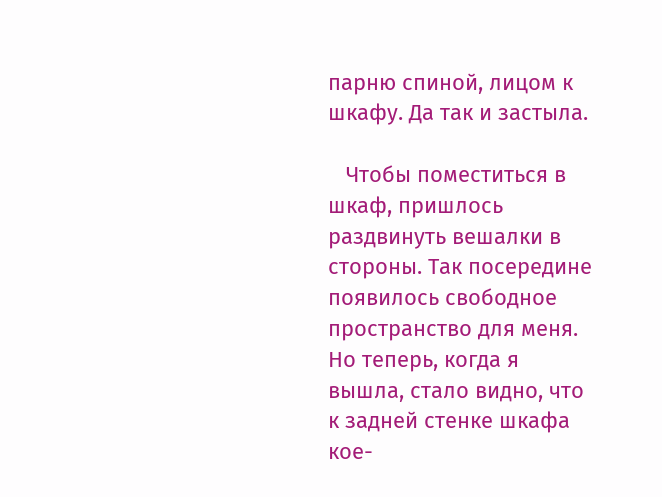парню спиной, лицом к шкафу. Да так и застыла.

   Чтобы поместиться в шкаф, пришлось раздвинуть вешалки в стороны. Так посередине появилось свободное пространство для меня. Но теперь, когда я вышла, стало видно, что к задней стенке шкафа кое-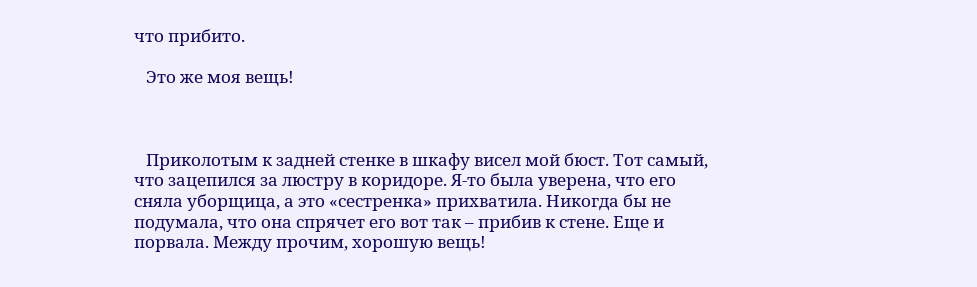что прибито.

   Это же моя вещь!



   Приколотым к задней стенке в шкафу висел мой бюст. Тот самый, что зацепился за люстру в коридоре. Я-то была уверена, что его сняла уборщица, а это «сестренка» прихватила. Никогда бы не подумала, что она спрячет его вот так – прибив к стене. Еще и порвала. Между прочим, хорошую вещь!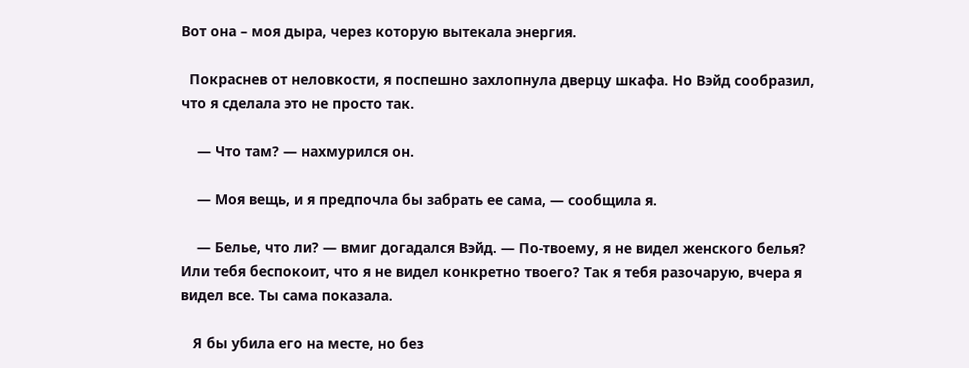Вот она – моя дыра, через которую вытекала энергия.

  Покраснев от неловкости, я поспешно захлопнула дверцу шкафа. Но Вэйд сообразил, что я сделала это не просто так.

    — Что там? — нахмурился он.

    — Моя вещь, и я предпочла бы забрать ее сама, — сообщила я.

    — Белье, что ли? — вмиг догадался Вэйд. — По-твоему, я не видел женского белья? Или тебя беспокоит, что я не видел конкретно твоего? Так я тебя разочарую, вчера я видел все. Ты сама показала.

   Я бы убила его на месте, но без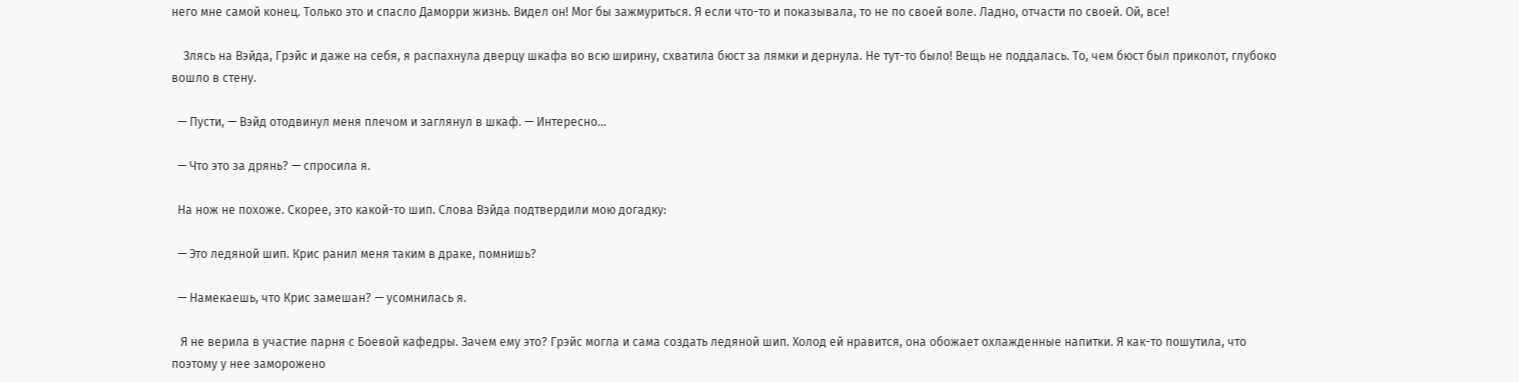него мне самой конец. Только это и спасло Даморри жизнь. Видел он! Мог бы зажмуриться. Я если что-то и показывала, то не по своей воле. Ладно, отчасти по своей. Ой, все!

    Злясь на Вэйда, Грэйс и даже на себя, я распахнула дверцу шкафа во всю ширину, схватила бюст за лямки и дернула. Не тут-то было! Вещь не поддалась. То, чем бюст был приколот, глубоко вошло в стену.

  — Пусти, — Вэйд отодвинул меня плечом и заглянул в шкаф. — Интересно…

  — Что это за дрянь? — спросила я.

  На нож не похоже. Скорее, это какой-то шип. Слова Вэйда подтвердили мою догадку:

  — Это ледяной шип. Крис ранил меня таким в драке, помнишь?

  — Намекаешь, что Крис замешан? — усомнилась я.

   Я не верила в участие парня с Боевой кафедры. Зачем ему это? Грэйс могла и сама создать ледяной шип. Холод ей нравится, она обожает охлажденные напитки. Я как-то пошутила, что поэтому у нее заморожено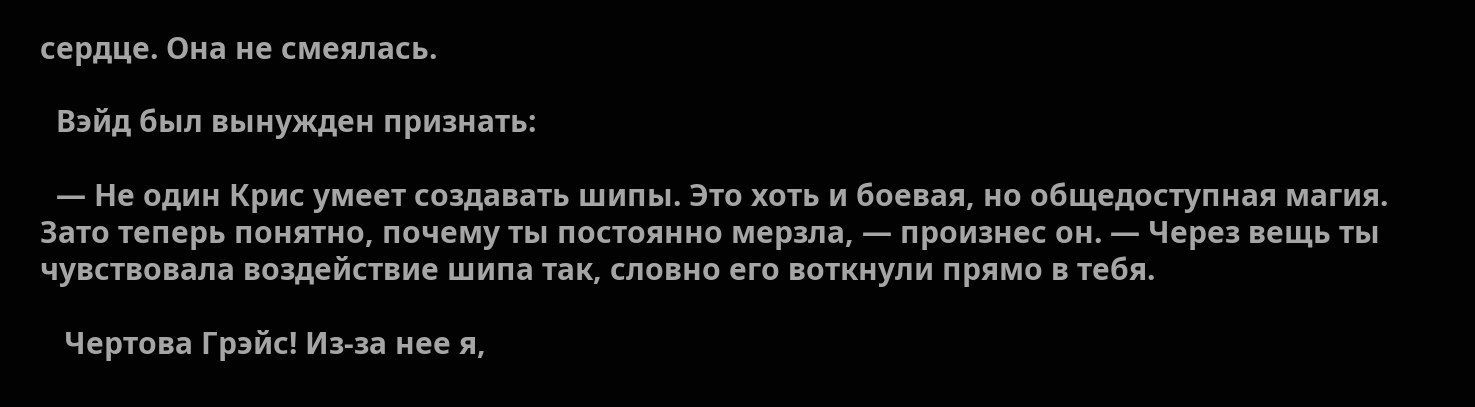сердце. Она не смеялась.

  Вэйд был вынужден признать:

  — Не один Крис умеет создавать шипы. Это хоть и боевая, но общедоступная магия. Зато теперь понятно, почему ты постоянно мерзла, — произнес он. — Через вещь ты чувствовала воздействие шипа так, словно его воткнули прямо в тебя.

   Чертова Грэйс! Из-за нее я,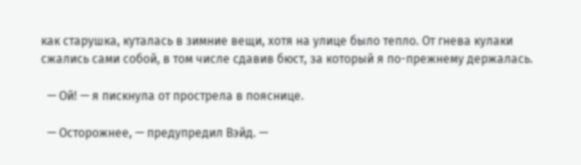как старушка, куталась в зимние вещи, хотя на улице было тепло. От гнева кулаки сжались сами собой, в том числе сдавив бюст, за который я по-прежнему держалась.

  — Ой! — я пискнула от прострела в пояснице.

  — Осторожнее, — предупредил Вэйд. —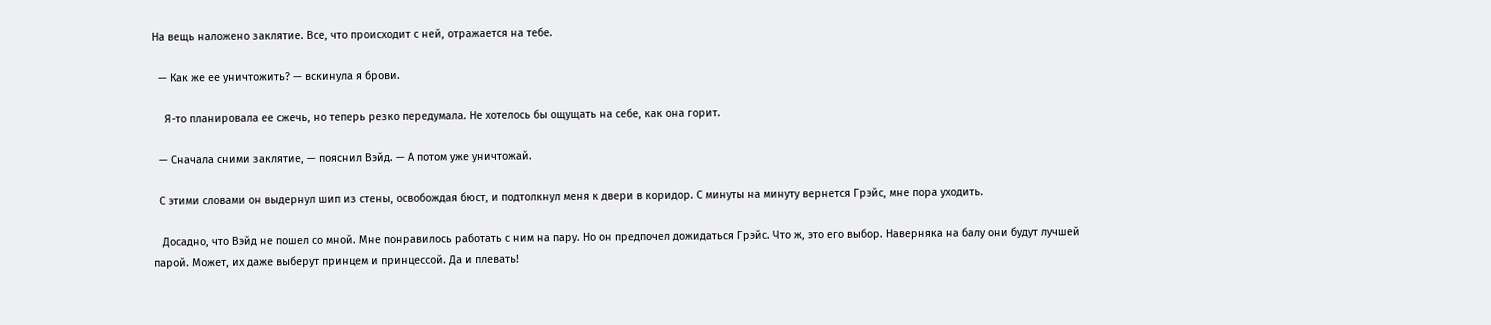На вещь наложено заклятие. Все, что происходит с ней, отражается на тебе.

  — Как же ее уничтожить? — вскинула я брови.

    Я-то планировала ее сжечь, но теперь резко передумала. Не хотелось бы ощущать на себе, как она горит.

  — Сначала сними заклятие, — пояснил Вэйд. — А потом уже уничтожай.

  С этими словами он выдернул шип из стены, освобождая бюст, и подтолкнул меня к двери в коридор. С минуты на минуту вернется Грэйс, мне пора уходить.

   Досадно, что Вэйд не пошел со мной. Мне понравилось работать с ним на пару. Но он предпочел дожидаться Грэйс. Что ж, это его выбор. Наверняка на балу они будут лучшей парой. Может, их даже выберут принцем и принцессой. Да и плевать!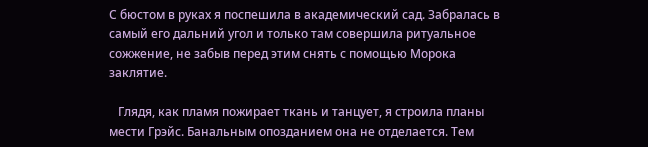С бюстом в руках я поспешила в академический сад. Забралась в самый его дальний угол и только там совершила ритуальное сожжение, не забыв перед этим снять с помощью Морока заклятие.

   Глядя, как пламя пожирает ткань и танцует, я строила планы мести Грэйс. Банальным опозданием она не отделается. Тем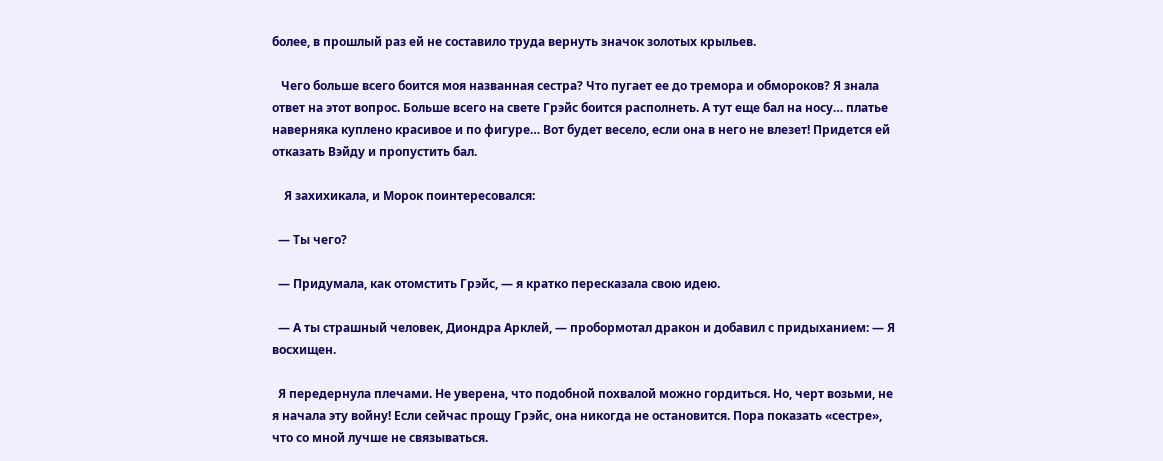более, в прошлый раз ей не составило труда вернуть значок золотых крыльев.

   Чего больше всего боится моя названная сестра? Что пугает ее до тремора и обмороков? Я знала ответ на этот вопрос. Больше всего на свете Грэйс боится располнеть. А тут еще бал на носу… платье наверняка куплено красивое и по фигуре… Вот будет весело, если она в него не влезет! Придется ей отказать Вэйду и пропустить бал.

    Я захихикала, и Морок поинтересовался:

  — Ты чего?

  — Придумала, как отомстить Грэйс, — я кратко пересказала свою идею.

  — А ты страшный человек, Диондра Арклей, — пробормотал дракон и добавил с придыханием: — Я восхищен.

  Я передернула плечами. Не уверена, что подобной похвалой можно гордиться. Но, черт возьми, не я начала эту войну! Если сейчас прощу Грэйс, она никогда не остановится. Пора показать «сестре», что со мной лучше не связываться.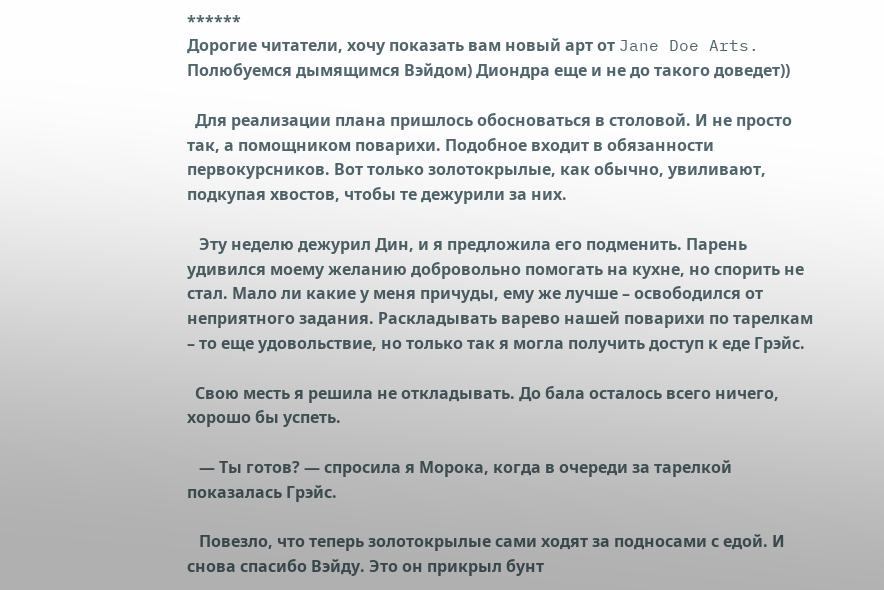******
Дорогие читатели, хочу показать вам новый арт от Jane Doe Arts. Полюбуемся дымящимся Вэйдом) Диондра еще и не до такого доведет))

  Для реализации плана пришлось обосноваться в столовой. И не просто так, а помощником поварихи. Подобное входит в обязанности первокурсников. Вот только золотокрылые, как обычно, увиливают, подкупая хвостов, чтобы те дежурили за них.

   Эту неделю дежурил Дин, и я предложила его подменить. Парень удивился моему желанию добровольно помогать на кухне, но спорить не стал. Мало ли какие у меня причуды, ему же лучше – освободился от неприятного задания. Раскладывать варево нашей поварихи по тарелкам – то еще удовольствие, но только так я могла получить доступ к еде Грэйс.

  Свою месть я решила не откладывать. До бала осталось всего ничего, хорошо бы успеть.

   — Ты готов? — спросила я Морока, когда в очереди за тарелкой показалась Грэйс.

   Повезло, что теперь золотокрылые сами ходят за подносами с едой. И снова спасибо Вэйду. Это он прикрыл бунт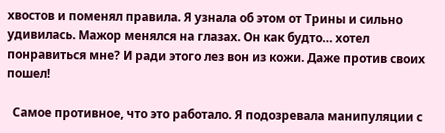хвостов и поменял правила. Я узнала об этом от Трины и сильно удивилась. Мажор менялся на глазах. Он как будто… хотел понравиться мне? И ради этого лез вон из кожи. Даже против своих пошел!

  Самое противное, что это работало. Я подозревала манипуляции с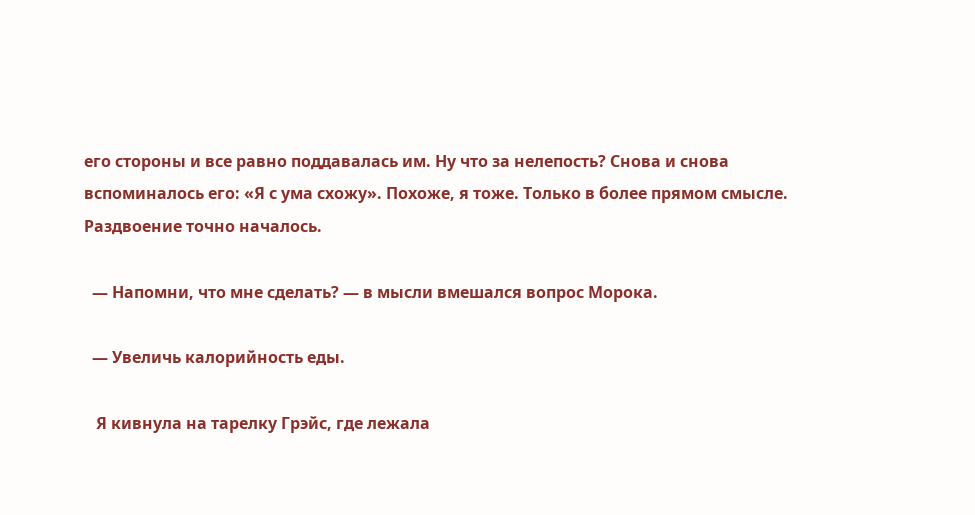его стороны и все равно поддавалась им. Ну что за нелепость? Снова и снова вспоминалось его: «Я с ума схожу». Похоже, я тоже. Только в более прямом смысле. Раздвоение точно началось.

  — Напомни, что мне сделать? — в мысли вмешался вопрос Морока.

  — Увеличь калорийность еды.

   Я кивнула на тарелку Грэйс, где лежала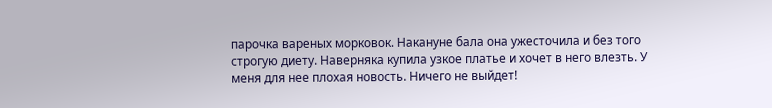парочка вареных морковок. Накануне бала она ужесточила и без того строгую диету. Наверняка купила узкое платье и хочет в него влезть. У меня для нее плохая новость. Ничего не выйдет!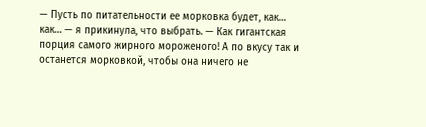— Пусть по питательности ее морковка будет, как… как… — я прикинула, что выбрать. — Как гигантская порция самого жирного мороженого! А по вкусу так и останется морковкой, чтобы она ничего не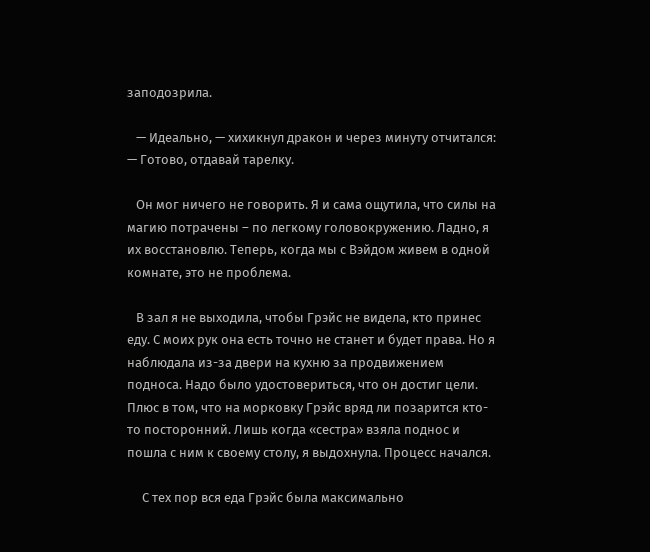заподозрила.

   — Идеально, — хихикнул дракон и через минуту отчитался: — Готово, отдавай тарелку.

   Он мог ничего не говорить. Я и сама ощутила, что силы на магию потрачены – по легкому головокружению. Ладно, я их восстановлю. Теперь, когда мы с Вэйдом живем в одной комнате, это не проблема.

   В зал я не выходила, чтобы Грэйс не видела, кто принес еду. С моих рук она есть точно не станет и будет права. Но я наблюдала из-за двери на кухню за продвижением подноса. Надо было удостовериться, что он достиг цели. Плюс в том, что на морковку Грэйс вряд ли позарится кто-то посторонний. Лишь когда «сестра» взяла поднос и пошла с ним к своему столу, я выдохнула. Процесс начался.

     С тех пор вся еда Грэйс была максимально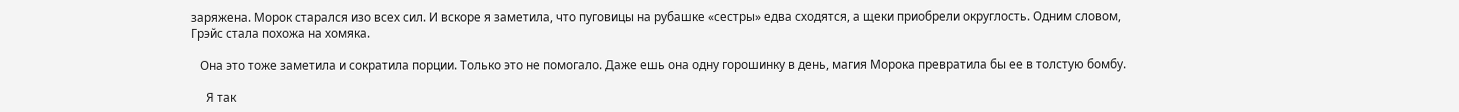заряжена. Морок старался изо всех сил. И вскоре я заметила, что пуговицы на рубашке «сестры» едва сходятся, а щеки приобрели округлость. Одним словом, Грэйс стала похожа на хомяка.

   Она это тоже заметила и сократила порции. Только это не помогало. Даже ешь она одну горошинку в день, магия Морока превратила бы ее в толстую бомбу.

     Я так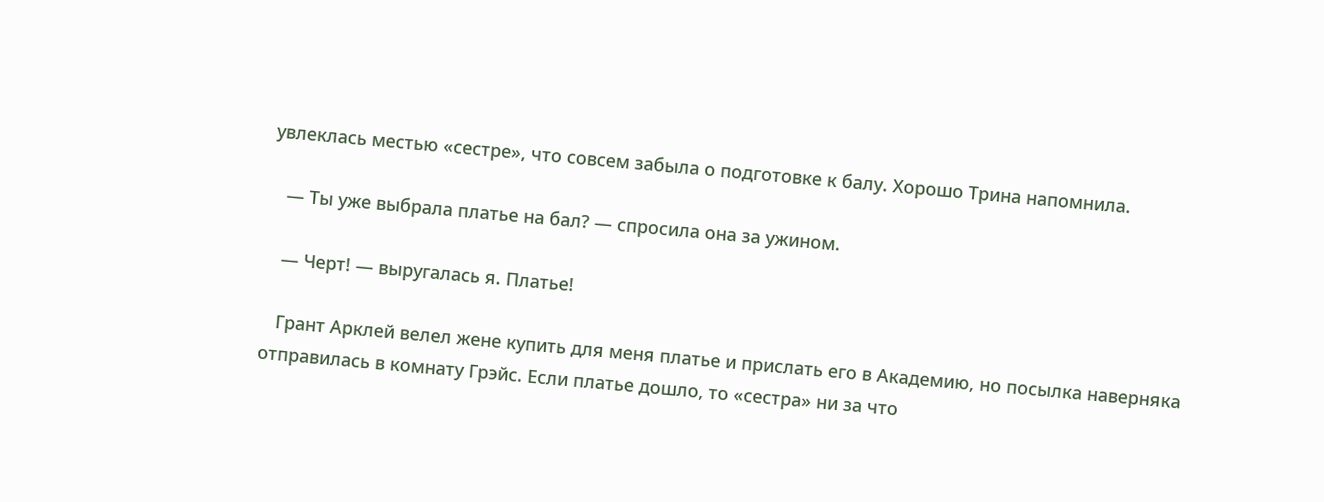увлеклась местью «сестре», что совсем забыла о подготовке к балу. Хорошо Трина напомнила.

   — Ты уже выбрала платье на бал? — спросила она за ужином.

   — Черт! — выругалась я. Платье!

   Грант Арклей велел жене купить для меня платье и прислать его в Академию, но посылка наверняка отправилась в комнату Грэйс. Если платье дошло, то «сестра» ни за что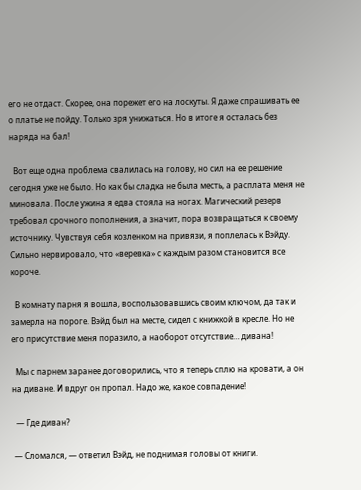его не отдаст. Скорее, она порежет его на лоскуты. Я даже спрашивать ее о платье не пойду. Только зря унижаться. Но в итоге я осталась без наряда на бал!

  Вот еще одна проблема свалилась на голову, но сил на ее решение сегодня уже не было. Но как бы сладка не была месть, а расплата меня не миновала. После ужина я едва стояла на ногах. Магический резерв требовал срочного пополнения, а значит, пора возвращаться к своему источнику. Чувствуя себя козленком на привязи, я поплелась к Вэйду. Сильно нервировало, что «веревка» с каждым разом становится все короче.

  В комнату парня я вошла, воспользовавшись своим ключом, да так и замерла на пороге. Вэйд был на месте, сидел с книжкой в кресле. Но не его присутствие меня поразило, а наоборот отсутствие… дивана!

  Мы с парнем заранее договорились, что я теперь сплю на кровати, а он на диване. И вдруг он пропал. Надо же, какое совпадение!

  — Где диван?

 — Сломался, — ответил Вэйд, не поднимая головы от книги.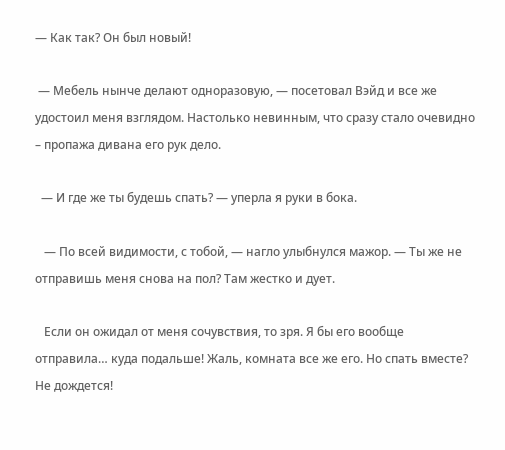— Как так? Он был новый!

 — Мебель нынче делают одноразовую, — посетовал Вэйд и все же удостоил меня взглядом. Настолько невинным, что сразу стало очевидно – пропажа дивана его рук дело.

  — И где же ты будешь спать? — уперла я руки в бока.

   — По всей видимости, с тобой, — нагло улыбнулся мажор. — Ты же не отправишь меня снова на пол? Там жестко и дует.

   Если он ожидал от меня сочувствия, то зря. Я бы его вообще отправила… куда подальше! Жаль, комната все же его. Но спать вместе? Не дождется!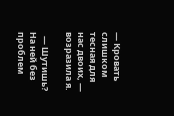— Кровать слишком тесная для нас двоих, — возразила я.

  — Шутишь? На ней без проблем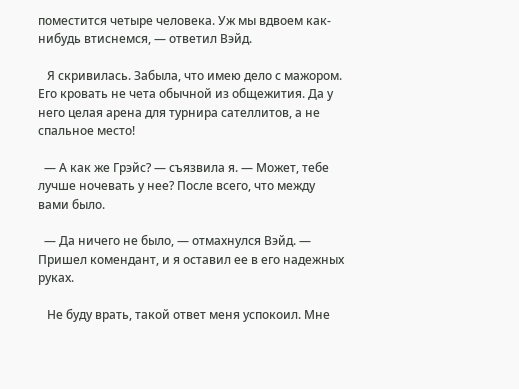поместится четыре человека. Уж мы вдвоем как-нибудь втиснемся, — ответил Вэйд.

   Я скривилась. Забыла, что имею дело с мажором. Его кровать не чета обычной из общежития. Да у него целая арена для турнира сателлитов, а не спальное место!

  — А как же Грэйс? — съязвила я. — Может, тебе лучше ночевать у нее? После всего, что между вами было.

  — Да ничего не было, — отмахнулся Вэйд. — Пришел комендант, и я оставил ее в его надежных руках.

   Не буду врать, такой ответ меня успокоил. Мне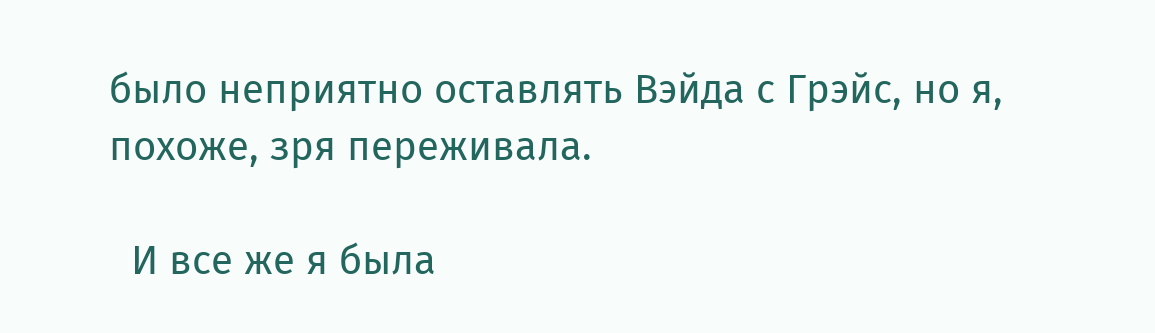было неприятно оставлять Вэйда с Грэйс, но я, похоже, зря переживала.

  И все же я была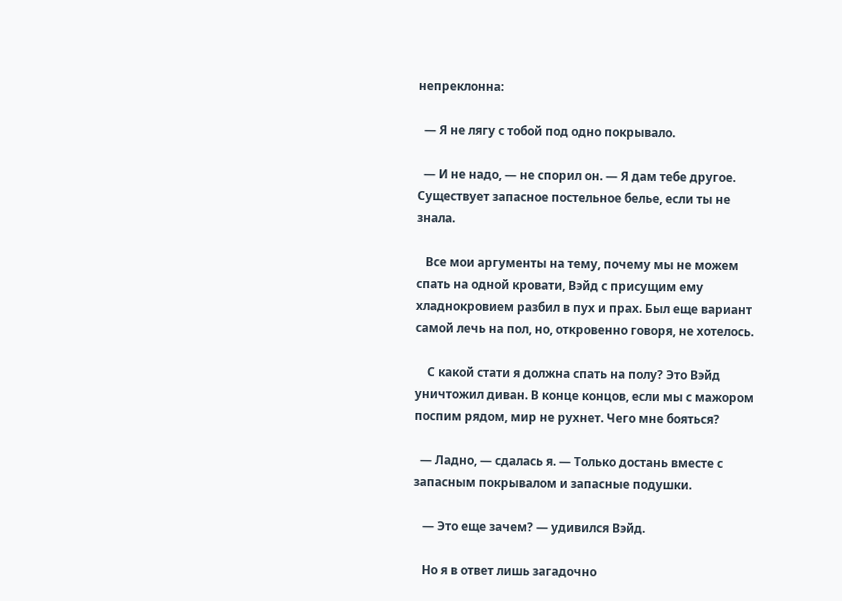непреклонна:

  — Я не лягу с тобой под одно покрывало.

  — И не надо, — не спорил он. — Я дам тебе другое. Существует запасное постельное белье, если ты не знала.

   Все мои аргументы на тему, почему мы не можем спать на одной кровати, Вэйд с присущим ему хладнокровием разбил в пух и прах. Был еще вариант самой лечь на пол, но, откровенно говоря, не хотелось.

    С какой стати я должна спать на полу? Это Вэйд уничтожил диван. В конце концов, если мы с мажором поспим рядом, мир не рухнет. Чего мне бояться?

  — Ладно, — сдалась я. — Только достань вместе с запасным покрывалом и запасные подушки.

   — Это еще зачем? — удивился Вэйд.

   Но я в ответ лишь загадочно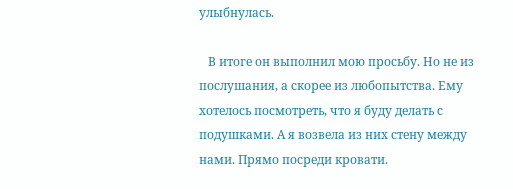улыбнулась.

   В итоге он выполнил мою просьбу. Но не из послушания, а скорее из любопытства. Ему хотелось посмотреть, что я буду делать с подушками. А я возвела из них стену между нами. Прямо посреди кровати.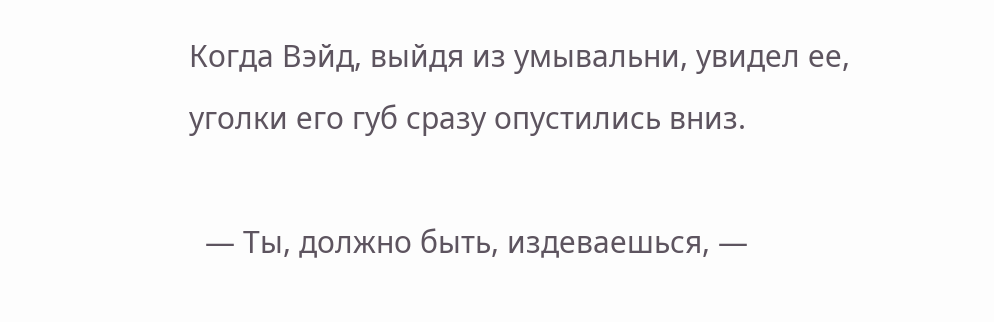Когда Вэйд, выйдя из умывальни, увидел ее, уголки его губ сразу опустились вниз.

  — Ты, должно быть, издеваешься, —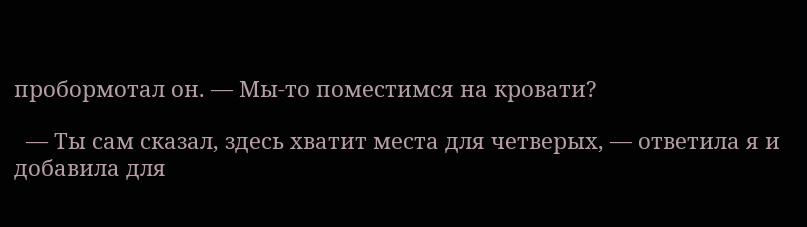пробормотал он. — Мы-то поместимся на кровати?

  — Ты сам сказал, здесь хватит места для четверых, — ответила я и добавила для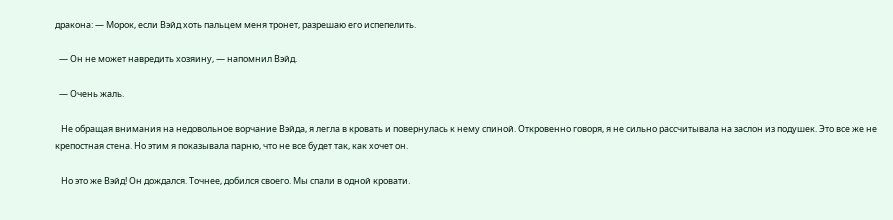дракона: — Морок, если Вэйд хоть пальцем меня тронет, разрешаю его испепелить.

  — Он не может навредить хозяину, — напомнил Вэйд.

  — Очень жаль.

   Не обращая внимания на недовольное ворчание Вэйда, я легла в кровать и повернулась к нему спиной. Откровенно говоря, я не сильно рассчитывала на заслон из подушек. Это все же не крепостная стена. Но этим я показывала парню, что не все будет так, как хочет он.

   Но это же Вэйд! Он дождался. Точнее, добился своего. Мы спали в одной кровати.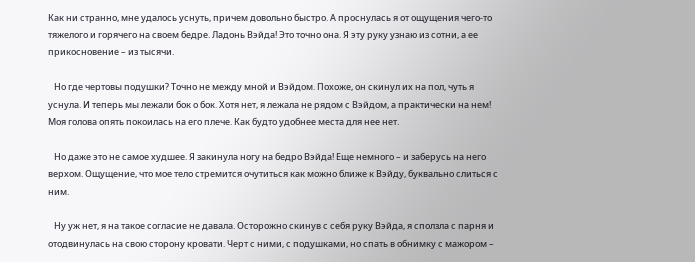Как ни странно, мне удалось уснуть, причем довольно быстро. А проснулась я от ощущения чего-то тяжелого и горячего на своем бедре. Ладонь Вэйда! Это точно она. Я эту руку узнаю из сотни, а ее прикосновение – из тысячи.

   Но где чертовы подушки? Точно не между мной и Вэйдом. Похоже, он скинул их на пол, чуть я уснула. И теперь мы лежали бок о бок. Хотя нет, я лежала не рядом с Вэйдом, а практически на нем! Моя голова опять покоилась на его плече. Как будто удобнее места для нее нет.

   Но даже это не самое худшее. Я закинула ногу на бедро Вэйда! Еще немного – и заберусь на него верхом. Ощущение, что мое тело стремится очутиться как можно ближе к Вэйду, буквально слиться с ним.

   Ну уж нет, я на такое согласие не давала. Осторожно скинув с себя руку Вэйда, я сползла с парня и отодвинулась на свою сторону кровати. Черт с ними, с подушками, но спать в обнимку с мажором –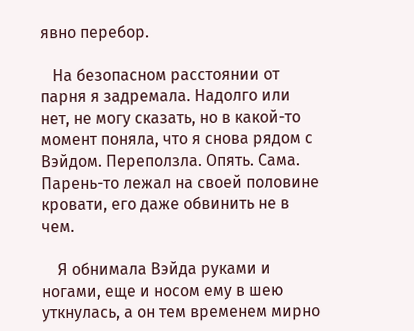явно перебор.

   На безопасном расстоянии от парня я задремала. Надолго или нет, не могу сказать, но в какой-то момент поняла, что я снова рядом с Вэйдом. Переползла. Опять. Сама. Парень-то лежал на своей половине кровати, его даже обвинить не в чем.

    Я обнимала Вэйда руками и ногами, еще и носом ему в шею уткнулась, а он тем временем мирно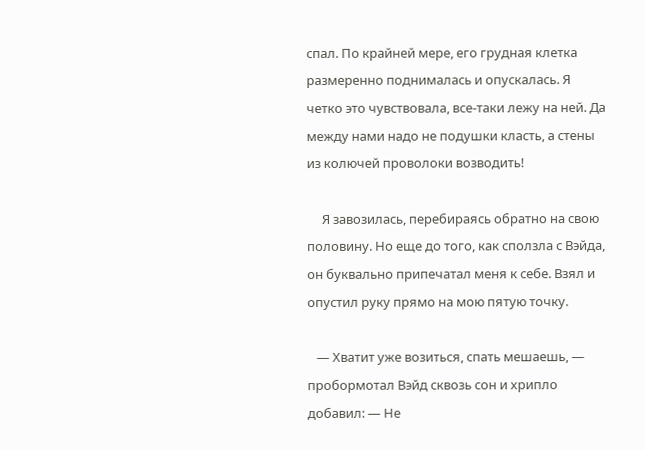спал. По крайней мере, его грудная клетка размеренно поднималась и опускалась. Я четко это чувствовала, все-таки лежу на ней. Да между нами надо не подушки класть, а стены из колючей проволоки возводить!

     Я завозилась, перебираясь обратно на свою половину. Но еще до того, как сползла с Вэйда, он буквально припечатал меня к себе. Взял и опустил руку прямо на мою пятую точку.

   — Хватит уже возиться, спать мешаешь, — пробормотал Вэйд сквозь сон и хрипло добавил: — Не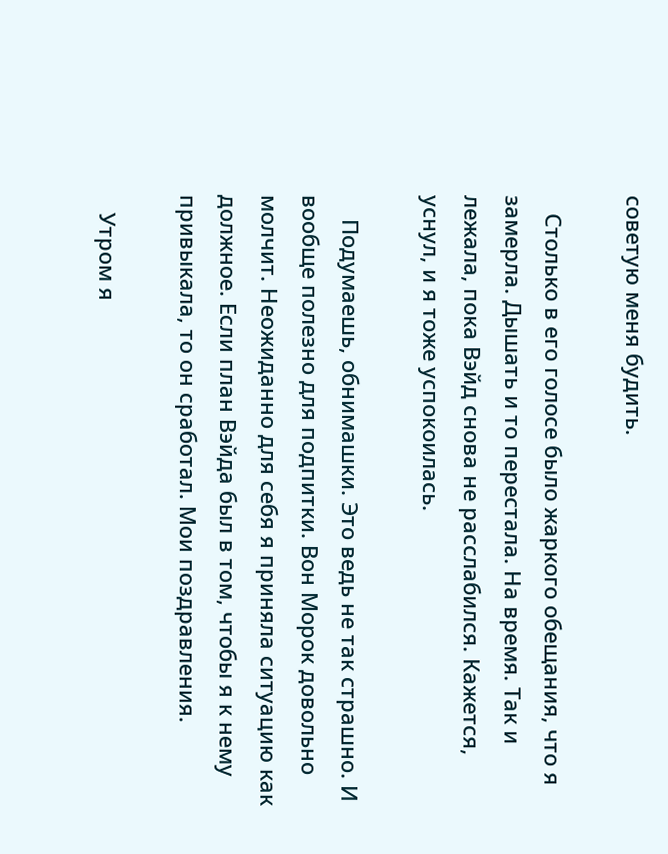советую меня будить.

   Столько в его голосе было жаркого обещания, что я замерла. Дышать и то перестала. На время. Так и лежала, пока Вэйд снова не расслабился. Кажется, уснул, и я тоже успокоилась.

    Подумаешь, обнимашки. Это ведь не так страшно. И вообще полезно для подпитки. Вон Морок довольно молчит. Неожиданно для себя я приняла ситуацию как должное. Если план Вэйда был в том, чтобы я к нему привыкала, то он сработал. Мои поздравления.

   Утром я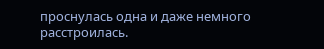проснулась одна и даже немного расстроилась.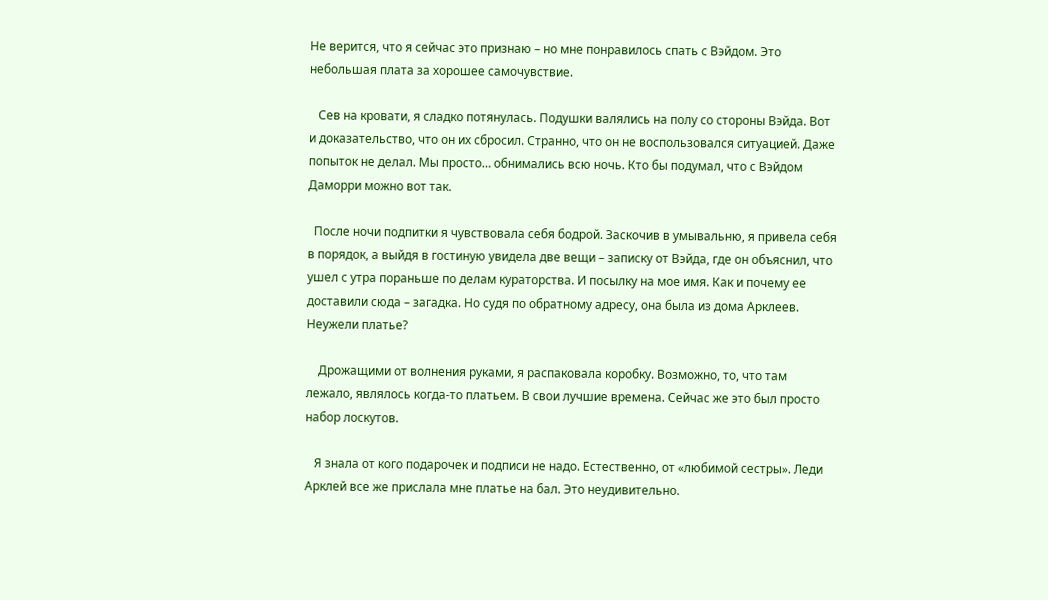Не верится, что я сейчас это признаю – но мне понравилось спать с Вэйдом. Это небольшая плата за хорошее самочувствие.

   Сев на кровати, я сладко потянулась. Подушки валялись на полу со стороны Вэйда. Вот и доказательство, что он их сбросил. Странно, что он не воспользовался ситуацией. Даже попыток не делал. Мы просто… обнимались всю ночь. Кто бы подумал, что с Вэйдом Даморри можно вот так.

  После ночи подпитки я чувствовала себя бодрой. Заскочив в умывальню, я привела себя в порядок, а выйдя в гостиную увидела две вещи – записку от Вэйда, где он объяснил, что ушел с утра пораньше по делам кураторства. И посылку на мое имя. Как и почему ее доставили сюда – загадка. Но судя по обратному адресу, она была из дома Арклеев. Неужели платье?

    Дрожащими от волнения руками, я распаковала коробку. Возможно, то, что там лежало, являлось когда-то платьем. В свои лучшие времена. Сейчас же это был просто набор лоскутов.

   Я знала от кого подарочек и подписи не надо. Естественно, от «любимой сестры». Леди Арклей все же прислала мне платье на бал. Это неудивительно.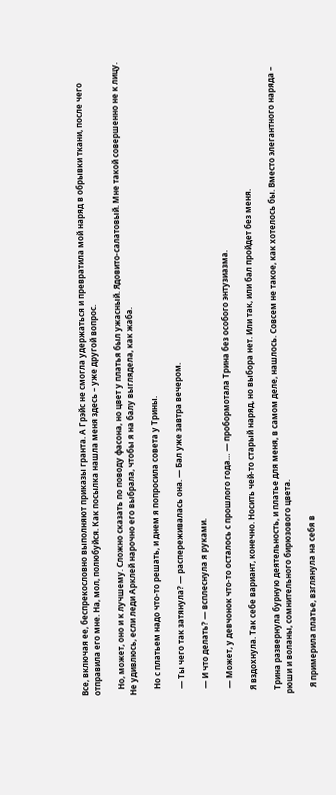Все, включая ее, беспрекословно выполняют приказы гранта. А Грэйс не смогла удержаться и превратила мой наряд в обрывки ткани, после чего отправила его мне. На, мол, полюбуйся. Как посылка нашла меня здесь – уже другой вопрос.

   Но, может, оно и к лучшему. Сложно сказать по поводу фасона, но цвет у платья был ужасный. Ядовито-салатовый. Мне такой совершенно не к лицу. Не удивлюсь, если леди Арклей нарочно его выбрала, чтобы я на балу выглядела, как жаба.

   Но с платьем надо что-то решать, и днем я попросила совета у Трины.

   — Ты чего так затянула? — распереживалась она. — Бал уже завтра вечером.

   — И что делать? — всплеснула я руками.

   — Может, у девчонок что-то осталось с прошлого года… — пробормотала Трина без особого энтузиазма.

  Я вздохнула. Так себе вариант, конечно. Носить чей-то старый наряд, но выбора нет. Или так, или бал пройдет без меня.

  Трина развернула бурную деятельность, и платье для меня, в самом деле, нашлось. Совсем не такое, как хотелось бы. Вместо элегантного наряда – рюши и воланы, сомнительного бирюзового цвета.

   Я примерила платье, взглянула на себя в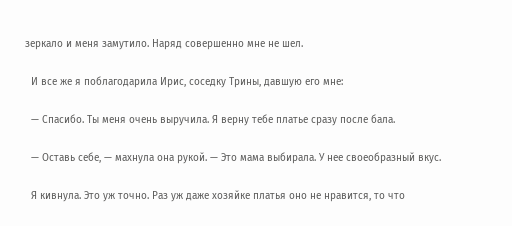зеркало и меня замутило. Наряд совершенно мне не шел.

  И все же я поблагодарила Ирис, соседку Трины, давшую его мне:

  — Спасибо. Ты меня очень выручила. Я верну тебе платье сразу после бала.

  — Оставь себе, — махнула она рукой. — Это мама выбирала. У нее своеобразный вкус.

  Я кивнула. Это уж точно. Раз уж даже хозяйке платья оно не нравится, то что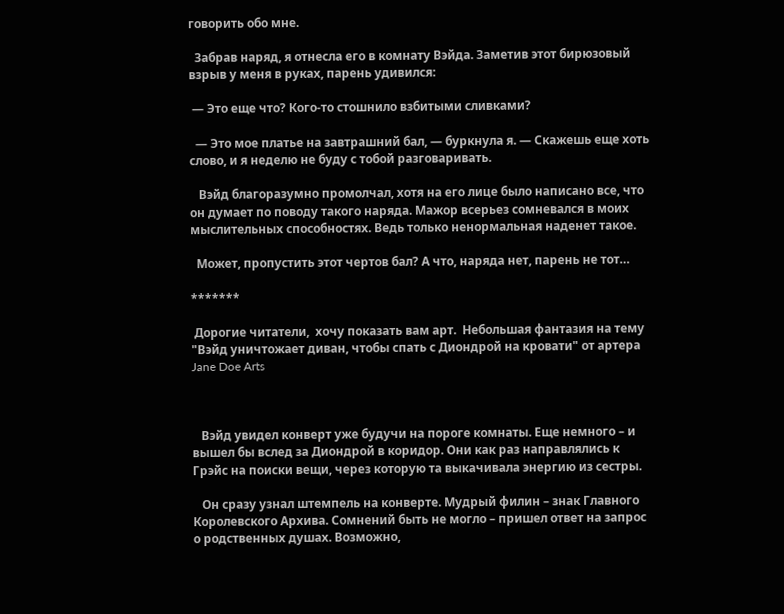говорить обо мне.

  Забрав наряд, я отнесла его в комнату Вэйда. Заметив этот бирюзовый взрыв у меня в руках, парень удивился:

 — Это еще что? Кого-то стошнило взбитыми сливками?

  — Это мое платье на завтрашний бал, — буркнула я. — Скажешь еще хоть слово, и я неделю не буду с тобой разговаривать.

   Вэйд благоразумно промолчал, хотя на его лице было написано все, что он думает по поводу такого наряда. Мажор всерьез сомневался в моих мыслительных способностях. Ведь только ненормальная наденет такое.

  Может, пропустить этот чертов бал? А что, наряда нет, парень не тот…

*******

 Дорогие читатели,  хочу показать вам арт.  Небольшая фантазия на тему "Вэйд уничтожает диван, чтобы спать с Диондрой на кровати" от артера Jane Doe Arts



   Вэйд увидел конверт уже будучи на пороге комнаты. Еще немного – и вышел бы вслед за Диондрой в коридор. Они как раз направлялись к Грэйс на поиски вещи, через которую та выкачивала энергию из сестры.

   Он сразу узнал штемпель на конверте. Мудрый филин – знак Главного Королевского Архива. Сомнений быть не могло – пришел ответ на запрос о родственных душах. Возможно,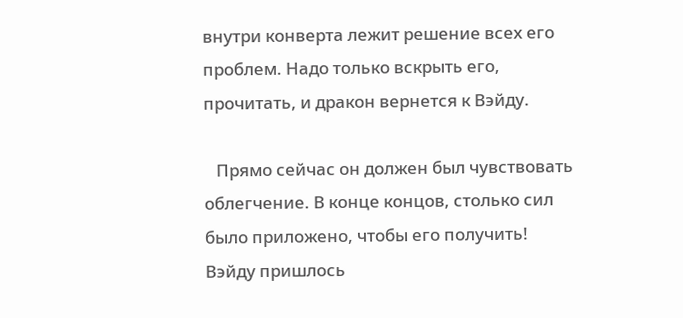внутри конверта лежит решение всех его проблем. Надо только вскрыть его, прочитать, и дракон вернется к Вэйду.

   Прямо сейчас он должен был чувствовать облегчение. В конце концов, столько сил было приложено, чтобы его получить! Вэйду пришлось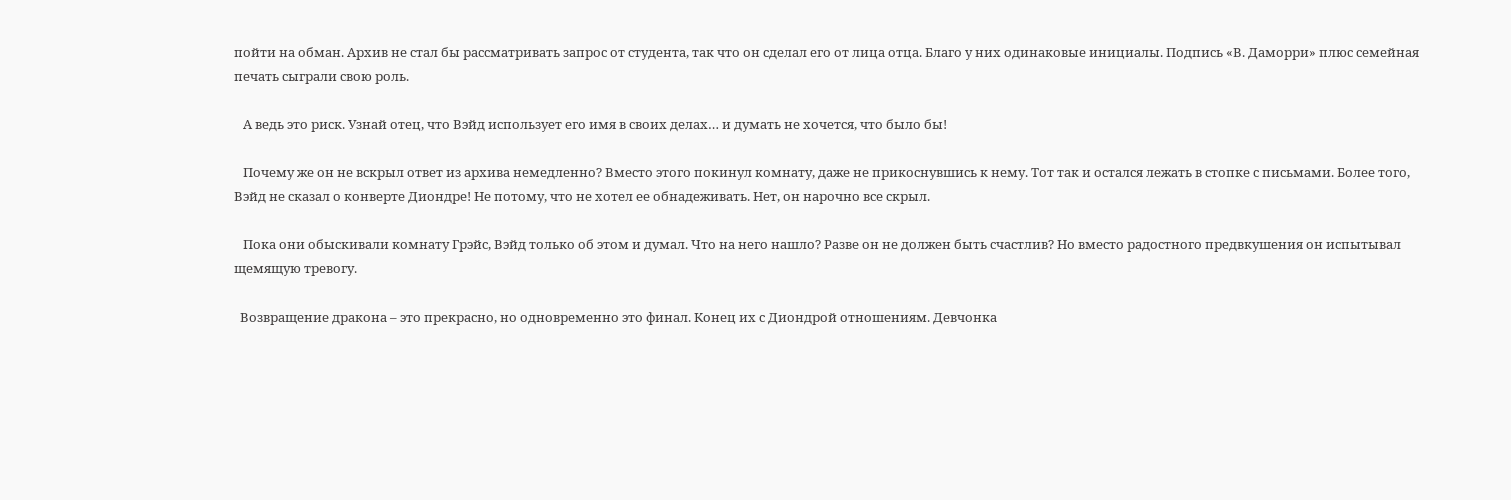пойти на обман. Архив не стал бы рассматривать запрос от студента, так что он сделал его от лица отца. Благо у них одинаковые инициалы. Подпись «В. Даморри» плюс семейная печать сыграли свою роль.

   А ведь это риск. Узнай отец, что Вэйд использует его имя в своих делах… и думать не хочется, что было бы!

   Почему же он не вскрыл ответ из архива немедленно? Вместо этого покинул комнату, даже не прикоснувшись к нему. Тот так и остался лежать в стопке с письмами. Более того, Вэйд не сказал о конверте Диондре! Не потому, что не хотел ее обнадеживать. Нет, он нарочно все скрыл.

   Пока они обыскивали комнату Грэйс, Вэйд только об этом и думал. Что на него нашло? Разве он не должен быть счастлив? Но вместо радостного предвкушения он испытывал щемящую тревогу.

  Возвращение дракона – это прекрасно, но одновременно это финал. Конец их с Диондрой отношениям. Девчонка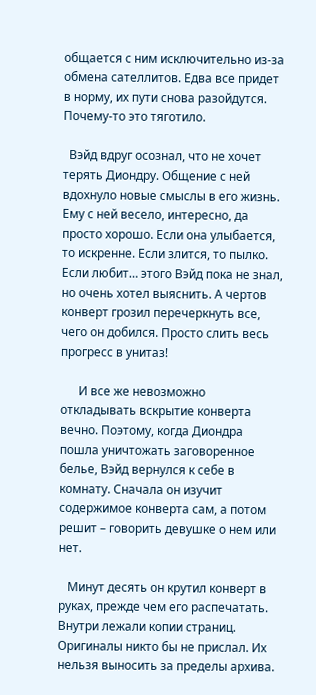общается с ним исключительно из-за обмена сателлитов. Едва все придет в норму, их пути снова разойдутся. Почему-то это тяготило.

  Вэйд вдруг осознал, что не хочет терять Диондру. Общение с ней вдохнуло новые смыслы в его жизнь. Ему с ней весело, интересно, да просто хорошо. Если она улыбается, то искренне. Если злится, то пылко. Если любит… этого Вэйд пока не знал, но очень хотел выяснить. А чертов конверт грозил перечеркнуть все, чего он добился. Просто слить весь прогресс в унитаз!

      И все же невозможно откладывать вскрытие конверта вечно. Поэтому, когда Диондра пошла уничтожать заговоренное белье, Вэйд вернулся к себе в комнату. Сначала он изучит содержимое конверта сам, а потом решит – говорить девушке о нем или нет.

   Минут десять он крутил конверт в руках, прежде чем его распечатать. Внутри лежали копии страниц. Оригиналы никто бы не прислал. Их нельзя выносить за пределы архива.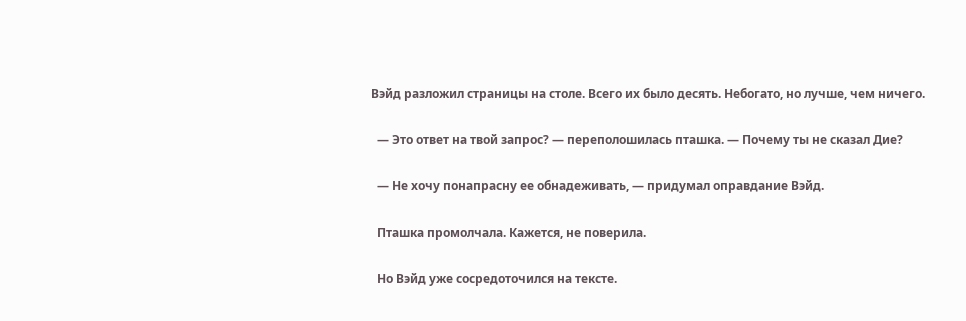Вэйд разложил страницы на столе. Всего их было десять. Небогато, но лучше, чем ничего.

  — Это ответ на твой запрос? — переполошилась пташка. — Почему ты не сказал Дие?

  — Не хочу понапрасну ее обнадеживать, — придумал оправдание Вэйд.

  Пташка промолчала. Кажется, не поверила.

  Но Вэйд уже сосредоточился на тексте.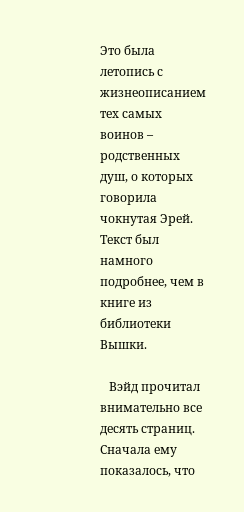Это была летопись с жизнеописанием тех самых воинов – родственных душ, о которых говорила чокнутая Эрей. Текст был намного подробнее, чем в книге из библиотеки Вышки.

   Вэйд прочитал внимательно все десять страниц. Сначала ему показалось, что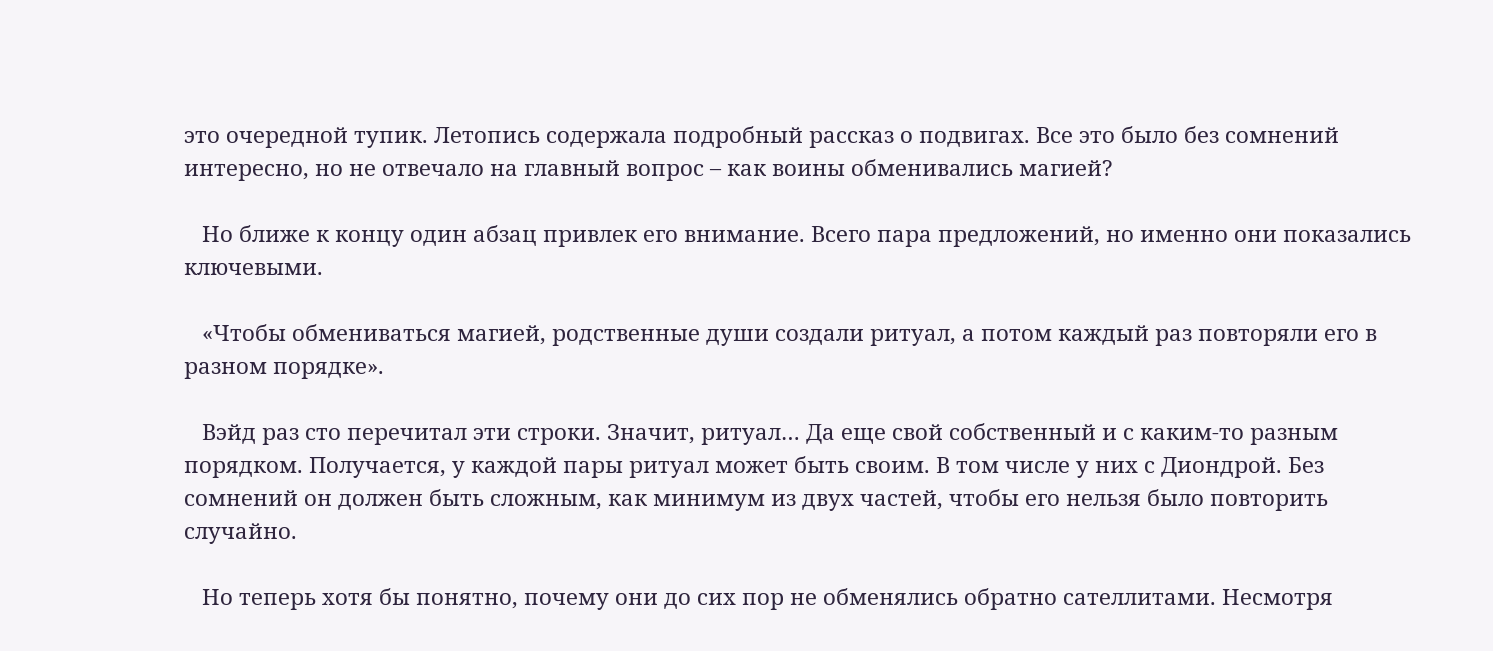это очередной тупик. Летопись содержала подробный рассказ о подвигах. Все это было без сомнений интересно, но не отвечало на главный вопрос – как воины обменивались магией?

   Но ближе к концу один абзац привлек его внимание. Всего пара предложений, но именно они показались ключевыми.

   «Чтобы обмениваться магией, родственные души создали ритуал, а потом каждый раз повторяли его в разном порядке».

   Вэйд раз сто перечитал эти строки. Значит, ритуал… Да еще свой собственный и с каким-то разным порядком. Получается, у каждой пары ритуал может быть своим. В том числе у них с Диондрой. Без сомнений он должен быть сложным, как минимум из двух частей, чтобы его нельзя было повторить случайно.

   Но теперь хотя бы понятно, почему они до сих пор не обменялись обратно сателлитами. Несмотря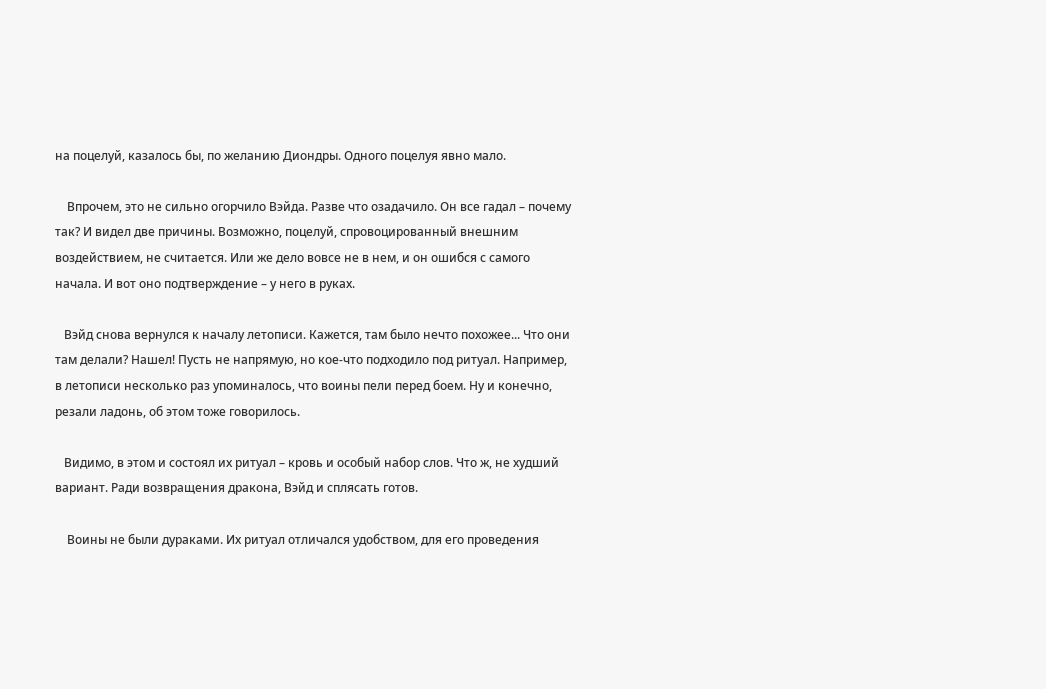на поцелуй, казалось бы, по желанию Диондры. Одного поцелуя явно мало.

    Впрочем, это не сильно огорчило Вэйда. Разве что озадачило. Он все гадал – почему так? И видел две причины. Возможно, поцелуй, спровоцированный внешним воздействием, не считается. Или же дело вовсе не в нем, и он ошибся с самого начала. И вот оно подтверждение – у него в руках.

   Вэйд снова вернулся к началу летописи. Кажется, там было нечто похожее... Что они там делали? Нашел! Пусть не напрямую, но кое-что подходило под ритуал. Например, в летописи несколько раз упоминалось, что воины пели перед боем. Ну и конечно, резали ладонь, об этом тоже говорилось.

   Видимо, в этом и состоял их ритуал – кровь и особый набор слов. Что ж, не худший вариант. Ради возвращения дракона, Вэйд и сплясать готов.

    Воины не были дураками. Их ритуал отличался удобством, для его проведения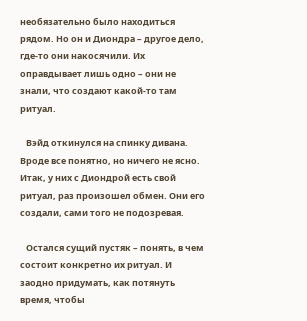необязательно было находиться рядом. Но он и Диондра – другое дело, где-то они накосячили. Их оправдывает лишь одно – они не знали, что создают какой-то там ритуал.

   Вэйд откинулся на спинку дивана. Вроде все понятно, но ничего не ясно. Итак, у них с Диондрой есть свой ритуал, раз произошел обмен. Они его создали, сами того не подозревая.

   Остался сущий пустяк – понять, в чем состоит конкретно их ритуал. И заодно придумать, как потянуть время, чтобы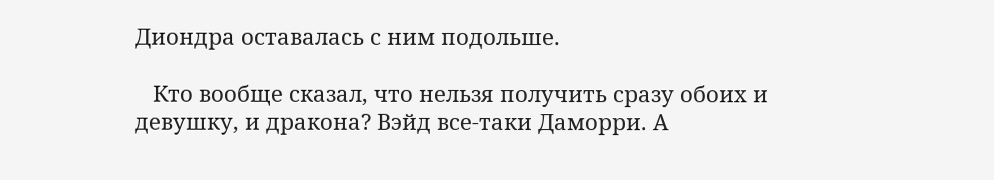Диондра оставалась с ним подольше.

   Кто вообще сказал, что нельзя получить сразу обоих и девушку, и дракона? Вэйд все-таки Даморри. А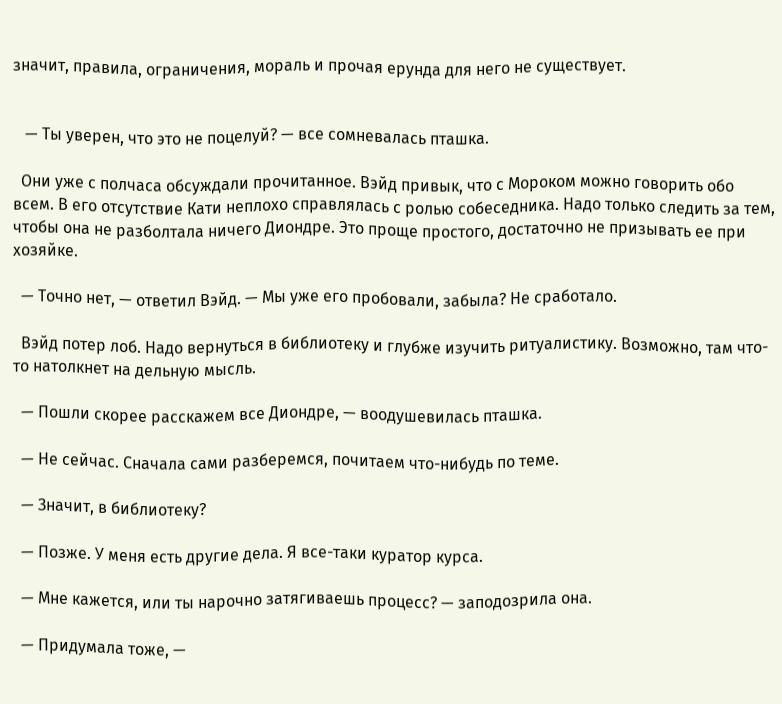значит, правила, ограничения, мораль и прочая ерунда для него не существует.


   — Ты уверен, что это не поцелуй? — все сомневалась пташка.

  Они уже с полчаса обсуждали прочитанное. Вэйд привык, что с Мороком можно говорить обо всем. В его отсутствие Кати неплохо справлялась с ролью собеседника. Надо только следить за тем, чтобы она не разболтала ничего Диондре. Это проще простого, достаточно не призывать ее при хозяйке.

  — Точно нет, — ответил Вэйд. — Мы уже его пробовали, забыла? Не сработало.

  Вэйд потер лоб. Надо вернуться в библиотеку и глубже изучить ритуалистику. Возможно, там что-то натолкнет на дельную мысль.

  — Пошли скорее расскажем все Диондре, — воодушевилась пташка.

  — Не сейчас. Сначала сами разберемся, почитаем что-нибудь по теме.

  — Значит, в библиотеку?

  — Позже. У меня есть другие дела. Я все-таки куратор курса.

  — Мне кажется, или ты нарочно затягиваешь процесс? — заподозрила она.

  — Придумала тоже, —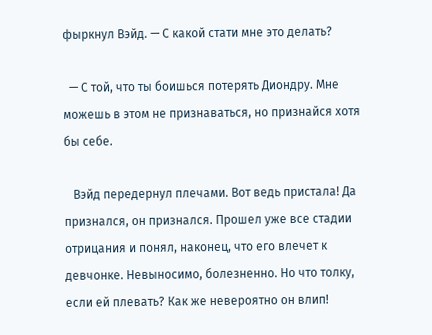фыркнул Вэйд. — С какой стати мне это делать?

  — С той, что ты боишься потерять Диондру. Мне можешь в этом не признаваться, но признайся хотя бы себе.

   Вэйд передернул плечами. Вот ведь пристала! Да признался, он признался. Прошел уже все стадии отрицания и понял, наконец, что его влечет к девчонке. Невыносимо, болезненно. Но что толку, если ей плевать? Как же невероятно он влип!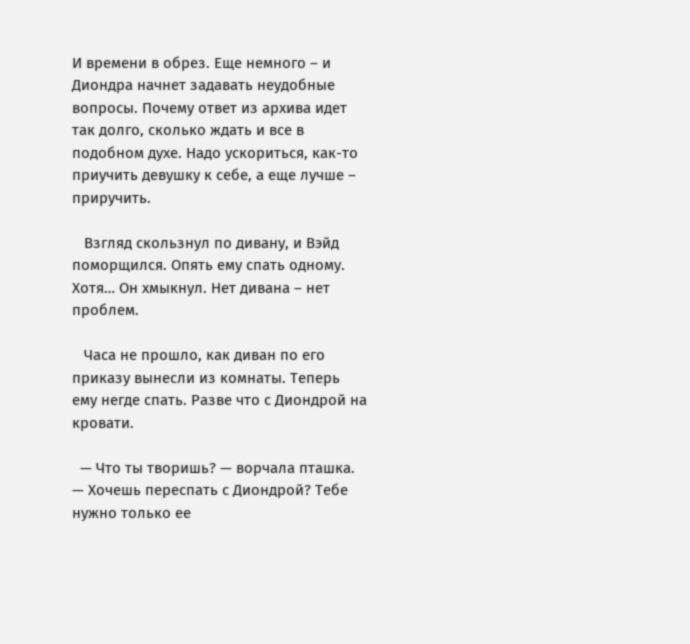И времени в обрез. Еще немного – и Диондра начнет задавать неудобные вопросы. Почему ответ из архива идет так долго, сколько ждать и все в подобном духе. Надо ускориться, как-то приучить девушку к себе, а еще лучше – приручить.

   Взгляд скользнул по дивану, и Вэйд поморщился. Опять ему спать одному. Хотя… Он хмыкнул. Нет дивана – нет проблем.

   Часа не прошло, как диван по его приказу вынесли из комнаты. Теперь ему негде спать. Разве что с Диондрой на кровати.

  — Что ты творишь? — ворчала пташка. — Хочешь переспать с Диондрой? Тебе нужно только ее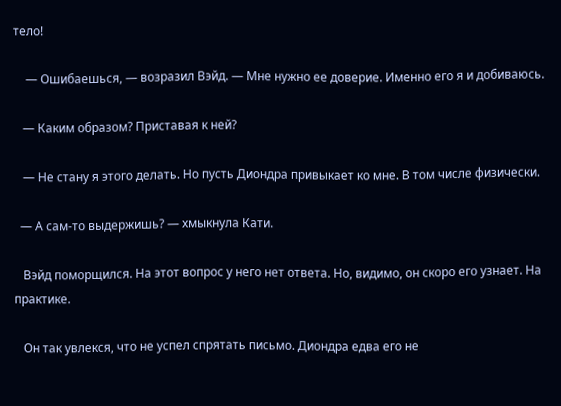тело!

    — Ошибаешься, — возразил Вэйд. — Мне нужно ее доверие. Именно его я и добиваюсь.

   — Каким образом? Приставая к ней?

   — Не стану я этого делать. Но пусть Диондра привыкает ко мне. В том числе физически.

  — А сам-то выдержишь? — хмыкнула Кати.

   Вэйд поморщился. На этот вопрос у него нет ответа. Но, видимо, он скоро его узнает. На практике.

   Он так увлекся, что не успел спрятать письмо. Диондра едва его не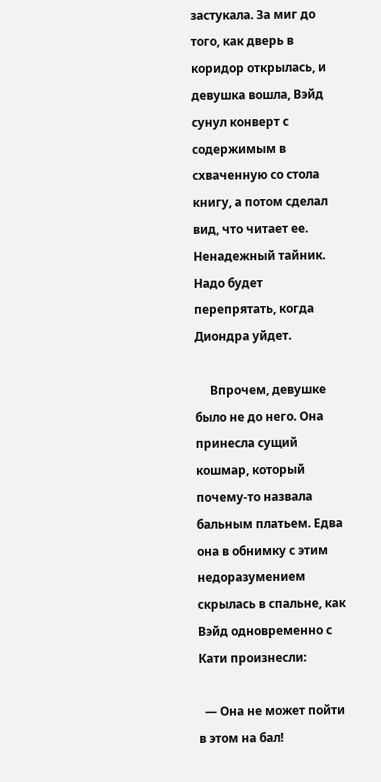застукала. За миг до того, как дверь в коридор открылась, и девушка вошла, Вэйд сунул конверт с содержимым в схваченную со стола книгу, а потом сделал вид, что читает ее. Ненадежный тайник. Надо будет перепрятать, когда Диондра уйдет.

     Впрочем, девушке было не до него. Она принесла сущий кошмар, который почему-то назвала бальным платьем. Едва она в обнимку с этим недоразумением скрылась в спальне, как Вэйд одновременно с Кати произнесли:

  — Она не может пойти в этом на бал!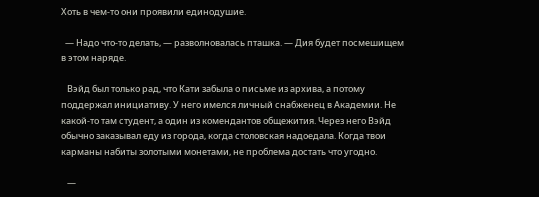Хоть в чем-то они проявили единодушие.

  — Надо что-то делать, — разволновалась пташка. — Дия будет посмешищем в этом наряде.

   Вэйд был только рад, что Кати забыла о письме из архива, а потому поддержал инициативу. У него имелся личный снабженец в Академии. Не какой-то там студент, а один из комендантов общежития. Через него Вэйд обычно заказывал еду из города, когда столовская надоедала. Когда твои карманы набиты золотыми монетами, не проблема достать что угодно.

   —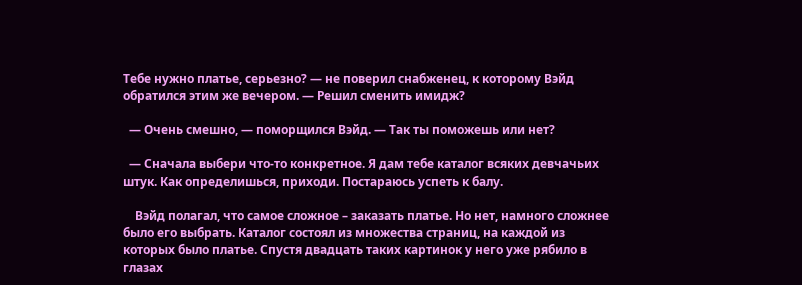Тебе нужно платье, серьезно? — не поверил снабженец, к которому Вэйд обратился этим же вечером. — Решил сменить имидж?

  — Очень смешно, — поморщился Вэйд. — Так ты поможешь или нет?

  — Сначала выбери что-то конкретное. Я дам тебе каталог всяких девчачьих штук. Как определишься, приходи. Постараюсь успеть к балу.

    Вэйд полагал, что самое сложное – заказать платье. Но нет, намного сложнее было его выбрать. Каталог состоял из множества страниц, на каждой из которых было платье. Спустя двадцать таких картинок у него уже рябило в глазах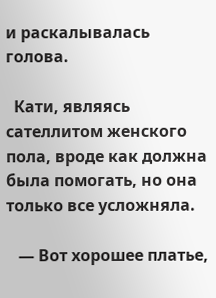и раскалывалась голова.

  Кати, являясь сателлитом женского пола, вроде как должна была помогать, но она только все усложняла.

   — Вот хорошее платье,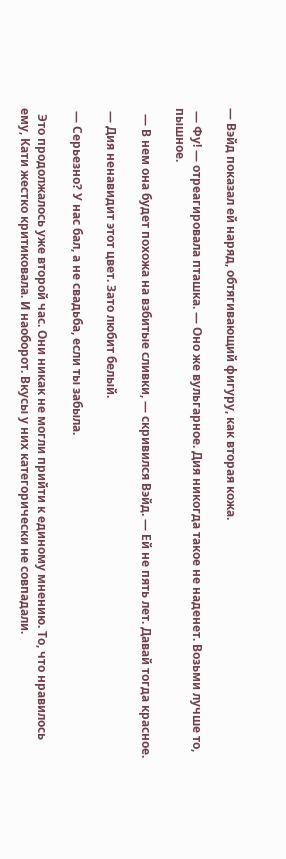— Вэйд показал ей наряд, обтягивающий фигуру, как вторая кожа.

 — Фу! — отреагировала пташка. — Оно же вульгарное. Дия никогда такое не наденет. Возьми лучше то, пышное.

  — В нем она будет похожа на взбитые сливки, — скривился Вэйд. — Ей не пять лет. Давай тогда красное.

 — Дия ненавидит этот цвет. Зато любит белый.

 — Серьезно? У нас бал, а не свадьба, если ты забыла.

  Это продолжалось уже второй час. Они никак не могли прийти к единому мнению. То, что нравилось ему, Кати жестко критиковала. И наоборот. Вкусы у них категорически не совпадали.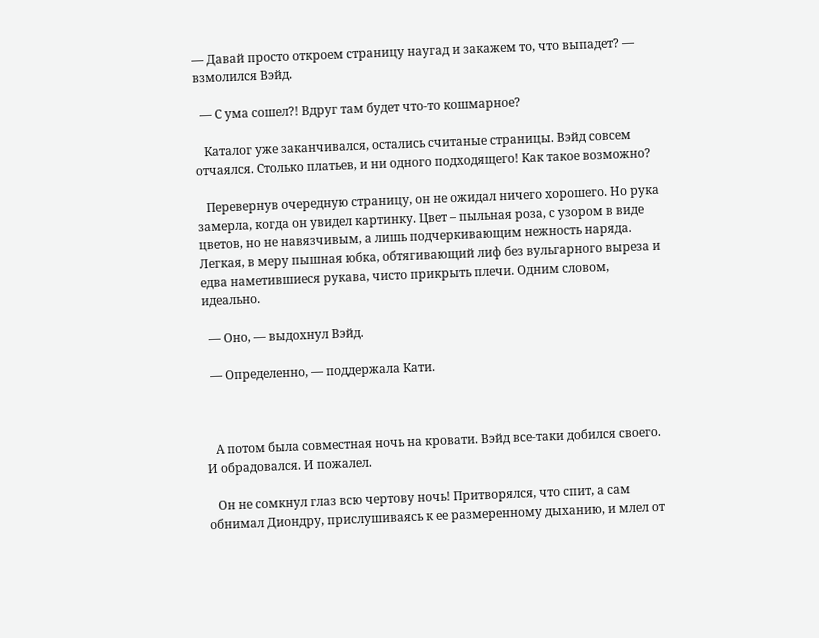— Давай просто откроем страницу наугад и закажем то, что выпадет? — взмолился Вэйд.

  — С ума сошел?! Вдруг там будет что-то кошмарное?

   Каталог уже заканчивался, остались считаные страницы. Вэйд совсем отчаялся. Столько платьев, и ни одного подходящего! Как такое возможно?

   Перевернув очередную страницу, он не ожидал ничего хорошего. Но рука замерла, когда он увидел картинку. Цвет – пыльная роза, с узором в виде цветов, но не навязчивым, а лишь подчеркивающим нежность наряда. Легкая, в меру пышная юбка, обтягивающий лиф без вульгарного выреза и едва наметившиеся рукава, чисто прикрыть плечи. Одним словом, идеально.

  — Оно, — выдохнул Вэйд.

  — Определенно, — поддержала Кати.



   А потом была совместная ночь на кровати. Вэйд все-таки добился своего. И обрадовался. И пожалел.

   Он не сомкнул глаз всю чертову ночь! Притворялся, что спит, а сам обнимал Диондру, прислушиваясь к ее размеренному дыханию, и млел от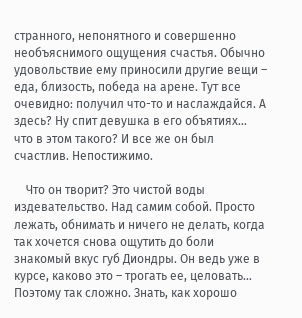странного, непонятного и совершенно необъяснимого ощущения счастья. Обычно удовольствие ему приносили другие вещи – еда, близость, победа на арене. Тут все очевидно: получил что-то и наслаждайся. А здесь? Ну спит девушка в его объятиях… что в этом такого? И все же он был счастлив. Непостижимо.

    Что он творит? Это чистой воды издевательство. Над самим собой. Просто лежать, обнимать и ничего не делать, когда так хочется снова ощутить до боли знакомый вкус губ Диондры. Он ведь уже в курсе, каково это – трогать ее, целовать… Поэтому так сложно. Знать, как хорошо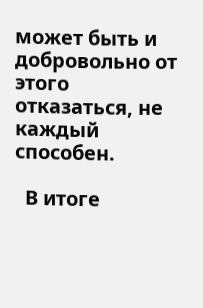может быть и добровольно от этого отказаться, не каждый способен.

  В итоге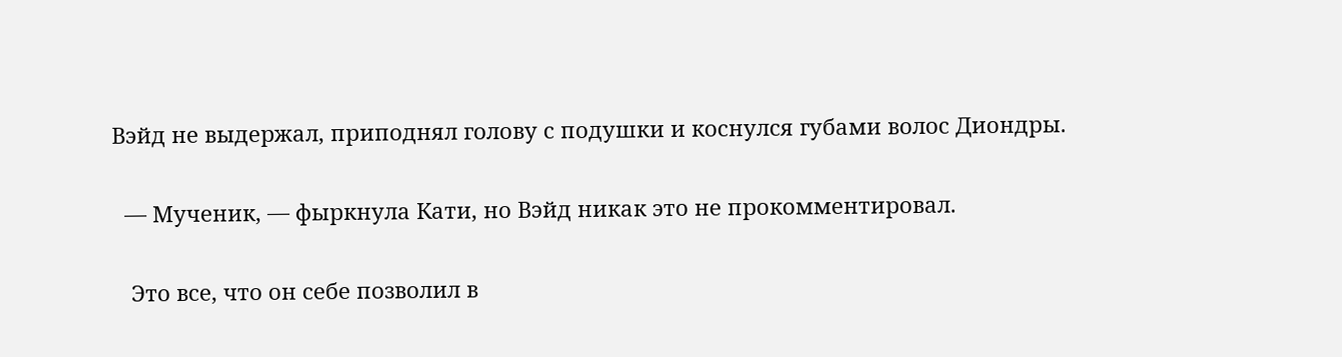Вэйд не выдержал, приподнял голову с подушки и коснулся губами волос Диондры.

  — Мученик, — фыркнула Кати, но Вэйд никак это не прокомментировал.

   Это все, что он себе позволил в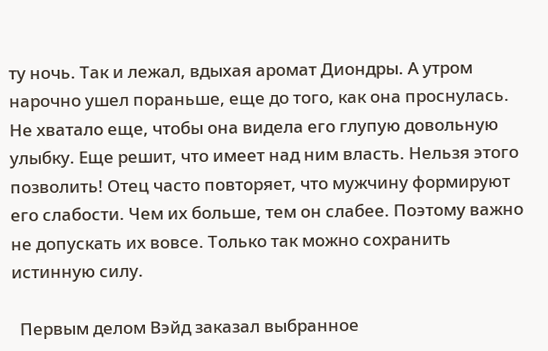ту ночь. Так и лежал, вдыхая аромат Диондры. А утром нарочно ушел пораньше, еще до того, как она проснулась. Не хватало еще, чтобы она видела его глупую довольную улыбку. Еще решит, что имеет над ним власть. Нельзя этого позволить! Отец часто повторяет, что мужчину формируют его слабости. Чем их больше, тем он слабее. Поэтому важно не допускать их вовсе. Только так можно сохранить истинную силу.

  Первым делом Вэйд заказал выбранное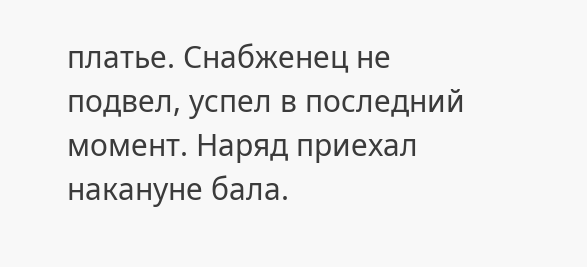платье. Снабженец не подвел, успел в последний момент. Наряд приехал накануне бала.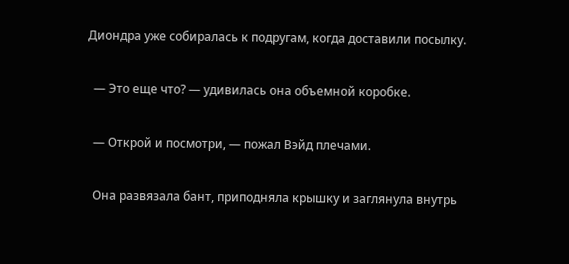Диондра уже собиралась к подругам, когда доставили посылку.

  — Это еще что? — удивилась она объемной коробке.

  — Открой и посмотри, — пожал Вэйд плечами.

  Она развязала бант, приподняла крышку и заглянула внутрь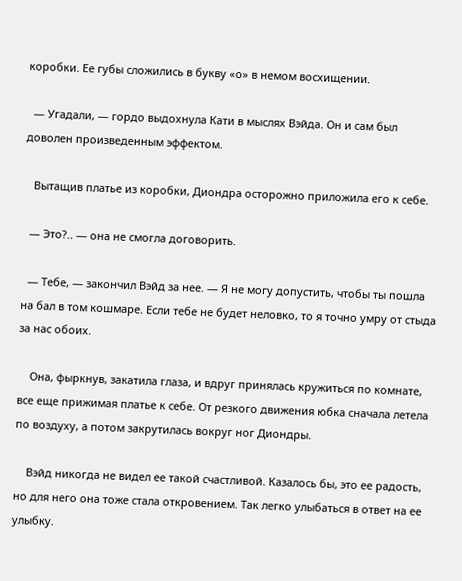коробки. Ее губы сложились в букву «о» в немом восхищении.

  — Угадали, — гордо выдохнула Кати в мыслях Вэйда. Он и сам был доволен произведенным эффектом.

   Вытащив платье из коробки, Диондра осторожно приложила его к себе.

  — Это?.. — она не смогла договорить.

  — Тебе, — закончил Вэйд за нее. — Я не могу допустить, чтобы ты пошла на бал в том кошмаре. Если тебе не будет неловко, то я точно умру от стыда за нас обоих.

    Она, фыркнув, закатила глаза, и вдруг принялась кружиться по комнате, все еще прижимая платье к себе. От резкого движения юбка сначала летела по воздуху, а потом закрутилась вокруг ног Диондры.

    Вэйд никогда не видел ее такой счастливой. Казалось бы, это ее радость, но для него она тоже стала откровением. Так легко улыбаться в ответ на ее улыбку.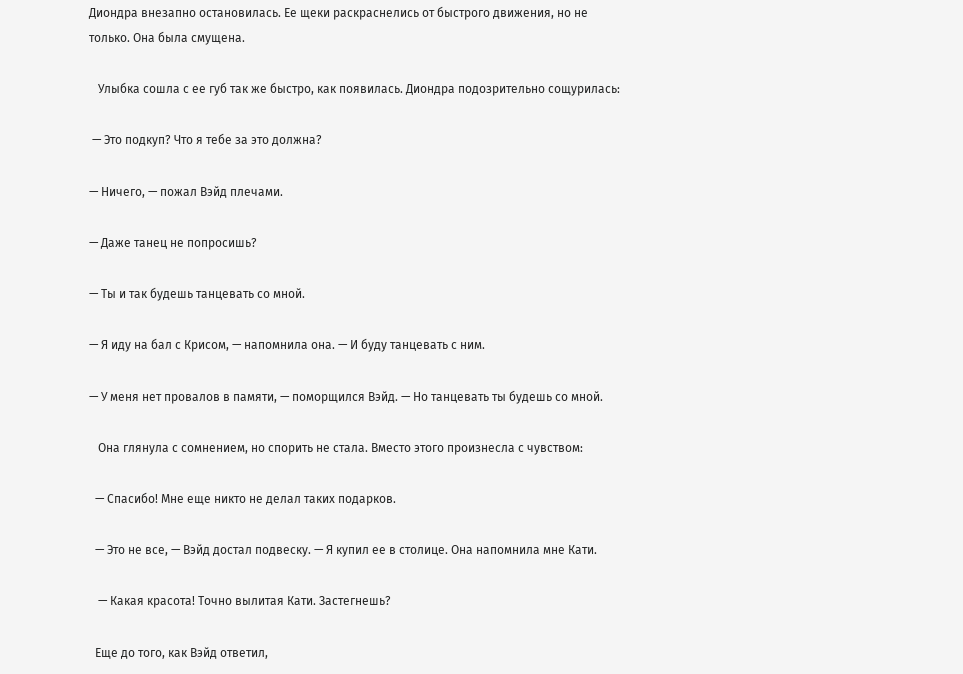Диондра внезапно остановилась. Ее щеки раскраснелись от быстрого движения, но не только. Она была смущена.

   Улыбка сошла с ее губ так же быстро, как появилась. Диондра подозрительно сощурилась:

 — Это подкуп? Что я тебе за это должна?

— Ничего, — пожал Вэйд плечами.

— Даже танец не попросишь?

— Ты и так будешь танцевать со мной.

— Я иду на бал с Крисом, — напомнила она. — И буду танцевать с ним.

— У меня нет провалов в памяти, — поморщился Вэйд. — Но танцевать ты будешь со мной.

   Она глянула с сомнением, но спорить не стала. Вместо этого произнесла с чувством:

  — Спасибо! Мне еще никто не делал таких подарков.

  — Это не все, — Вэйд достал подвеску. — Я купил ее в столице. Она напомнила мне Кати.

   — Какая красота! Точно вылитая Кати. Застегнешь?

  Еще до того, как Вэйд ответил,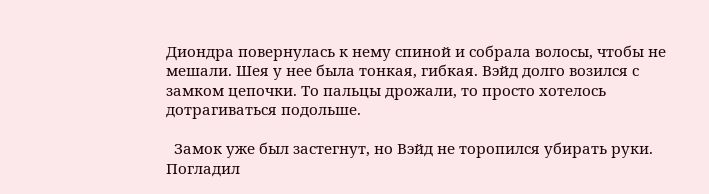Диондра повернулась к нему спиной и собрала волосы, чтобы не мешали. Шея у нее была тонкая, гибкая. Вэйд долго возился с замком цепочки. То пальцы дрожали, то просто хотелось дотрагиваться подольше.

  Замок уже был застегнут, но Вэйд не торопился убирать руки. Погладил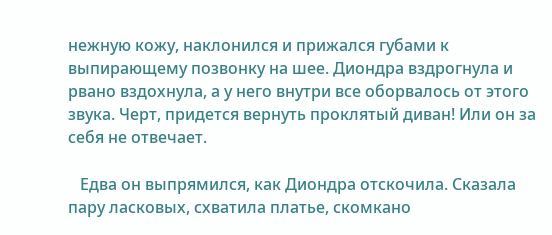нежную кожу, наклонился и прижался губами к выпирающему позвонку на шее. Диондра вздрогнула и рвано вздохнула, а у него внутри все оборвалось от этого звука. Черт, придется вернуть проклятый диван! Или он за себя не отвечает.

   Едва он выпрямился, как Диондра отскочила. Сказала пару ласковых, схватила платье, скомкано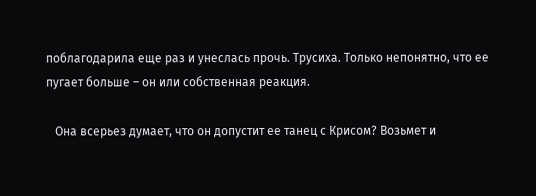поблагодарила еще раз и унеслась прочь. Трусиха. Только непонятно, что ее пугает больше – он или собственная реакция.

   Она всерьез думает, что он допустит ее танец с Крисом? Возьмет и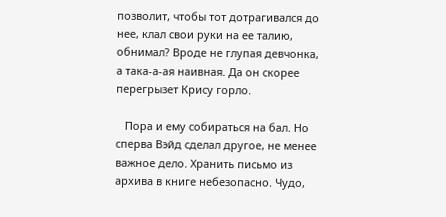позволит, чтобы тот дотрагивался до нее, клал свои руки на ее талию, обнимал? Вроде не глупая девчонка, а така-а-ая наивная. Да он скорее перегрызет Крису горло.

   Пора и ему собираться на бал. Но сперва Вэйд сделал другое, не менее важное дело. Хранить письмо из архива в книге небезопасно. Чудо,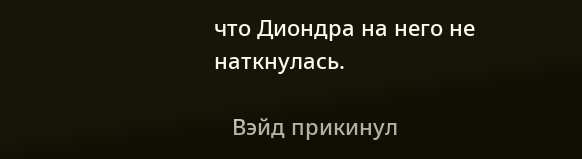что Диондра на него не наткнулась.

   Вэйд прикинул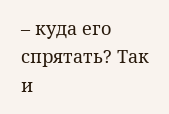– куда его спрятать? Так и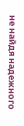не найдя надежного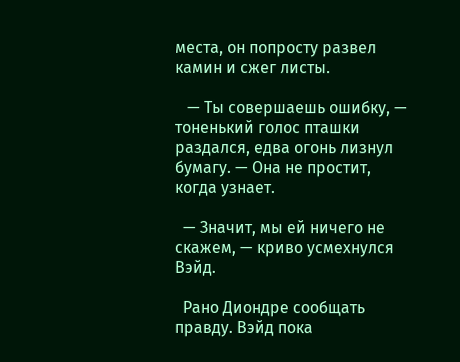места, он попросту развел камин и сжег листы.

   — Ты совершаешь ошибку, — тоненький голос пташки раздался, едва огонь лизнул бумагу. — Она не простит, когда узнает.

  — Значит, мы ей ничего не скажем, — криво усмехнулся Вэйд.

  Рано Диондре сообщать правду. Вэйд пока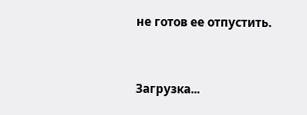не готов ее отпустить.


Загрузка...